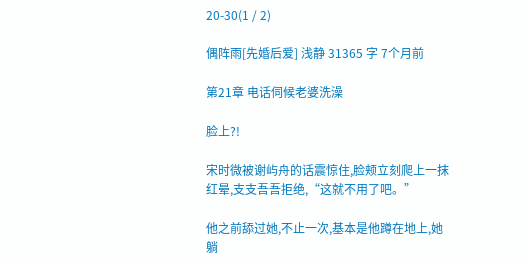20-30(1 / 2)

偶阵雨[先婚后爱] 浅静 31365 字 7个月前

第21章 电话伺候老婆洗澡

脸上?!

宋时微被谢屿舟的话震惊住,脸颊立刻爬上一抹红晕,支支吾吾拒绝,“这就不用了吧。”

他之前舔过她,不止一次,基本是他蹲在地上,她躺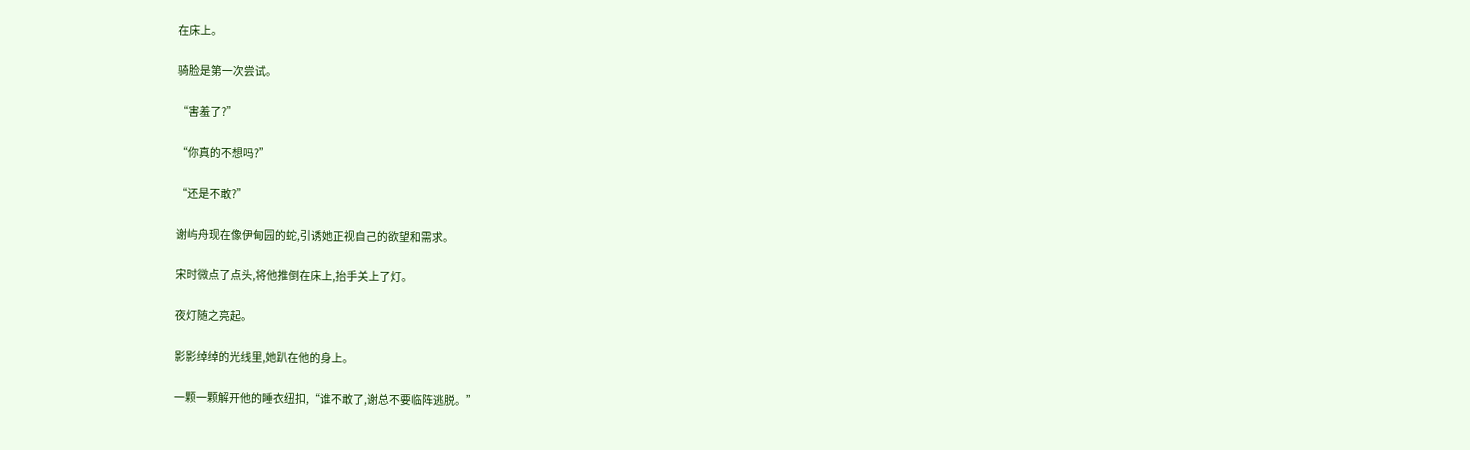在床上。

骑脸是第一次尝试。

“害羞了?”

“你真的不想吗?”

“还是不敢?”

谢屿舟现在像伊甸园的蛇,引诱她正视自己的欲望和需求。

宋时微点了点头,将他推倒在床上,抬手关上了灯。

夜灯随之亮起。

影影绰绰的光线里,她趴在他的身上。

一颗一颗解开他的睡衣纽扣,“谁不敢了,谢总不要临阵逃脱。”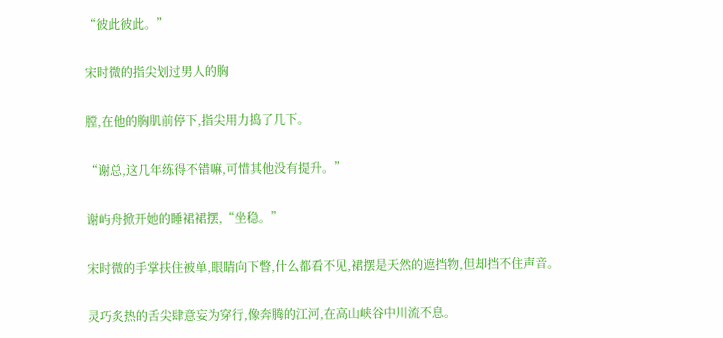“彼此彼此。”

宋时微的指尖划过男人的胸

膛,在他的胸肌前停下,指尖用力捣了几下。

“谢总,这几年练得不错嘛,可惜其他没有提升。”

谢屿舟掀开她的睡裙裙摆,“坐稳。”

宋时微的手掌扶住被单,眼睛向下瞥,什么都看不见,裙摆是天然的遮挡物,但却挡不住声音。

灵巧炙热的舌尖肆意妄为穿行,像奔腾的江河,在高山峡谷中川流不息。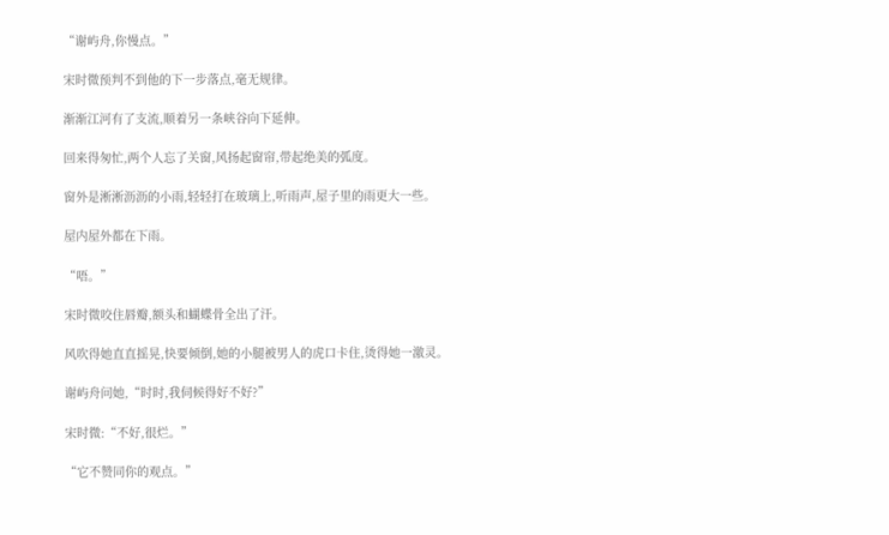“谢屿舟,你慢点。”

宋时微预判不到他的下一步落点,毫无规律。

渐渐江河有了支流,顺着另一条峡谷向下延伸。

回来得匆忙,两个人忘了关窗,风扬起窗帘,带起绝美的弧度。

窗外是淅淅沥沥的小雨,轻轻打在玻璃上,听雨声,屋子里的雨更大一些。

屋内屋外都在下雨。

“唔。”

宋时微咬住唇瓣,额头和蝴蝶骨全出了汗。

风吹得她直直摇晃,快要倾倒,她的小腿被男人的虎口卡住,烫得她一激灵。

谢屿舟问她,“时时,我伺候得好不好?”

宋时微:“不好,很烂。”

“它不赞同你的观点。”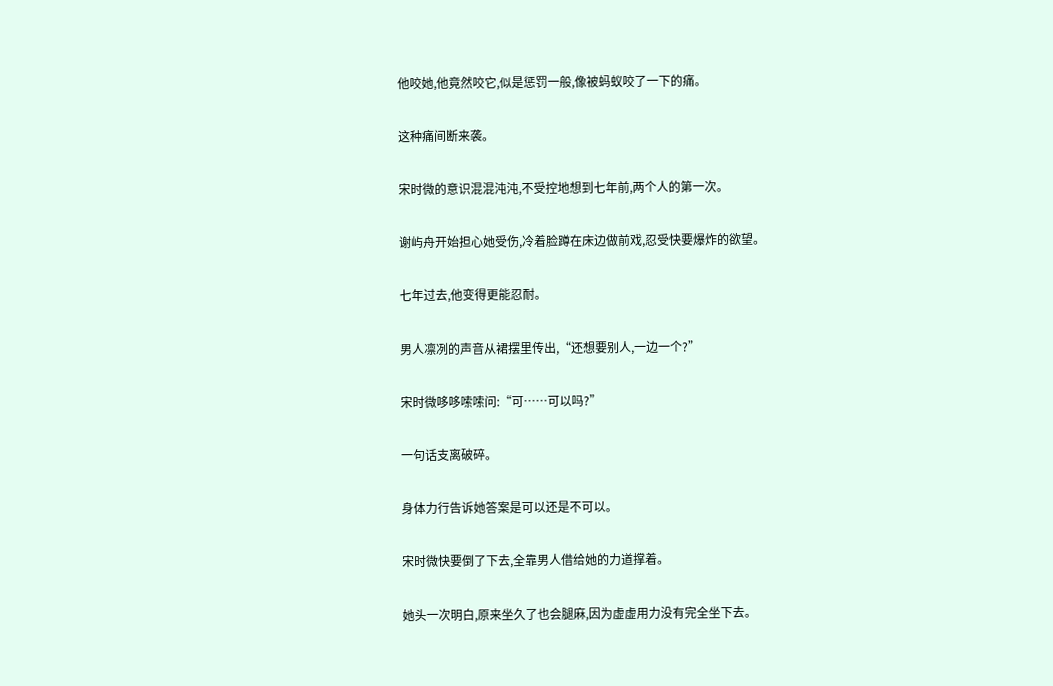他咬她,他竟然咬它,似是惩罚一般,像被蚂蚁咬了一下的痛。

这种痛间断来袭。

宋时微的意识混混沌沌,不受控地想到七年前,两个人的第一次。

谢屿舟开始担心她受伤,冷着脸蹲在床边做前戏,忍受快要爆炸的欲望。

七年过去,他变得更能忍耐。

男人凛冽的声音从裙摆里传出,“还想要别人,一边一个?”

宋时微哆哆嗦嗦问:“可……可以吗?”

一句话支离破碎。

身体力行告诉她答案是可以还是不可以。

宋时微快要倒了下去,全靠男人借给她的力道撑着。

她头一次明白,原来坐久了也会腿麻,因为虚虚用力没有完全坐下去。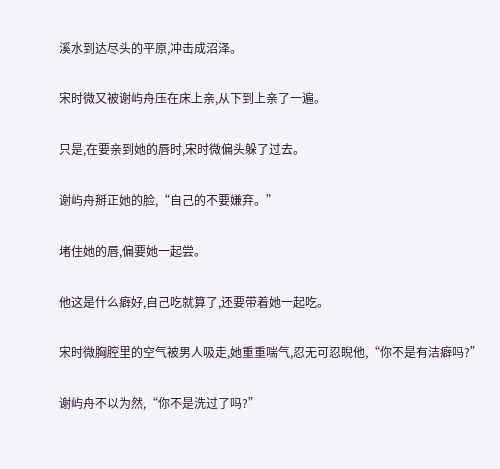溪水到达尽头的平原,冲击成沼泽。

宋时微又被谢屿舟压在床上亲,从下到上亲了一遍。

只是,在要亲到她的唇时,宋时微偏头躲了过去。

谢屿舟掰正她的脸,“自己的不要嫌弃。”

堵住她的唇,偏要她一起尝。

他这是什么癖好,自己吃就算了,还要带着她一起吃。

宋时微胸腔里的空气被男人吸走,她重重喘气,忍无可忍睨他,“你不是有洁癖吗?”

谢屿舟不以为然,“你不是洗过了吗?”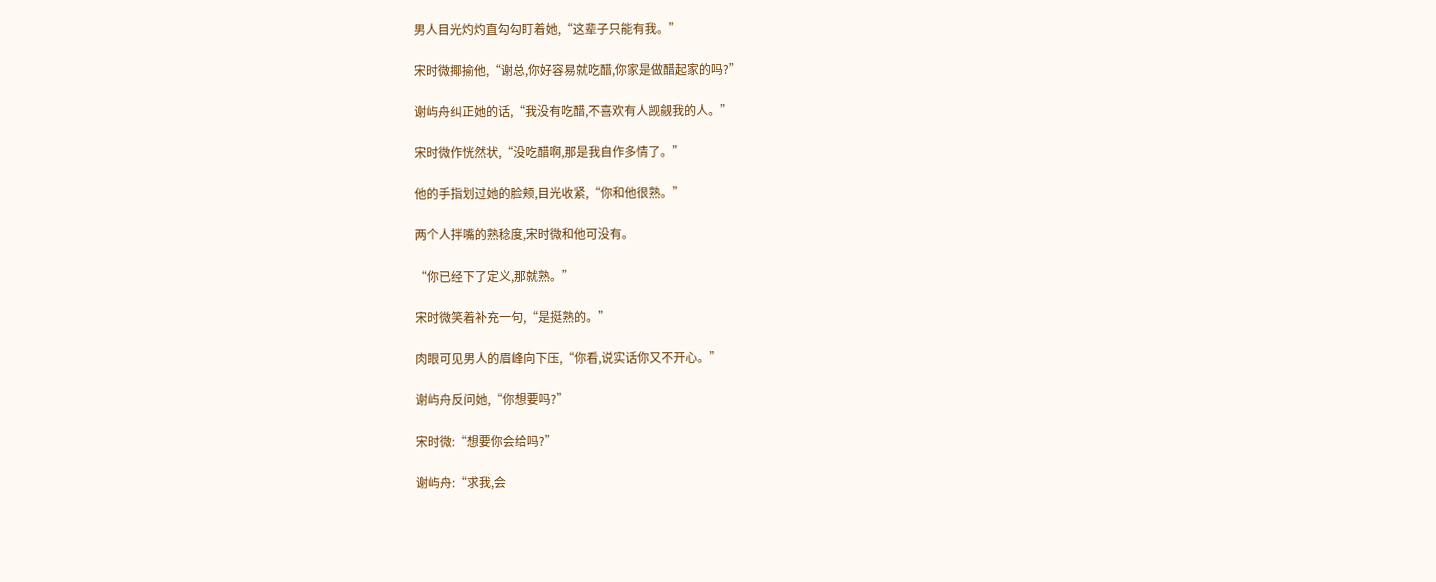男人目光灼灼直勾勾盯着她,“这辈子只能有我。”

宋时微揶揄他,“谢总,你好容易就吃醋,你家是做醋起家的吗?”

谢屿舟纠正她的话,“我没有吃醋,不喜欢有人觊觎我的人。”

宋时微作恍然状,“没吃醋啊,那是我自作多情了。”

他的手指划过她的脸颊,目光收紧,“你和他很熟。”

两个人拌嘴的熟稔度,宋时微和他可没有。

“你已经下了定义,那就熟。”

宋时微笑着补充一句,“是挺熟的。”

肉眼可见男人的眉峰向下压,“你看,说实话你又不开心。”

谢屿舟反问她,“你想要吗?”

宋时微:“想要你会给吗?”

谢屿舟:“求我,会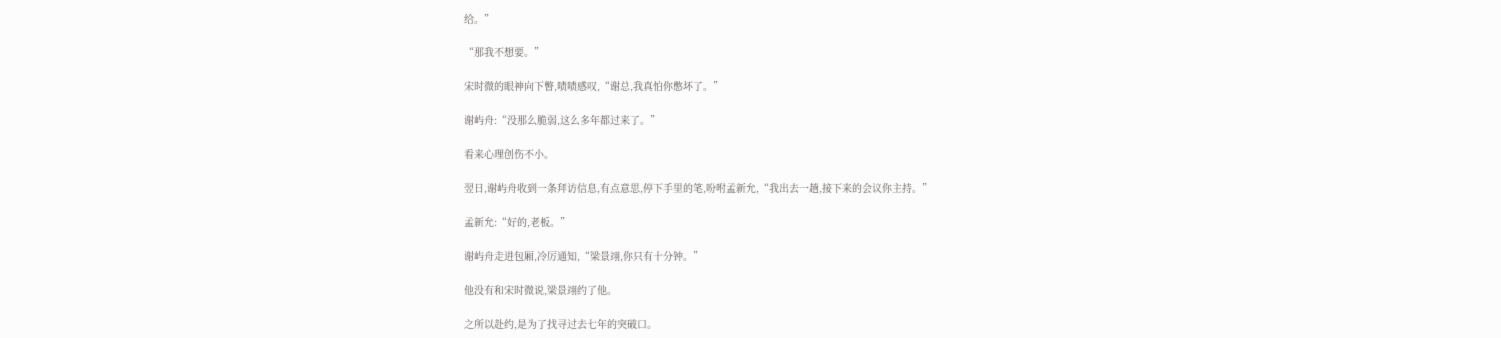给。”

“那我不想要。”

宋时微的眼神向下瞥,啧啧感叹,“谢总,我真怕你憋坏了。”

谢屿舟:“没那么脆弱,这么多年都过来了。”

看来心理创伤不小。

翌日,谢屿舟收到一条拜访信息,有点意思,停下手里的笔,吩咐孟新允,“我出去一趟,接下来的会议你主持。”

孟新允:“好的,老板。”

谢屿舟走进包厢,冷厉通知,“梁景翊,你只有十分钟。”

他没有和宋时微说,梁景翊约了他。

之所以赴约,是为了找寻过去七年的突破口。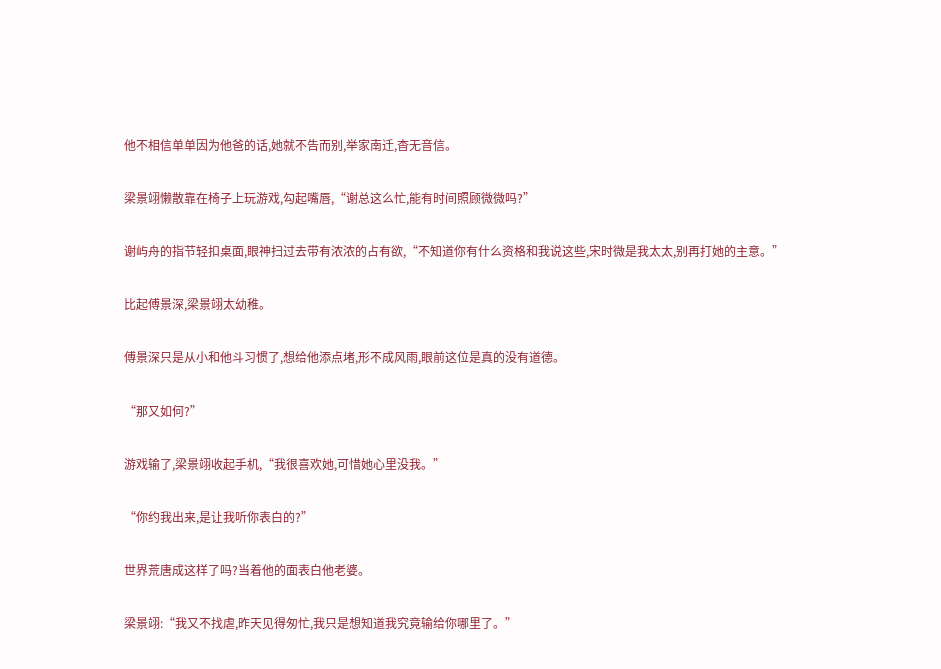他不相信单单因为他爸的话,她就不告而别,举家南迁,杳无音信。

梁景翊懒散靠在椅子上玩游戏,勾起嘴唇,“谢总这么忙,能有时间照顾微微吗?”

谢屿舟的指节轻扣桌面,眼神扫过去带有浓浓的占有欲,“不知道你有什么资格和我说这些,宋时微是我太太,别再打她的主意。”

比起傅景深,梁景翊太幼稚。

傅景深只是从小和他斗习惯了,想给他添点堵,形不成风雨,眼前这位是真的没有道德。

“那又如何?”

游戏输了,梁景翊收起手机,“我很喜欢她,可惜她心里没我。”

“你约我出来,是让我听你表白的?”

世界荒唐成这样了吗?当着他的面表白他老婆。

梁景翊:“我又不找虐,昨天见得匆忙,我只是想知道我究竟输给你哪里了。”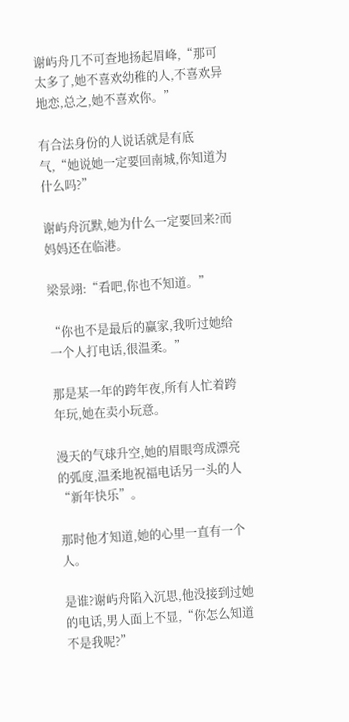谢屿舟几不可查地扬起眉峰,“那可太多了,她不喜欢幼稚的人,不喜欢异地恋,总之,她不喜欢你。”

有合法身份的人说话就是有底气,“她说她一定要回南城,你知道为什么吗?”

谢屿舟沉默,她为什么一定要回来?而妈妈还在临港。

梁景翊:“看吧,你也不知道。”

“你也不是最后的赢家,我听过她给一个人打电话,很温柔。”

那是某一年的跨年夜,所有人忙着跨年玩,她在卖小玩意。

漫天的气球升空,她的眉眼弯成漂亮的弧度,温柔地祝福电话另一头的人“新年快乐”。

那时他才知道,她的心里一直有一个人。

是谁?谢屿舟陷入沉思,他没接到过她的电话,男人面上不显,“你怎么知道不是我呢?”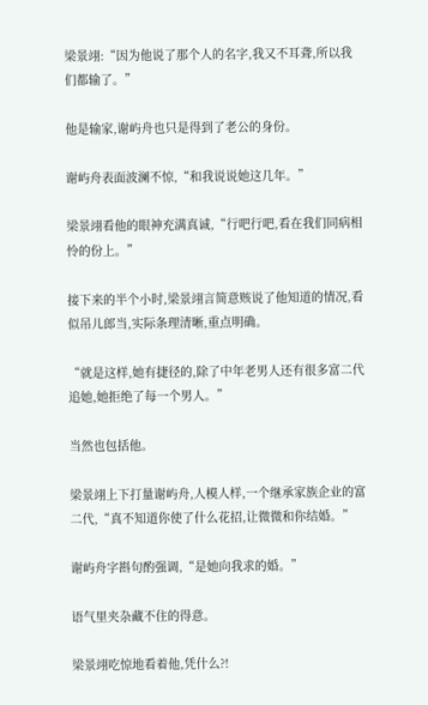梁景翊:“因为他说了那个人的名字,我又不耳聋,所以我们都输了。”

他是输家,谢屿舟也只是得到了老公的身份。

谢屿舟表面波澜不惊,“和我说说她这几年。”

梁景翊看他的眼神充满真诚,“行吧行吧,看在我们同病相怜的份上。”

接下来的半个小时,梁景翊言简意赅说了他知道的情况,看似吊儿郎当,实际条理清晰,重点明确。

“就是这样,她有捷径的,除了中年老男人还有很多富二代追她,她拒绝了每一个男人。”

当然也包括他。

梁景翊上下打量谢屿舟,人模人样,一个继承家族企业的富二代,“真不知道你使了什么花招,让微微和你结婚。”

谢屿舟字斟句酌强调,“是她向我求的婚。”

语气里夹杂藏不住的得意。

梁景翊吃惊地看着他,凭什么?!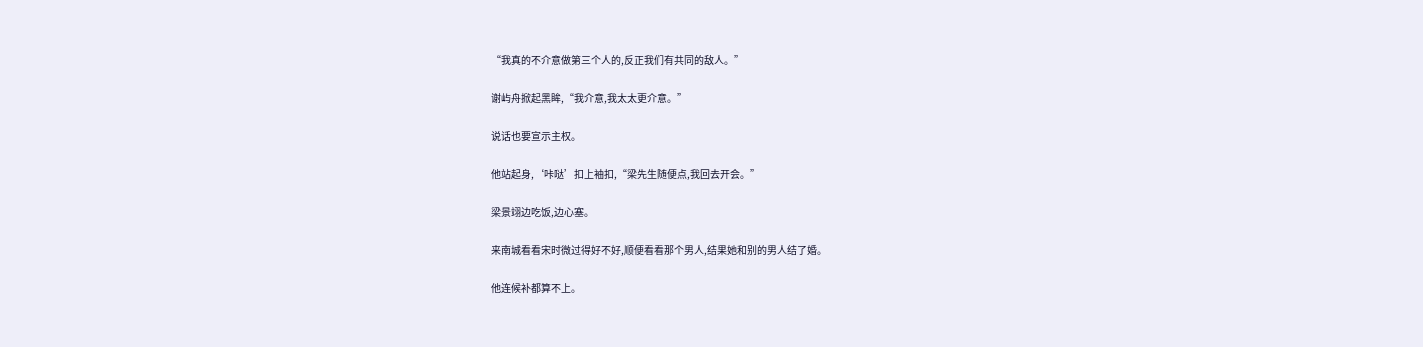“我真的不介意做第三个人的,反正我们有共同的敌人。”

谢屿舟掀起黑眸,“我介意,我太太更介意。”

说话也要宣示主权。

他站起身,‘咔哒’扣上袖扣,“梁先生随便点,我回去开会。”

梁景翊边吃饭,边心塞。

来南城看看宋时微过得好不好,顺便看看那个男人,结果她和别的男人结了婚。

他连候补都算不上。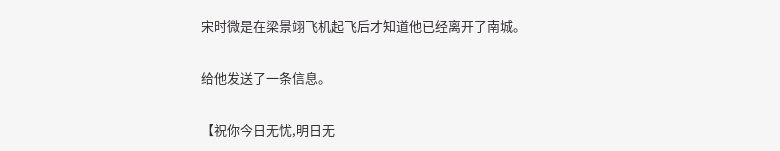宋时微是在梁景翊飞机起飞后才知道他已经离开了南城。

给他发送了一条信息。

【祝你今日无忧,明日无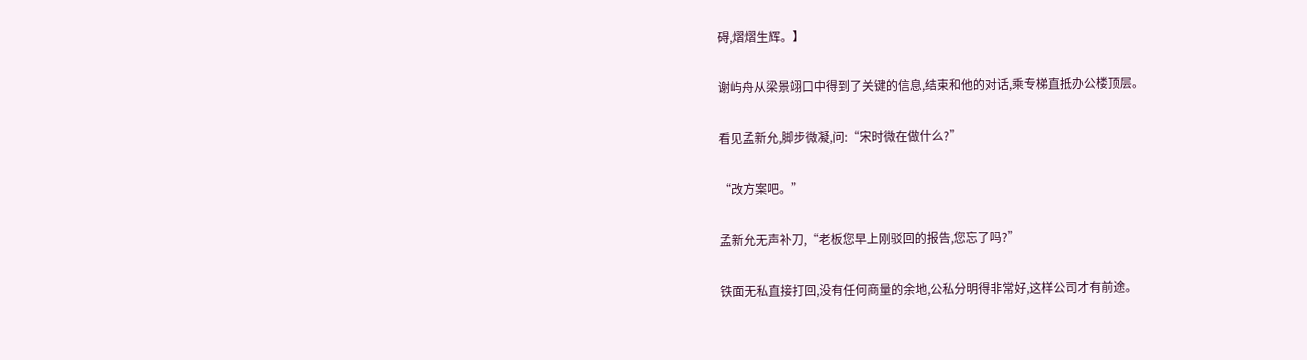碍,熠熠生辉。】

谢屿舟从梁景翊口中得到了关键的信息,结束和他的对话,乘专梯直抵办公楼顶层。

看见孟新允,脚步微凝,问:“宋时微在做什么?”

“改方案吧。”

孟新允无声补刀,“老板您早上刚驳回的报告,您忘了吗?”

铁面无私直接打回,没有任何商量的余地,公私分明得非常好,这样公司才有前途。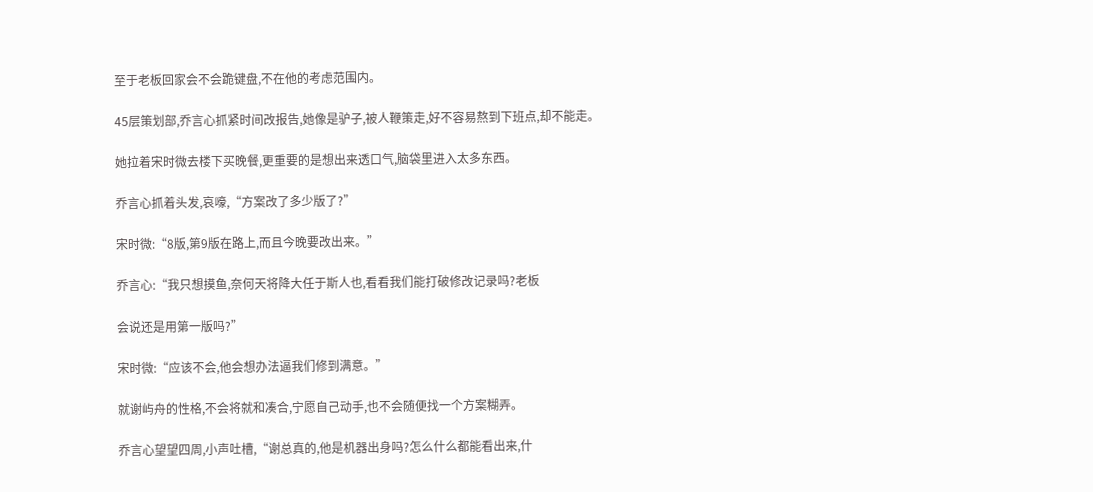至于老板回家会不会跪键盘,不在他的考虑范围内。

45层策划部,乔言心抓紧时间改报告,她像是驴子,被人鞭策走,好不容易熬到下班点,却不能走。

她拉着宋时微去楼下买晚餐,更重要的是想出来透口气,脑袋里进入太多东西。

乔言心抓着头发,哀嚎,“方案改了多少版了?”

宋时微:“8版,第9版在路上,而且今晚要改出来。”

乔言心:“我只想摸鱼,奈何天将降大任于斯人也,看看我们能打破修改记录吗?老板

会说还是用第一版吗?”

宋时微:“应该不会,他会想办法逼我们修到满意。”

就谢屿舟的性格,不会将就和凑合,宁愿自己动手,也不会随便找一个方案糊弄。

乔言心望望四周,小声吐槽,“谢总真的,他是机器出身吗?怎么什么都能看出来,什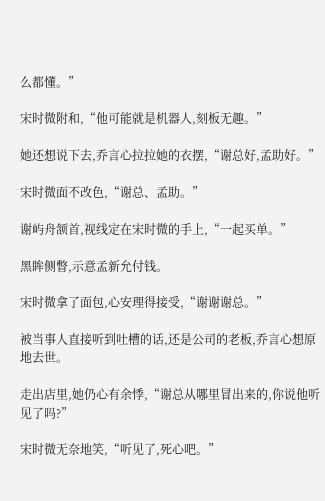么都懂。”

宋时微附和,“他可能就是机器人,刻板无趣。”

她还想说下去,乔言心拉拉她的衣摆,“谢总好,孟助好。”

宋时微面不改色,“谢总、孟助。”

谢屿舟颔首,视线定在宋时微的手上,“一起买单。”

黑眸侧瞥,示意孟新允付钱。

宋时微拿了面包,心安理得接受,“谢谢谢总。”

被当事人直接听到吐槽的话,还是公司的老板,乔言心想原地去世。

走出店里,她仍心有余悸,“谢总从哪里冒出来的,你说他听见了吗?”

宋时微无奈地笑,“听见了,死心吧。”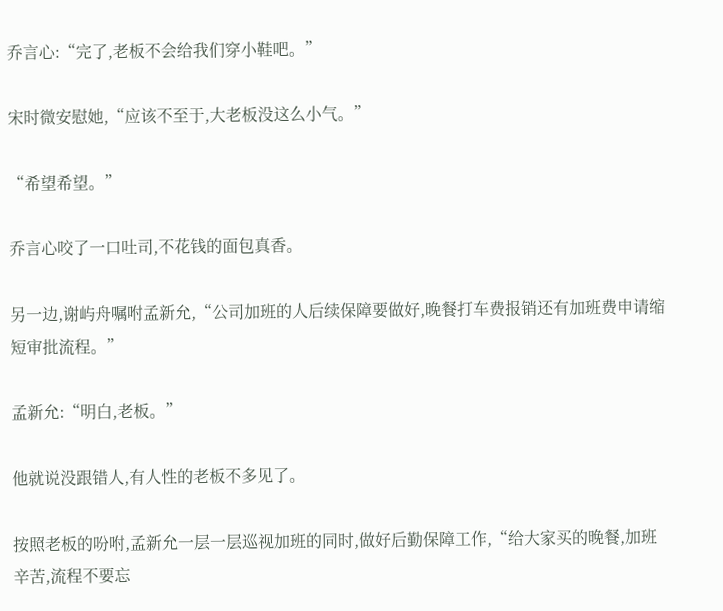乔言心:“完了,老板不会给我们穿小鞋吧。”

宋时微安慰她,“应该不至于,大老板没这么小气。”

“希望希望。”

乔言心咬了一口吐司,不花钱的面包真香。

另一边,谢屿舟嘱咐孟新允,“公司加班的人后续保障要做好,晚餐打车费报销还有加班费申请缩短审批流程。”

孟新允:“明白,老板。”

他就说没跟错人,有人性的老板不多见了。

按照老板的吩咐,孟新允一层一层巡视加班的同时,做好后勤保障工作,“给大家买的晚餐,加班辛苦,流程不要忘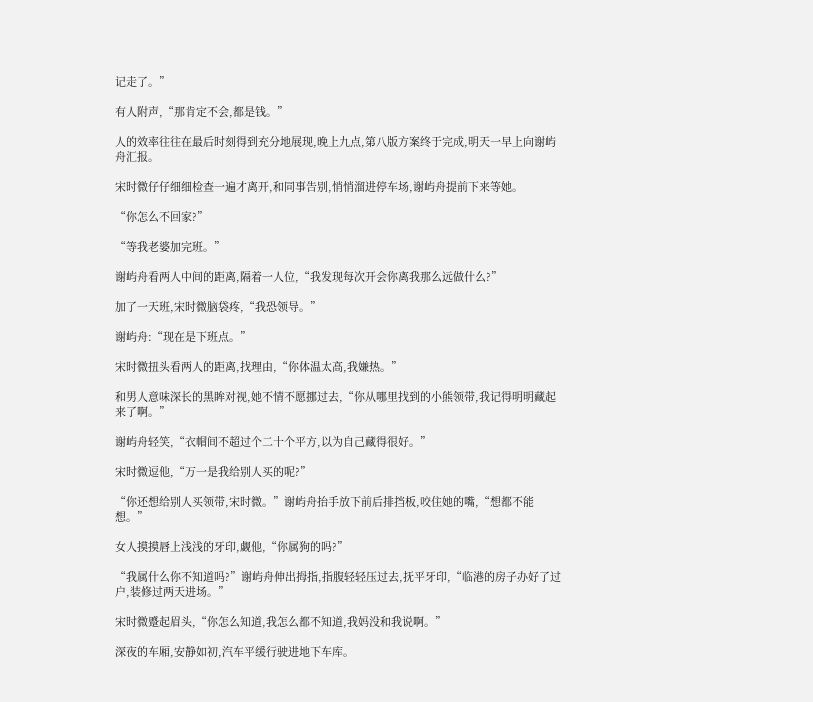记走了。”

有人附声,“那肯定不会,都是钱。”

人的效率往往在最后时刻得到充分地展现,晚上九点,第八版方案终于完成,明天一早上向谢屿舟汇报。

宋时微仔仔细细检查一遍才离开,和同事告别,悄悄溜进停车场,谢屿舟提前下来等她。

“你怎么不回家?”

“等我老婆加完班。”

谢屿舟看两人中间的距离,隔着一人位,“我发现每次开会你离我那么远做什么?”

加了一天班,宋时微脑袋疼,“我恐领导。”

谢屿舟:“现在是下班点。”

宋时微扭头看两人的距离,找理由,“你体温太高,我嫌热。”

和男人意味深长的黑眸对视,她不情不愿挪过去,“你从哪里找到的小熊领带,我记得明明藏起来了啊。”

谢屿舟轻笑,“衣帽间不超过个二十个平方,以为自己藏得很好。”

宋时微逗他,“万一是我给别人买的呢?”

“你还想给别人买领带,宋时微。”谢屿舟抬手放下前后排挡板,咬住她的嘴,“想都不能想。”

女人摸摸唇上浅浅的牙印,觑他,“你属狗的吗?”

“我属什么你不知道吗?”谢屿舟伸出拇指,指腹轻轻压过去,抚平牙印,“临港的房子办好了过户,装修过两天进场。”

宋时微蹙起眉头,“你怎么知道,我怎么都不知道,我妈没和我说啊。”

深夜的车厢,安静如初,汽车平缓行驶进地下车库。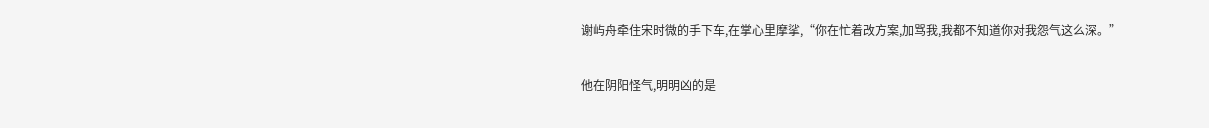谢屿舟牵住宋时微的手下车,在掌心里摩挲,“你在忙着改方案,加骂我,我都不知道你对我怨气这么深。”

他在阴阳怪气,明明凶的是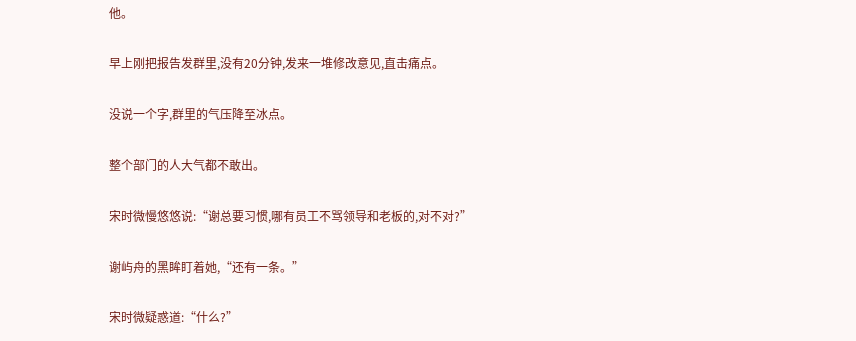他。

早上刚把报告发群里,没有20分钟,发来一堆修改意见,直击痛点。

没说一个字,群里的气压降至冰点。

整个部门的人大气都不敢出。

宋时微慢悠悠说:“谢总要习惯,哪有员工不骂领导和老板的,对不对?”

谢屿舟的黑眸盯着她,“还有一条。”

宋时微疑惑道:“什么?”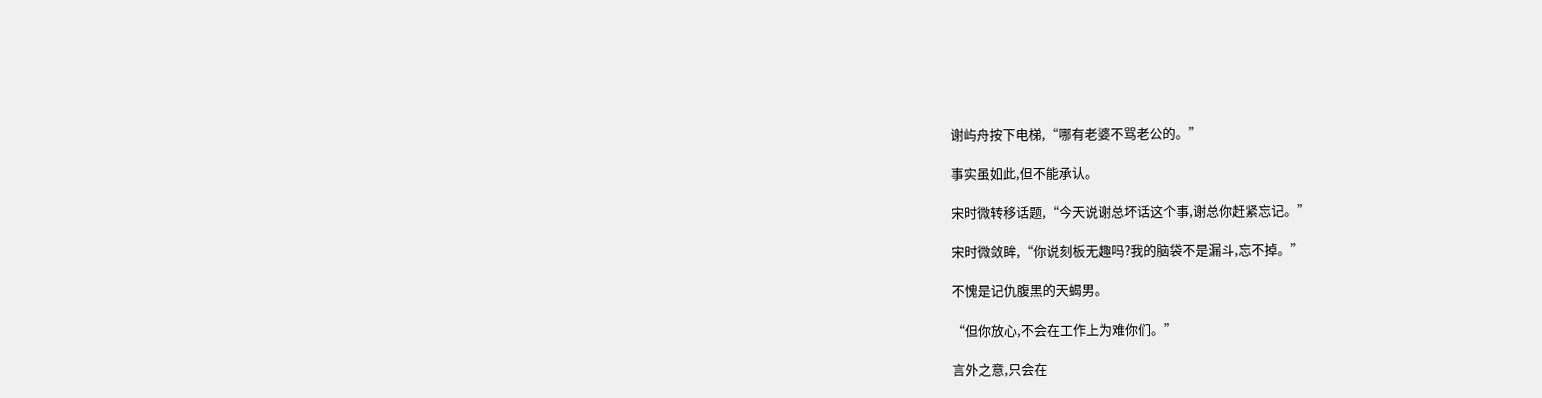谢屿舟按下电梯,“哪有老婆不骂老公的。”

事实虽如此,但不能承认。

宋时微转移话题,“今天说谢总坏话这个事,谢总你赶紧忘记。”

宋时微敛眸,“你说刻板无趣吗?我的脑袋不是漏斗,忘不掉。”

不愧是记仇腹黑的天蝎男。

“但你放心,不会在工作上为难你们。”

言外之意,只会在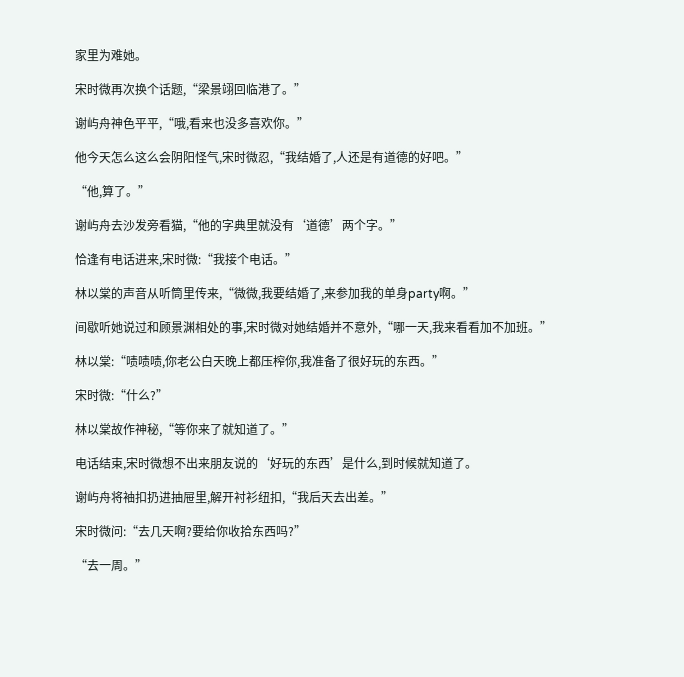家里为难她。

宋时微再次换个话题,“梁景翊回临港了。”

谢屿舟神色平平,“哦,看来也没多喜欢你。”

他今天怎么这么会阴阳怪气,宋时微忍,“我结婚了,人还是有道德的好吧。”

“他,算了。”

谢屿舟去沙发旁看猫,“他的字典里就没有‘道德’两个字。”

恰逢有电话进来,宋时微:“我接个电话。”

林以棠的声音从听筒里传来,“微微,我要结婚了,来参加我的单身party啊。”

间歇听她说过和顾景渊相处的事,宋时微对她结婚并不意外,“哪一天,我来看看加不加班。”

林以棠:“啧啧啧,你老公白天晚上都压榨你,我准备了很好玩的东西。”

宋时微:“什么?”

林以棠故作神秘,“等你来了就知道了。”

电话结束,宋时微想不出来朋友说的‘好玩的东西’是什么,到时候就知道了。

谢屿舟将袖扣扔进抽屉里,解开衬衫纽扣,“我后天去出差。”

宋时微问:“去几天啊?要给你收拾东西吗?”

“去一周。”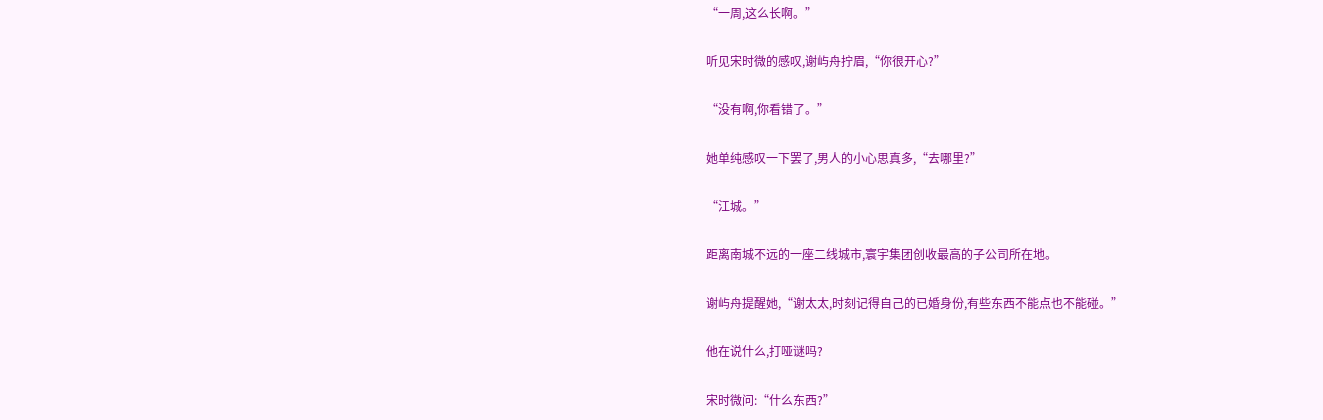“一周,这么长啊。”

听见宋时微的感叹,谢屿舟拧眉,“你很开心?”

“没有啊,你看错了。”

她单纯感叹一下罢了,男人的小心思真多,“去哪里?”

“江城。”

距离南城不远的一座二线城市,寰宇集团创收最高的子公司所在地。

谢屿舟提醒她,“谢太太,时刻记得自己的已婚身份,有些东西不能点也不能碰。”

他在说什么,打哑谜吗?

宋时微问:“什么东西?”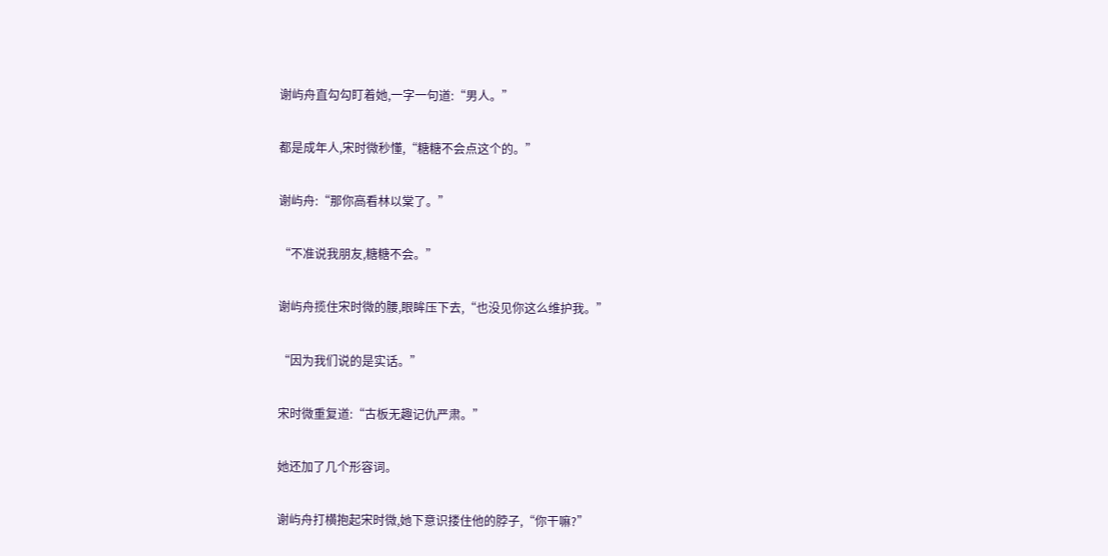谢屿舟直勾勾盯着她,一字一句道:“男人。”

都是成年人,宋时微秒懂,“糖糖不会点这个的。”

谢屿舟:“那你高看林以棠了。”

“不准说我朋友,糖糖不会。”

谢屿舟揽住宋时微的腰,眼眸压下去,“也没见你这么维护我。”

“因为我们说的是实话。”

宋时微重复道:“古板无趣记仇严肃。”

她还加了几个形容词。

谢屿舟打横抱起宋时微,她下意识搂住他的脖子,“你干嘛?”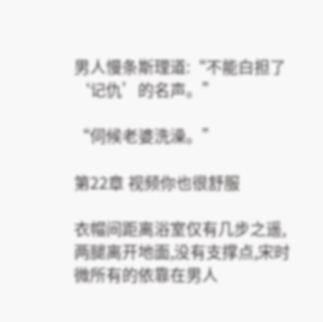男人慢条斯理道:“不能白担了‘记仇’的名声。”

“伺候老婆洗澡。”

第22章 视频你也很舒服

衣帽间距离浴室仅有几步之遥,两腿离开地面,没有支撑点,宋时微所有的依靠在男人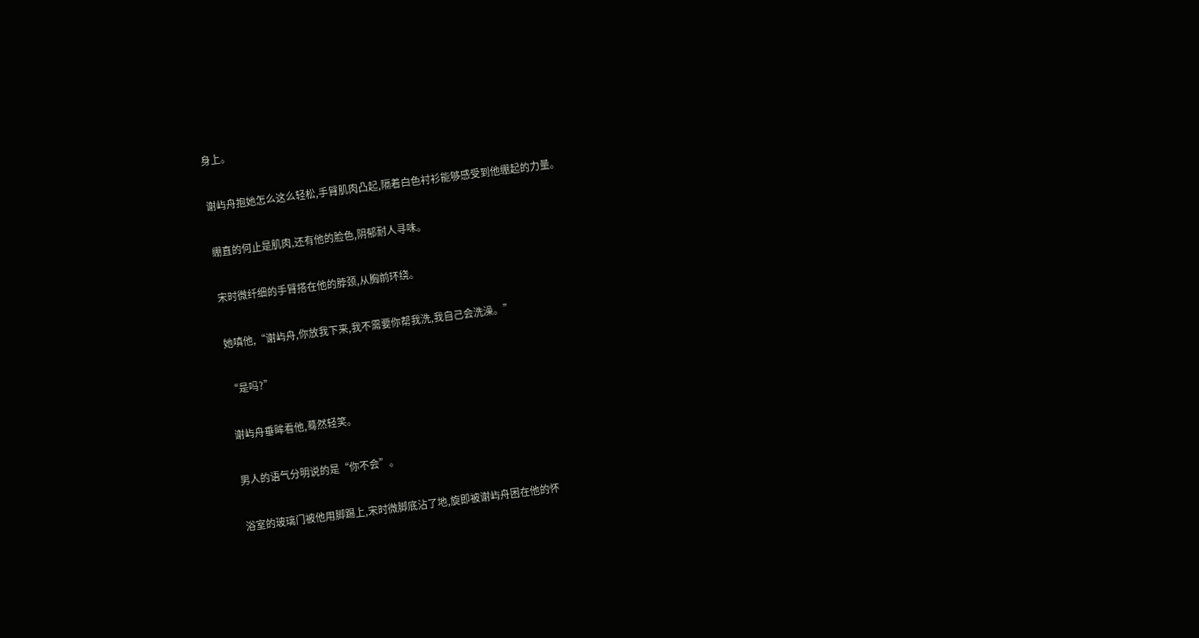身上。

谢屿舟抱她怎么这么轻松,手臂肌肉凸起,隔着白色衬衫能够感受到他绷起的力量。

绷直的何止是肌肉,还有他的脸色,阴郁耐人寻味。

宋时微纤细的手臂搭在他的脖颈,从胸前环绕。

她嗔他,“谢屿舟,你放我下来,我不需要你帮我洗,我自己会洗澡。”

“是吗?”

谢屿舟垂眸看他,蓦然轻笑。

男人的语气分明说的是“你不会”。

浴室的玻璃门被他用脚踢上,宋时微脚底沾了地,旋即被谢屿舟困在他的怀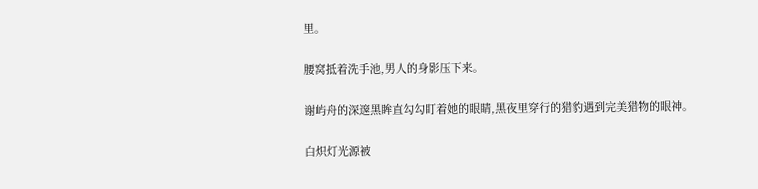里。

腰窝抵着洗手池,男人的身影压下来。

谢屿舟的深邃黑眸直勾勾盯着她的眼睛,黑夜里穿行的猎豹遇到完美猎物的眼神。

白炽灯光源被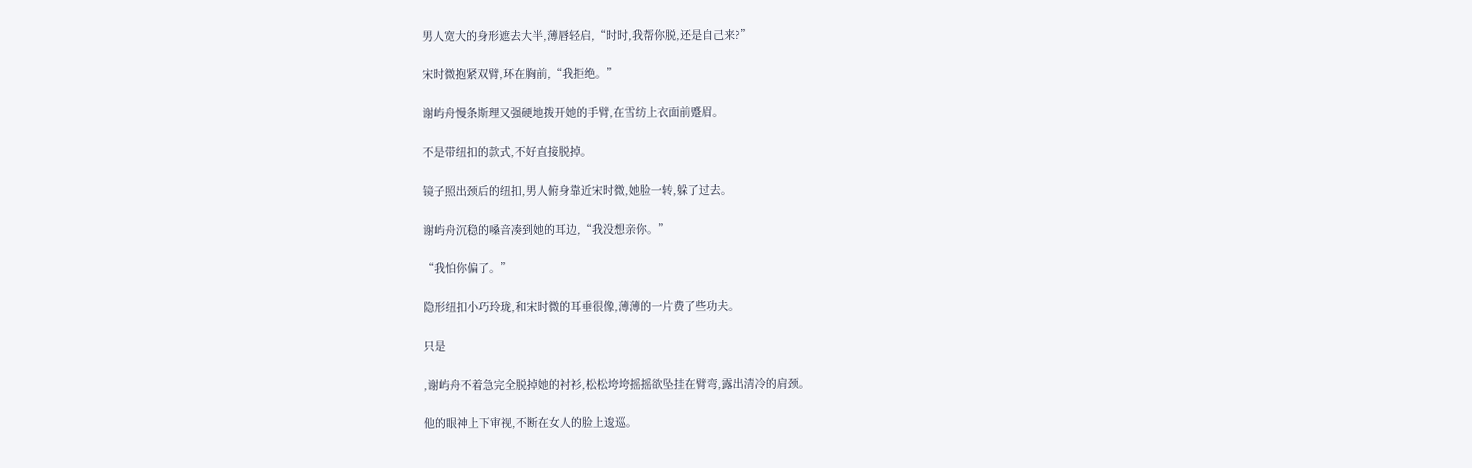男人宽大的身形遮去大半,薄唇轻启,“时时,我帮你脱,还是自己来?”

宋时微抱紧双臂,环在胸前,“我拒绝。”

谢屿舟慢条斯理又强硬地拨开她的手臂,在雪纺上衣面前蹙眉。

不是带纽扣的款式,不好直接脱掉。

镜子照出颈后的纽扣,男人俯身靠近宋时微,她脸一转,躲了过去。

谢屿舟沉稳的嗓音凑到她的耳边,“我没想亲你。”

“我怕你偏了。”

隐形纽扣小巧玲珑,和宋时微的耳垂很像,薄薄的一片费了些功夫。

只是

,谢屿舟不着急完全脱掉她的衬衫,松松垮垮摇摇欲坠挂在臂弯,露出清冷的肩颈。

他的眼神上下审视,不断在女人的脸上逡巡。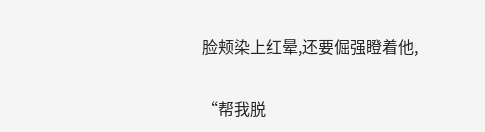脸颊染上红晕,还要倔强瞪着他,

“帮我脱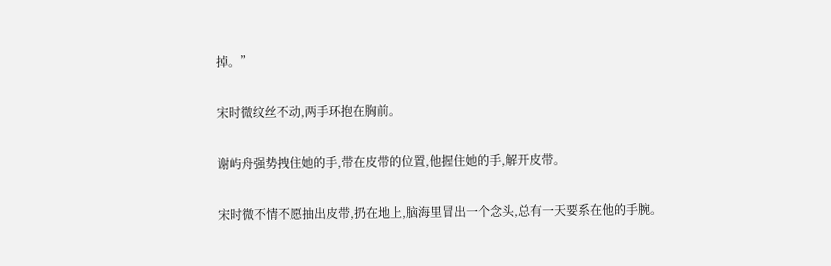掉。”

宋时微纹丝不动,两手环抱在胸前。

谢屿舟强势拽住她的手,带在皮带的位置,他握住她的手,解开皮带。

宋时微不情不愿抽出皮带,扔在地上,脑海里冒出一个念头,总有一天要系在他的手腕。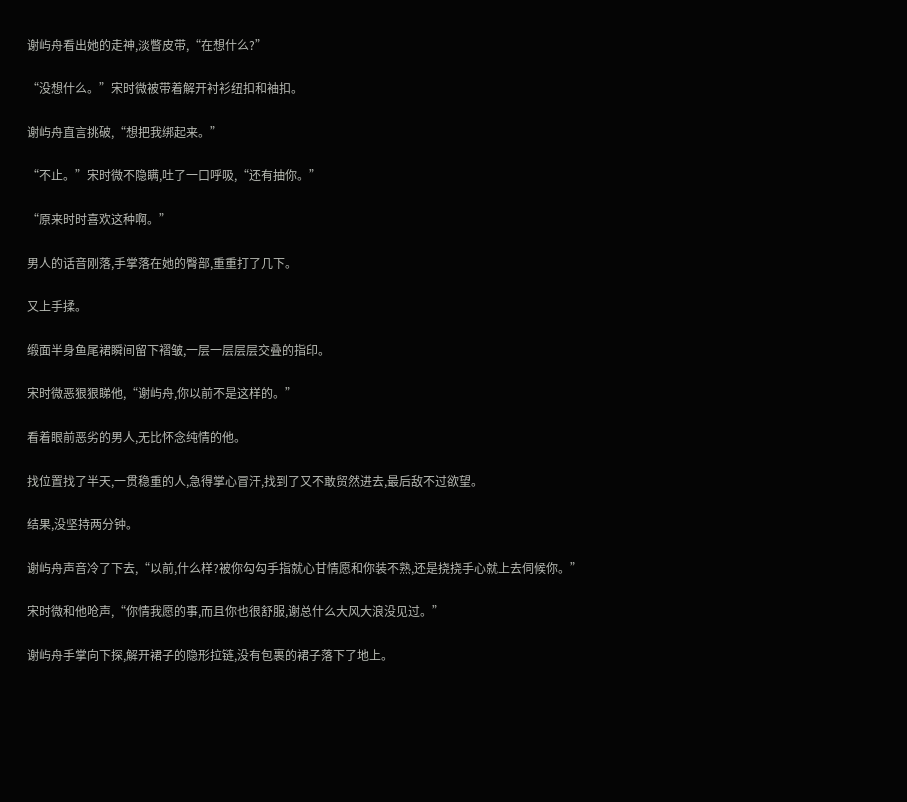谢屿舟看出她的走神,淡瞥皮带,“在想什么?”

“没想什么。”宋时微被带着解开衬衫纽扣和袖扣。

谢屿舟直言挑破,“想把我绑起来。”

“不止。”宋时微不隐瞒,吐了一口呼吸,“还有抽你。”

“原来时时喜欢这种啊。”

男人的话音刚落,手掌落在她的臀部,重重打了几下。

又上手揉。

缎面半身鱼尾裙瞬间留下褶皱,一层一层层层交叠的指印。

宋时微恶狠狠睇他,“谢屿舟,你以前不是这样的。”

看着眼前恶劣的男人,无比怀念纯情的他。

找位置找了半天,一贯稳重的人,急得掌心冒汗,找到了又不敢贸然进去,最后敌不过欲望。

结果,没坚持两分钟。

谢屿舟声音冷了下去,“以前,什么样?被你勾勾手指就心甘情愿和你装不熟,还是挠挠手心就上去伺候你。”

宋时微和他呛声,“你情我愿的事,而且你也很舒服,谢总什么大风大浪没见过。”

谢屿舟手掌向下探,解开裙子的隐形拉链,没有包裹的裙子落下了地上。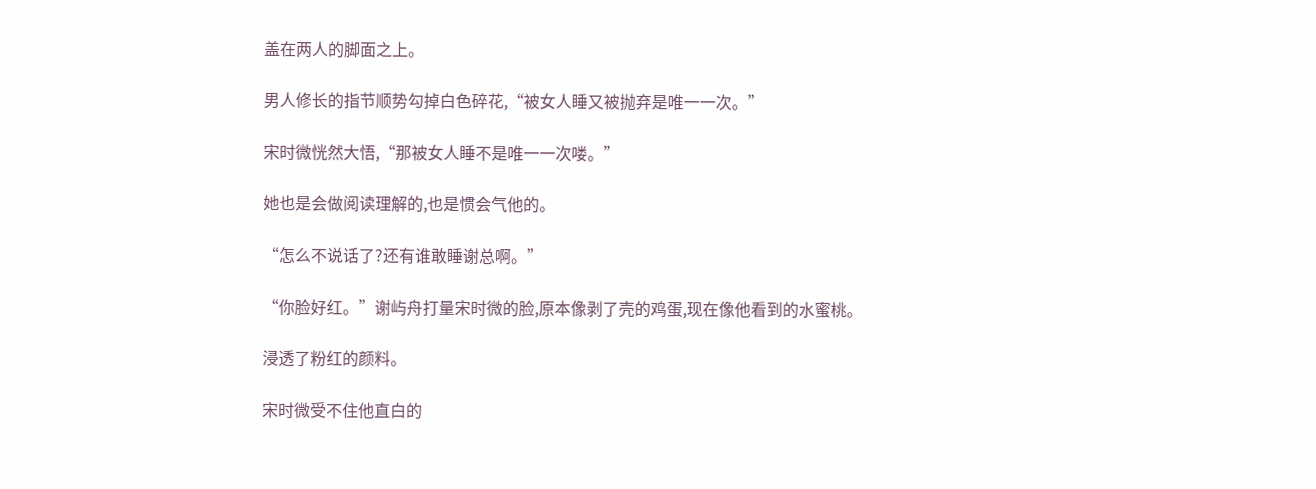盖在两人的脚面之上。

男人修长的指节顺势勾掉白色碎花,“被女人睡又被抛弃是唯一一次。”

宋时微恍然大悟,“那被女人睡不是唯一一次喽。”

她也是会做阅读理解的,也是惯会气他的。

“怎么不说话了?还有谁敢睡谢总啊。”

“你脸好红。”谢屿舟打量宋时微的脸,原本像剥了壳的鸡蛋,现在像他看到的水蜜桃。

浸透了粉红的颜料。

宋时微受不住他直白的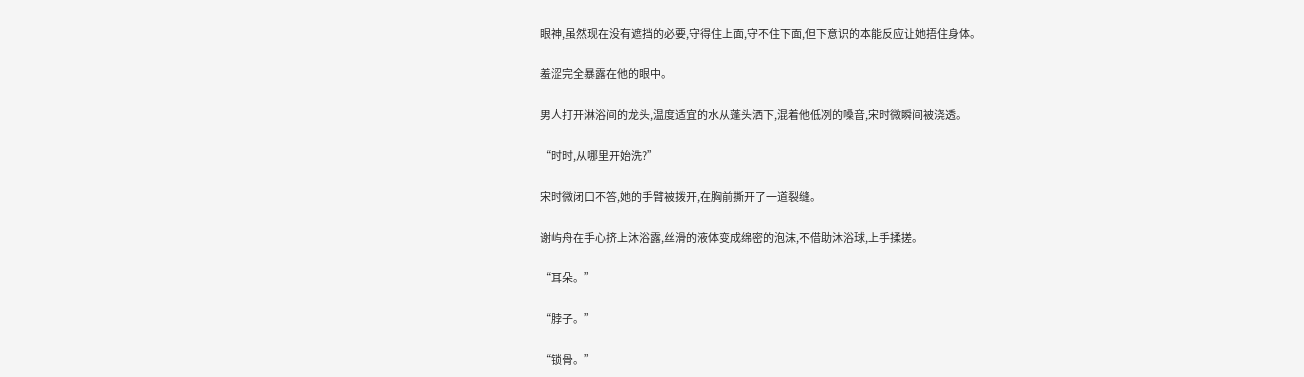眼神,虽然现在没有遮挡的必要,守得住上面,守不住下面,但下意识的本能反应让她捂住身体。

羞涩完全暴露在他的眼中。

男人打开淋浴间的龙头,温度适宜的水从蓬头洒下,混着他低冽的嗓音,宋时微瞬间被浇透。

“时时,从哪里开始洗?”

宋时微闭口不答,她的手臂被拨开,在胸前撕开了一道裂缝。

谢屿舟在手心挤上沐浴露,丝滑的液体变成绵密的泡沫,不借助沐浴球,上手揉搓。

“耳朵。”

“脖子。”

“锁骨。”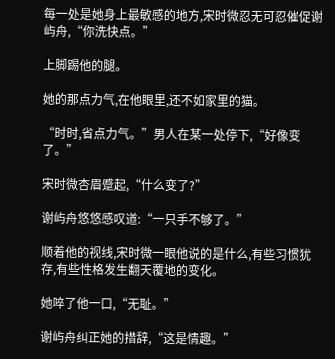每一处是她身上最敏感的地方,宋时微忍无可忍催促谢屿舟,“你洗快点。”

上脚踢他的腿。

她的那点力气,在他眼里,还不如家里的猫。

“时时,省点力气。”男人在某一处停下,“好像变了。”

宋时微杏眉蹙起,“什么变了?”

谢屿舟悠悠感叹道:“一只手不够了。”

顺着他的视线,宋时微一眼他说的是什么,有些习惯犹存,有些性格发生翻天覆地的变化。

她啐了他一口,“无耻。”

谢屿舟纠正她的措辞,“这是情趣。”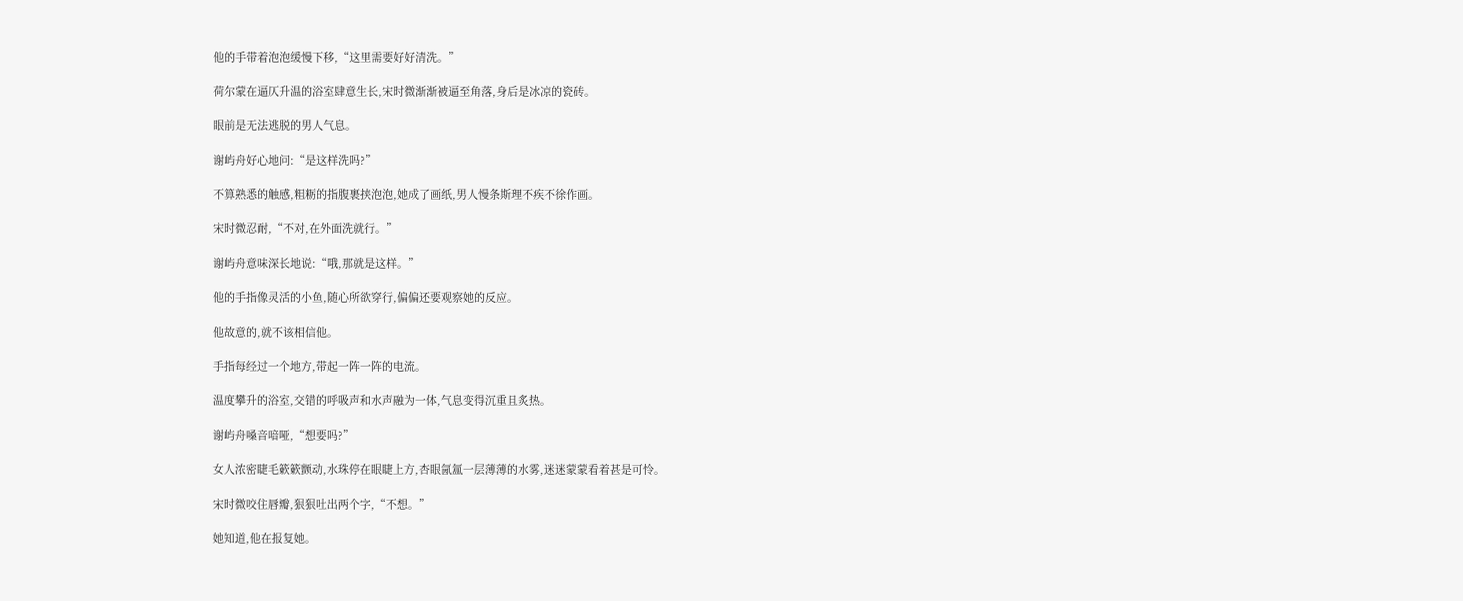他的手带着泡泡缓慢下移,“这里需要好好清洗。”

荷尔蒙在逼仄升温的浴室肆意生长,宋时微渐渐被逼至角落,身后是冰凉的瓷砖。

眼前是无法逃脱的男人气息。

谢屿舟好心地问:“是这样洗吗?”

不算熟悉的触感,粗粝的指腹裹挟泡泡,她成了画纸,男人慢条斯理不疾不徐作画。

宋时微忍耐,“不对,在外面洗就行。”

谢屿舟意味深长地说:“哦,那就是这样。”

他的手指像灵活的小鱼,随心所欲穿行,偏偏还要观察她的反应。

他故意的,就不该相信他。

手指每经过一个地方,带起一阵一阵的电流。

温度攀升的浴室,交错的呼吸声和水声融为一体,气息变得沉重且炙热。

谢屿舟嗓音喑哑,“想要吗?”

女人浓密睫毛簌簌颤动,水珠停在眼睫上方,杏眼氤氲一层薄薄的水雾,迷迷蒙蒙看着甚是可怜。

宋时微咬住唇瓣,狠狠吐出两个字,“不想。”

她知道,他在报复她。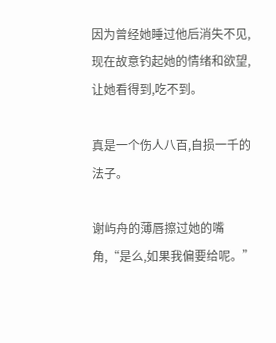因为曾经她睡过他后消失不见,现在故意钓起她的情绪和欲望,让她看得到,吃不到。

真是一个伤人八百,自损一千的法子。

谢屿舟的薄唇擦过她的嘴角,“是么,如果我偏要给呢。”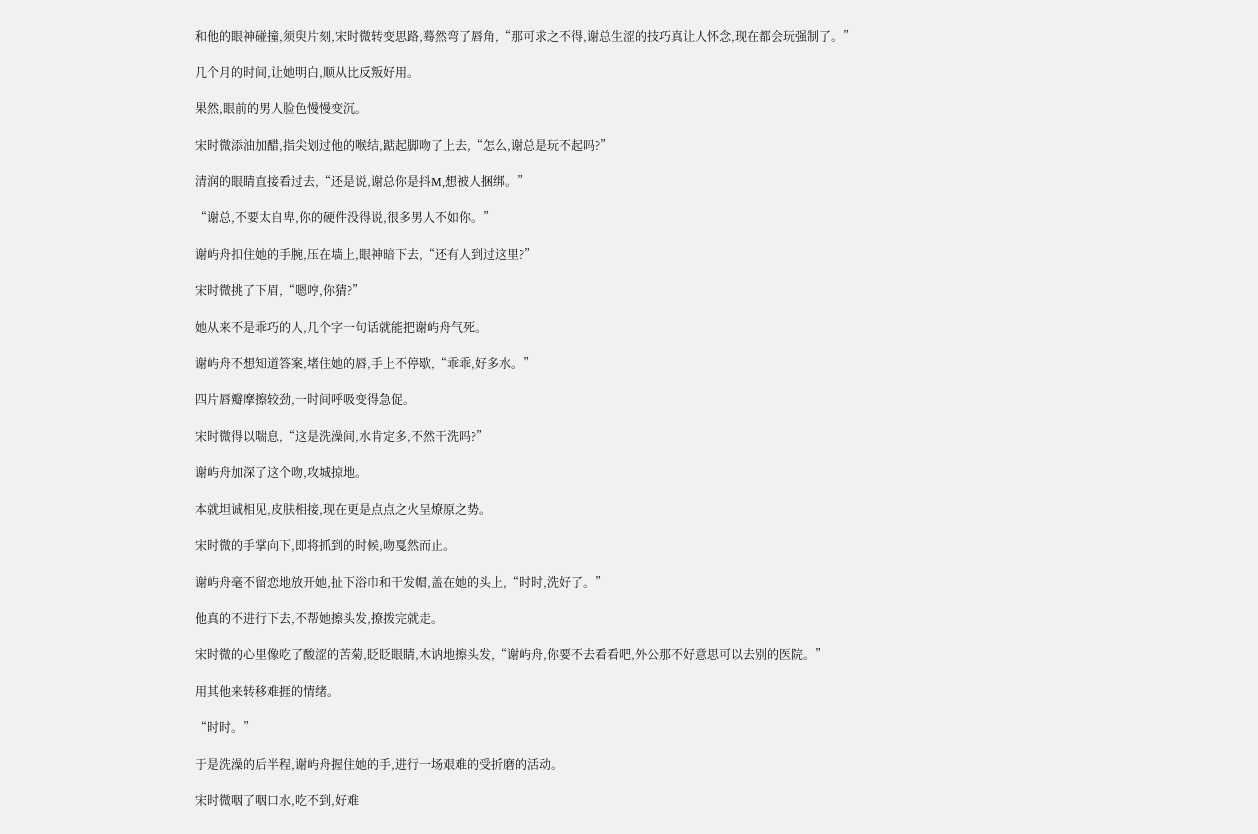和他的眼神碰撞,须臾片刻,宋时微转变思路,蓦然弯了唇角,“那可求之不得,谢总生涩的技巧真让人怀念,现在都会玩强制了。”

几个月的时间,让她明白,顺从比反叛好用。

果然,眼前的男人脸色慢慢变沉。

宋时微添油加醋,指尖划过他的喉结,踮起脚吻了上去,“怎么,谢总是玩不起吗?”

清润的眼睛直接看过去,“还是说,谢总你是抖M,想被人捆绑。”

“谢总,不要太自卑,你的硬件没得说,很多男人不如你。”

谢屿舟扣住她的手腕,压在墙上,眼神暗下去,“还有人到过这里?”

宋时微挑了下眉,“嗯哼,你猜?”

她从来不是乖巧的人,几个字一句话就能把谢屿舟气死。

谢屿舟不想知道答案,堵住她的唇,手上不停歇,“乖乖,好多水。”

四片唇瓣摩擦较劲,一时间呼吸变得急促。

宋时微得以喘息,“这是洗澡间,水肯定多,不然干洗吗?”

谢屿舟加深了这个吻,攻城掠地。

本就坦诚相见,皮肤相接,现在更是点点之火呈燎原之势。

宋时微的手掌向下,即将抓到的时候,吻戛然而止。

谢屿舟毫不留恋地放开她,扯下浴巾和干发帽,盖在她的头上,“时时,洗好了。”

他真的不进行下去,不帮她擦头发,撩拨完就走。

宋时微的心里像吃了酸涩的苦菊,眨眨眼睛,木讷地擦头发,“谢屿舟,你要不去看看吧,外公那不好意思可以去别的医院。”

用其他来转移难捱的情绪。

“时时。”

于是洗澡的后半程,谢屿舟握住她的手,进行一场艰难的受折磨的活动。

宋时微咽了咽口水,吃不到,好难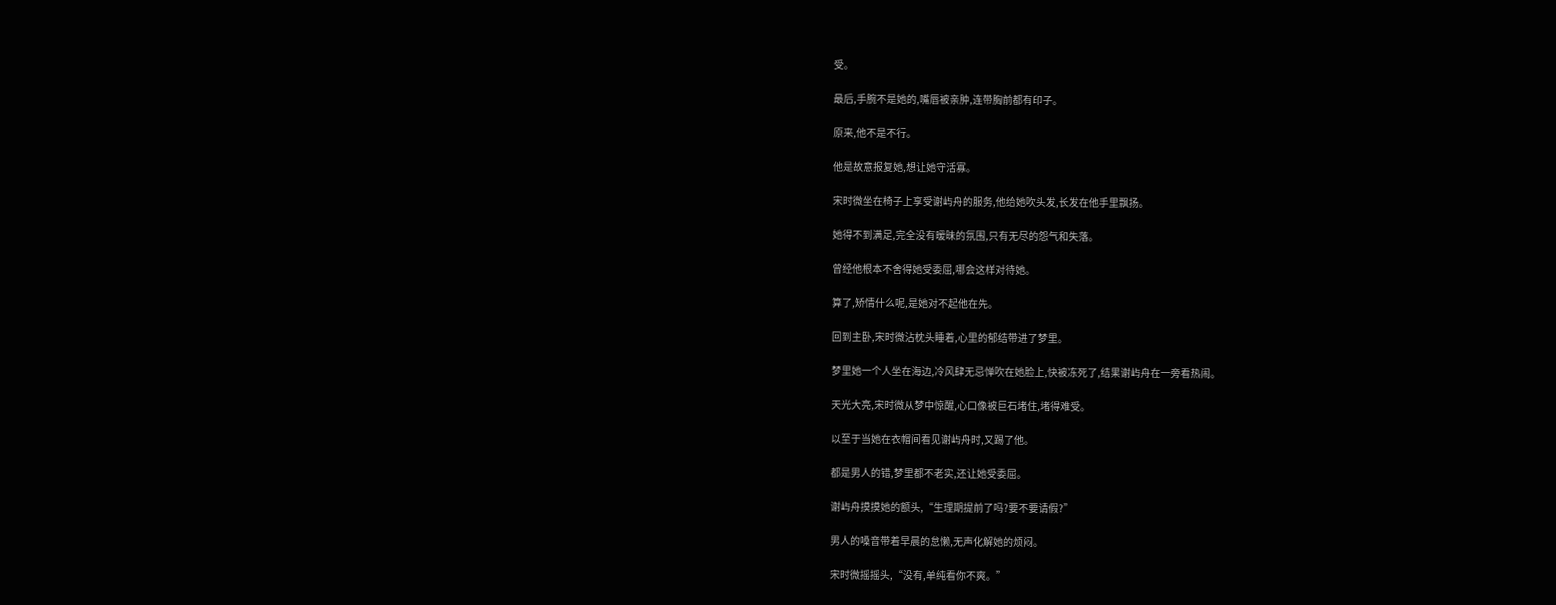受。

最后,手腕不是她的,嘴唇被亲肿,连带胸前都有印子。

原来,他不是不行。

他是故意报复她,想让她守活寡。

宋时微坐在椅子上享受谢屿舟的服务,他给她吹头发,长发在他手里飘扬。

她得不到满足,完全没有暧昧的氛围,只有无尽的怨气和失落。

曾经他根本不舍得她受委屈,哪会这样对待她。

算了,矫情什么呢,是她对不起他在先。

回到主卧,宋时微沾枕头睡着,心里的郁结带进了梦里。

梦里她一个人坐在海边,冷风肆无忌惮吹在她脸上,快被冻死了,结果谢屿舟在一旁看热闹。

天光大亮,宋时微从梦中惊醒,心口像被巨石堵住,堵得难受。

以至于当她在衣帽间看见谢屿舟时,又踢了他。

都是男人的错,梦里都不老实,还让她受委屈。

谢屿舟摸摸她的额头,“生理期提前了吗?要不要请假?”

男人的嗓音带着早晨的怠懒,无声化解她的烦闷。

宋时微摇摇头,“没有,单纯看你不爽。”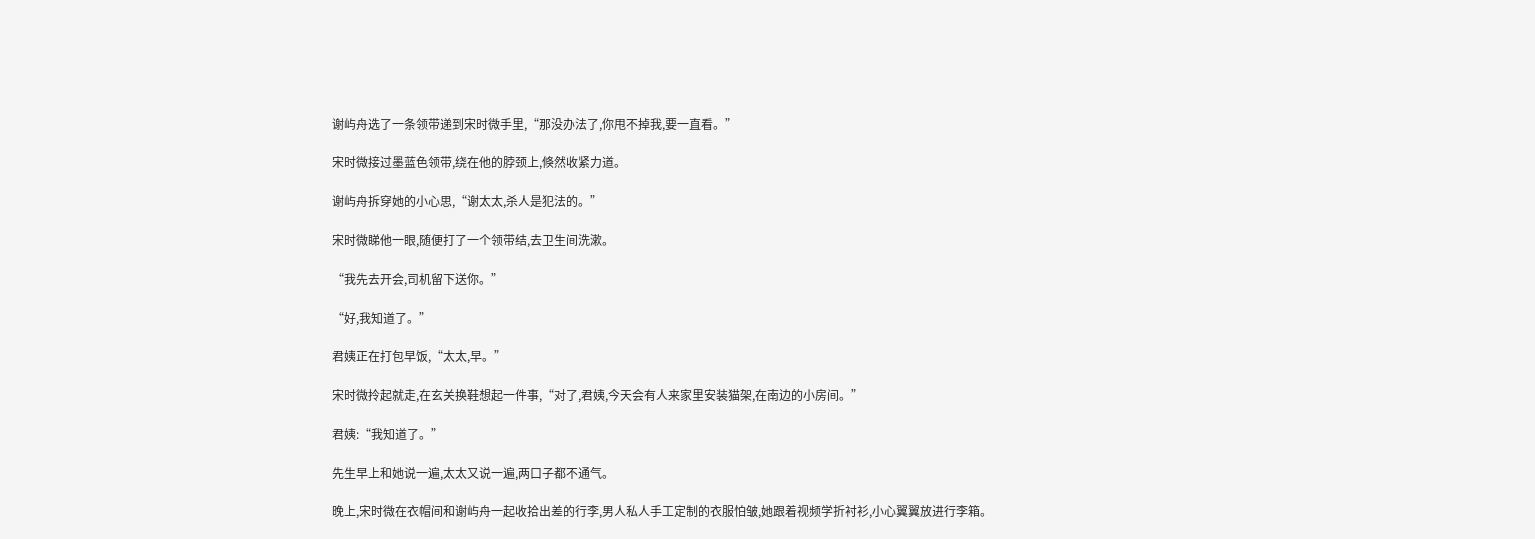谢屿舟选了一条领带递到宋时微手里,“那没办法了,你甩不掉我,要一直看。”

宋时微接过墨蓝色领带,绕在他的脖颈上,倏然收紧力道。

谢屿舟拆穿她的小心思,“谢太太,杀人是犯法的。”

宋时微睇他一眼,随便打了一个领带结,去卫生间洗漱。

“我先去开会,司机留下送你。”

“好,我知道了。”

君姨正在打包早饭,“太太,早。”

宋时微拎起就走,在玄关换鞋想起一件事,“对了,君姨,今天会有人来家里安装猫架,在南边的小房间。”

君姨:“我知道了。”

先生早上和她说一遍,太太又说一遍,两口子都不通气。

晚上,宋时微在衣帽间和谢屿舟一起收拾出差的行李,男人私人手工定制的衣服怕皱,她跟着视频学折衬衫,小心翼翼放进行李箱。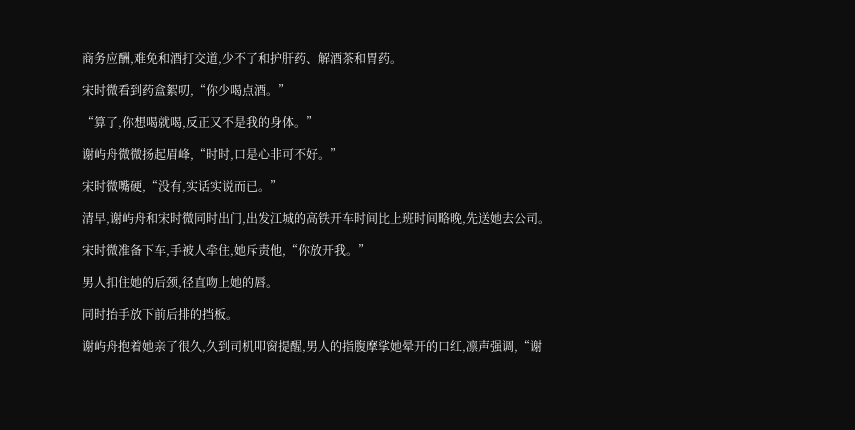商务应酬,难免和酒打交道,少不了和护肝药、解酒茶和胃药。

宋时微看到药盒絮叨,“你少喝点酒。”

“算了,你想喝就喝,反正又不是我的身体。”

谢屿舟微微扬起眉峰,“时时,口是心非可不好。”

宋时微嘴硬,“没有,实话实说而已。”

清早,谢屿舟和宋时微同时出门,出发江城的高铁开车时间比上班时间略晚,先送她去公司。

宋时微准备下车,手被人牵住,她斥责他,“你放开我。”

男人扣住她的后颈,径直吻上她的唇。

同时抬手放下前后排的挡板。

谢屿舟抱着她亲了很久,久到司机叩窗提醒,男人的指腹摩挲她晕开的口红,凛声强调,“谢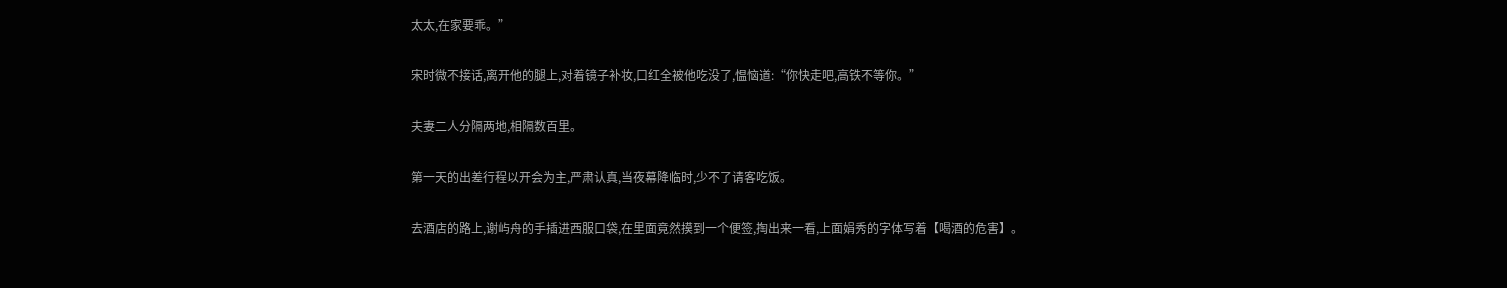太太,在家要乖。”

宋时微不接话,离开他的腿上,对着镜子补妆,口红全被他吃没了,愠恼道:“你快走吧,高铁不等你。”

夫妻二人分隔两地,相隔数百里。

第一天的出差行程以开会为主,严肃认真,当夜幕降临时,少不了请客吃饭。

去酒店的路上,谢屿舟的手插进西服口袋,在里面竟然摸到一个便签,掏出来一看,上面娟秀的字体写着【喝酒的危害】。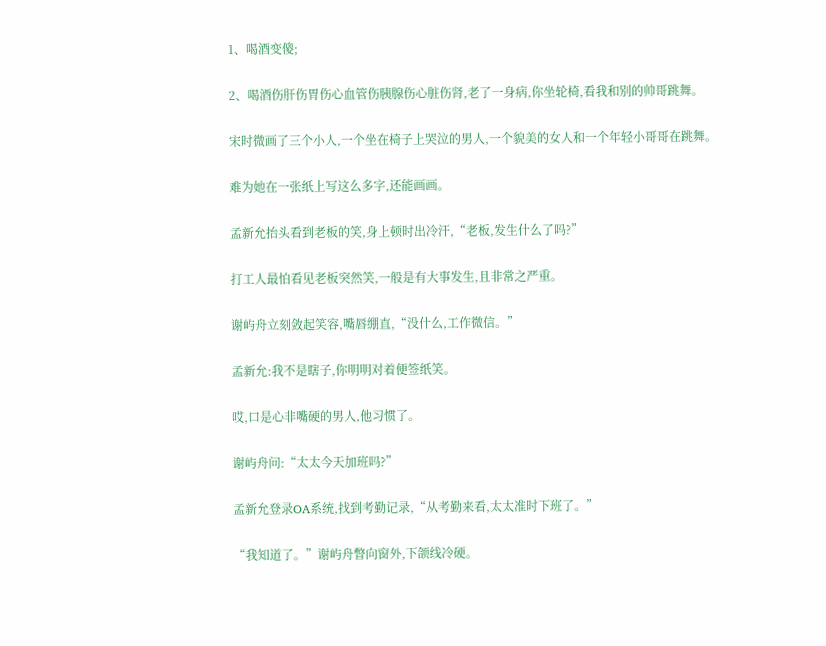1、喝酒变傻;

2、喝酒伤肝伤胃伤心血管伤胰腺伤心脏伤肾,老了一身病,你坐轮椅,看我和别的帅哥跳舞。

宋时微画了三个小人,一个坐在椅子上哭泣的男人,一个貌美的女人和一个年轻小哥哥在跳舞。

难为她在一张纸上写这么多字,还能画画。

孟新允抬头看到老板的笑,身上顿时出冷汗,“老板,发生什么了吗?”

打工人最怕看见老板突然笑,一般是有大事发生,且非常之严重。

谢屿舟立刻敛起笑容,嘴唇绷直,“没什么,工作微信。”

孟新允:我不是瞎子,你明明对着便签纸笑。

哎,口是心非嘴硬的男人,他习惯了。

谢屿舟问:“太太今天加班吗?”

孟新允登录OA系统,找到考勤记录,“从考勤来看,太太准时下班了。”

“我知道了。”谢屿舟瞥向窗外,下颌线冷硬。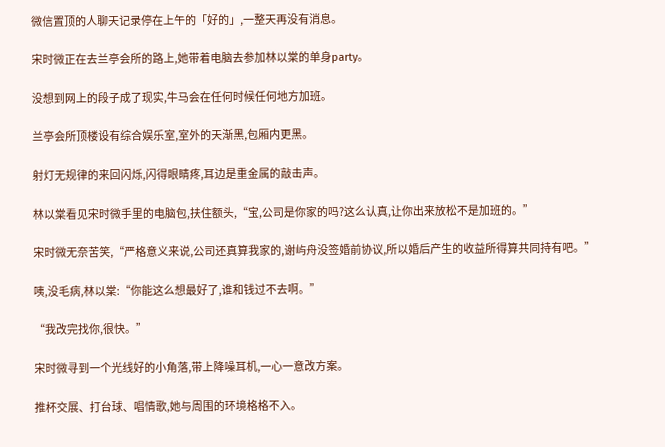微信置顶的人聊天记录停在上午的「好的」,一整天再没有消息。

宋时微正在去兰亭会所的路上,她带着电脑去参加林以棠的单身party。

没想到网上的段子成了现实,牛马会在任何时候任何地方加班。

兰亭会所顶楼设有综合娱乐室,室外的天渐黑,包厢内更黑。

射灯无规律的来回闪烁,闪得眼睛疼,耳边是重金属的敲击声。

林以棠看见宋时微手里的电脑包,扶住额头,“宝,公司是你家的吗?这么认真,让你出来放松不是加班的。”

宋时微无奈苦笑,“严格意义来说,公司还真算我家的,谢屿舟没签婚前协议,所以婚后产生的收益所得算共同持有吧。”

咦,没毛病,林以棠:“你能这么想最好了,谁和钱过不去啊。”

“我改完找你,很快。”

宋时微寻到一个光线好的小角落,带上降噪耳机,一心一意改方案。

推杯交展、打台球、唱情歌,她与周围的环境格格不入。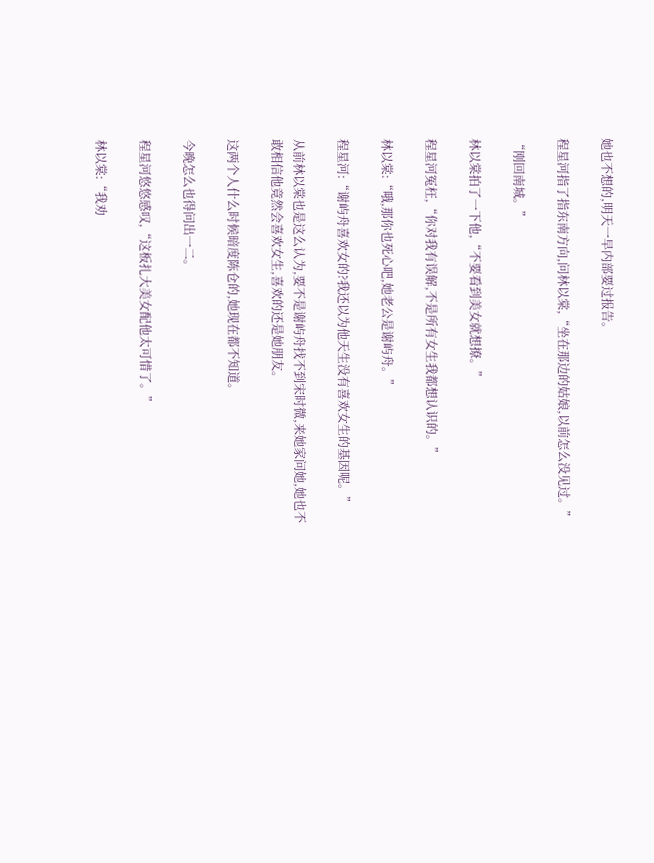她也不想的,明天一早内部要过报告。

程星河指了指东南方向,问林以棠,“坐在那边的姑娘,以前怎么没见过。”

“刚回南城。”

林以棠拍了一下他,“不要看到美女就想撩。”

程星河冤枉,“你对我有误解,不是所有女生我都想认识的。”

林以棠:“哦,那你也死心吧,她老公是谢屿舟。”

程星河:“谢屿舟喜欢女的?我还以为他天生没有喜欢女生的基因呢。”

从前林以棠也是这么认为,要不是谢屿舟找不到宋时微,来她家问她,她也不敢相信他竟然会喜欢女生,喜欢的还是她朋友。

这两个人什么时候暗度陈仓的,她现在都不知道。

今晚怎么也得问出一二。

程星河悠悠感叹,“这板扎大美女配他太可惜了。”

林以棠:“我劝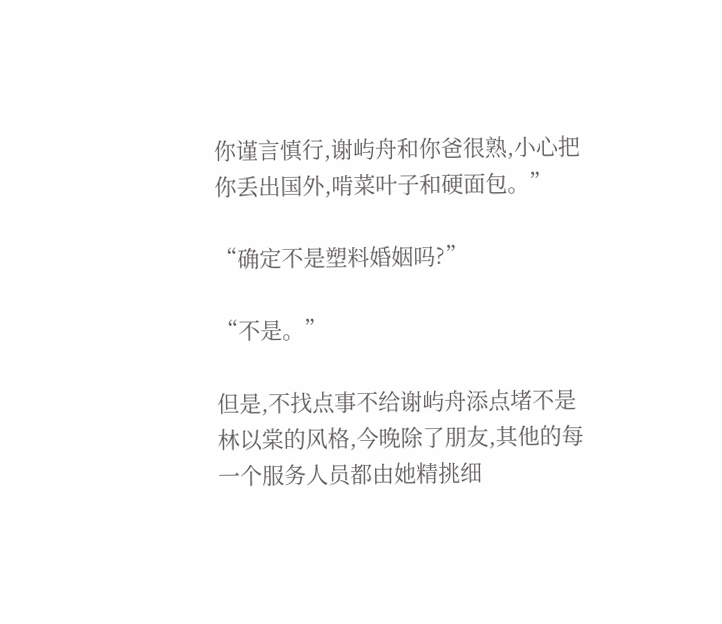你谨言慎行,谢屿舟和你爸很熟,小心把你丢出国外,啃菜叶子和硬面包。”

“确定不是塑料婚姻吗?”

“不是。”

但是,不找点事不给谢屿舟添点堵不是林以棠的风格,今晚除了朋友,其他的每一个服务人员都由她精挑细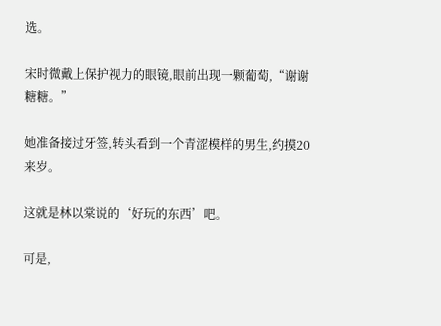选。

宋时微戴上保护视力的眼镜,眼前出现一颗葡萄,“谢谢糖糖。”

她准备接过牙签,转头看到一个青涩模样的男生,约摸20来岁。

这就是林以棠说的‘好玩的东西’吧。

可是,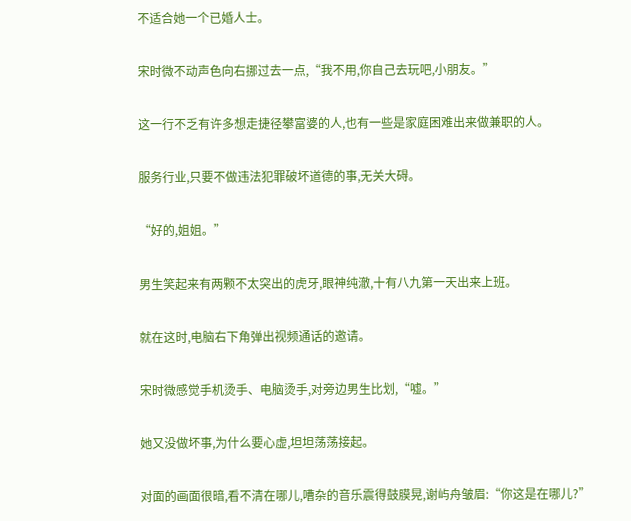不适合她一个已婚人士。

宋时微不动声色向右挪过去一点,“我不用,你自己去玩吧,小朋友。”

这一行不乏有许多想走捷径攀富婆的人,也有一些是家庭困难出来做兼职的人。

服务行业,只要不做违法犯罪破坏道德的事,无关大碍。

“好的,姐姐。”

男生笑起来有两颗不太突出的虎牙,眼神纯澈,十有八九第一天出来上班。

就在这时,电脑右下角弹出视频通话的邀请。

宋时微感觉手机烫手、电脑烫手,对旁边男生比划,“嘘。”

她又没做坏事,为什么要心虚,坦坦荡荡接起。

对面的画面很暗,看不清在哪儿,嘈杂的音乐震得鼓膜晃,谢屿舟皱眉:“你这是在哪儿?”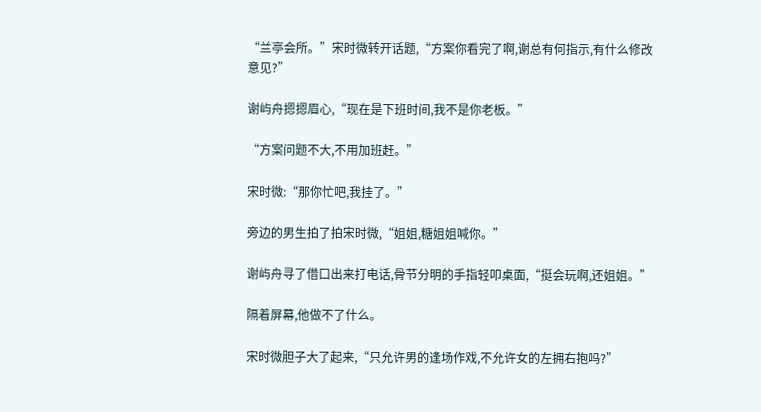“兰亭会所。”宋时微转开话题,“方案你看完了啊,谢总有何指示,有什么修改意见?”

谢屿舟摁摁眉心,“现在是下班时间,我不是你老板。”

“方案问题不大,不用加班赶。”

宋时微:“那你忙吧,我挂了。”

旁边的男生拍了拍宋时微,“姐姐,糖姐姐喊你。”

谢屿舟寻了借口出来打电话,骨节分明的手指轻叩桌面,“挺会玩啊,还姐姐。”

隔着屏幕,他做不了什么。

宋时微胆子大了起来,“只允许男的逢场作戏,不允许女的左拥右抱吗?”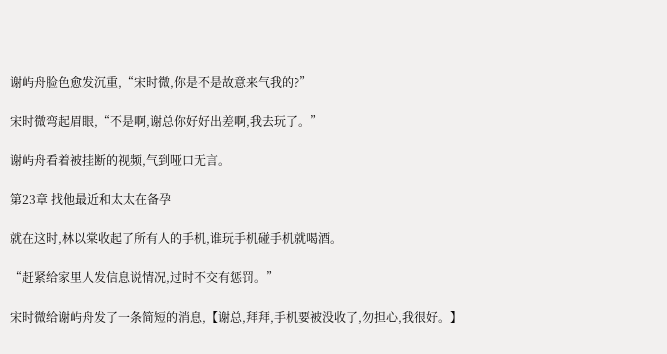谢屿舟脸色愈发沉重,“宋时微,你是不是故意来气我的?”

宋时微弯起眉眼,“不是啊,谢总你好好出差啊,我去玩了。”

谢屿舟看着被挂断的视频,气到哑口无言。

第23章 找他最近和太太在备孕

就在这时,林以棠收起了所有人的手机,谁玩手机碰手机就喝酒。

“赶紧给家里人发信息说情况,过时不交有惩罚。”

宋时微给谢屿舟发了一条简短的消息,【谢总,拜拜,手机要被没收了,勿担心,我很好。】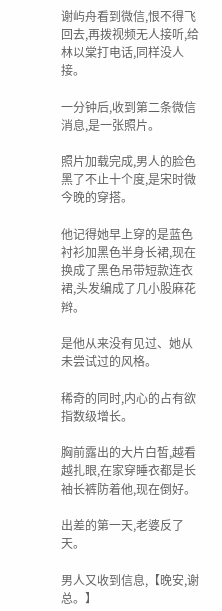谢屿舟看到微信,恨不得飞回去,再拨视频无人接听,给林以棠打电话,同样没人接。

一分钟后,收到第二条微信消息,是一张照片。

照片加载完成,男人的脸色黑了不止十个度,是宋时微今晚的穿搭。

他记得她早上穿的是蓝色衬衫加黑色半身长裙,现在换成了黑色吊带短款连衣裙,头发编成了几小股麻花辫。

是他从来没有见过、她从未尝试过的风格。

稀奇的同时,内心的占有欲指数级增长。

胸前露出的大片白皙,越看越扎眼,在家穿睡衣都是长袖长裤防着他,现在倒好。

出差的第一天,老婆反了天。

男人又收到信息,【晚安,谢总。】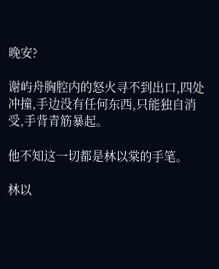晚安?

谢屿舟胸腔内的怒火寻不到出口,四处冲撞,手边没有任何东西,只能独自消受,手背青筋暴起。

他不知这一切都是林以棠的手笔。

林以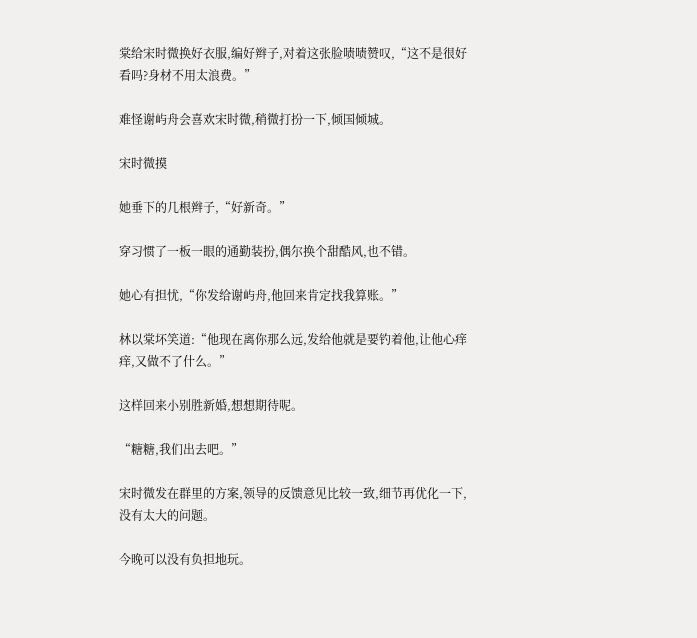棠给宋时微换好衣服,编好辫子,对着这张脸啧啧赞叹,“这不是很好看吗?身材不用太浪费。”

难怪谢屿舟会喜欢宋时微,稍微打扮一下,倾国倾城。

宋时微摸

她垂下的几根辫子,“好新奇。”

穿习惯了一板一眼的通勤装扮,偶尔换个甜酷风,也不错。

她心有担忧,“你发给谢屿舟,他回来肯定找我算账。”

林以棠坏笑道:“他现在离你那么远,发给他就是要钓着他,让他心痒痒,又做不了什么。”

这样回来小别胜新婚,想想期待呢。

“糖糖,我们出去吧。”

宋时微发在群里的方案,领导的反馈意见比较一致,细节再优化一下,没有太大的问题。

今晚可以没有负担地玩。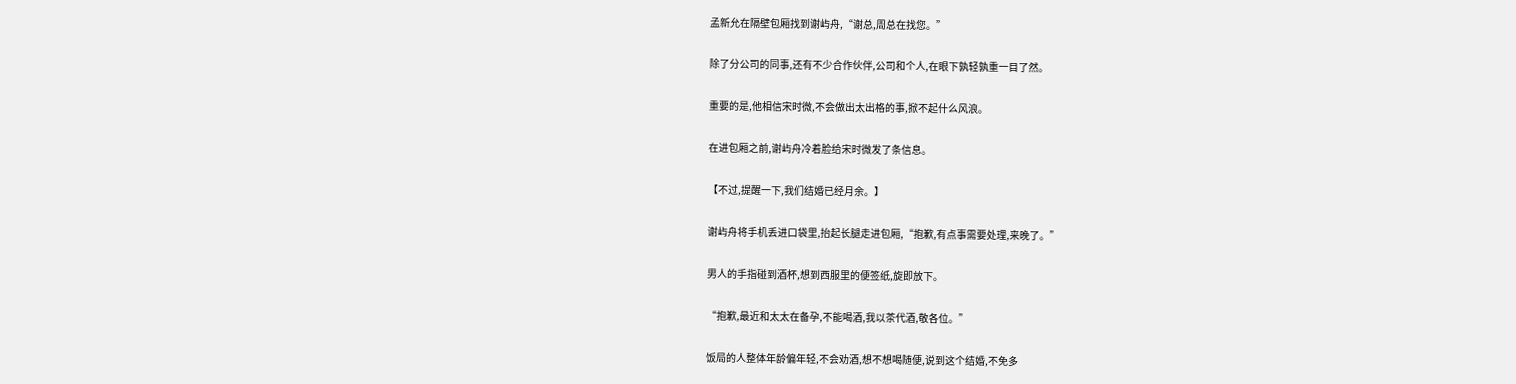孟新允在隔壁包厢找到谢屿舟,“谢总,周总在找您。”

除了分公司的同事,还有不少合作伙伴,公司和个人,在眼下孰轻孰重一目了然。

重要的是,他相信宋时微,不会做出太出格的事,掀不起什么风浪。

在进包厢之前,谢屿舟冷着脸给宋时微发了条信息。

【不过,提醒一下,我们结婚已经月余。】

谢屿舟将手机丢进口袋里,抬起长腿走进包厢,“抱歉,有点事需要处理,来晚了。”

男人的手指碰到酒杯,想到西服里的便签纸,旋即放下。

“抱歉,最近和太太在备孕,不能喝酒,我以茶代酒,敬各位。”

饭局的人整体年龄偏年轻,不会劝酒,想不想喝随便,说到这个结婚,不免多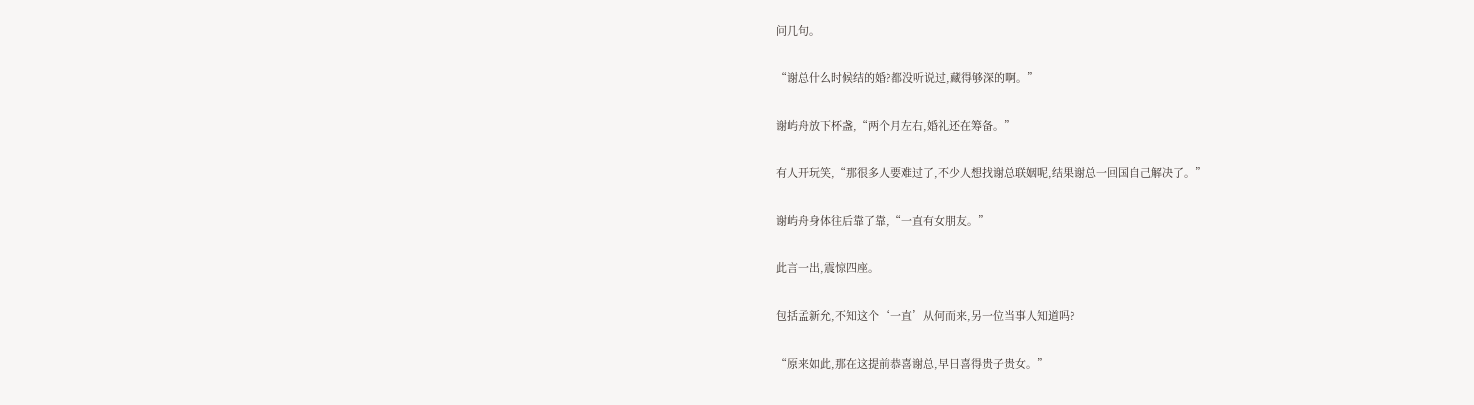问几句。

“谢总什么时候结的婚?都没听说过,藏得够深的啊。”

谢屿舟放下杯盏,“两个月左右,婚礼还在筹备。”

有人开玩笑,“那很多人要难过了,不少人想找谢总联姻呢,结果谢总一回国自己解决了。”

谢屿舟身体往后靠了靠,“一直有女朋友。”

此言一出,震惊四座。

包括孟新允,不知这个‘一直’从何而来,另一位当事人知道吗?

“原来如此,那在这提前恭喜谢总,早日喜得贵子贵女。”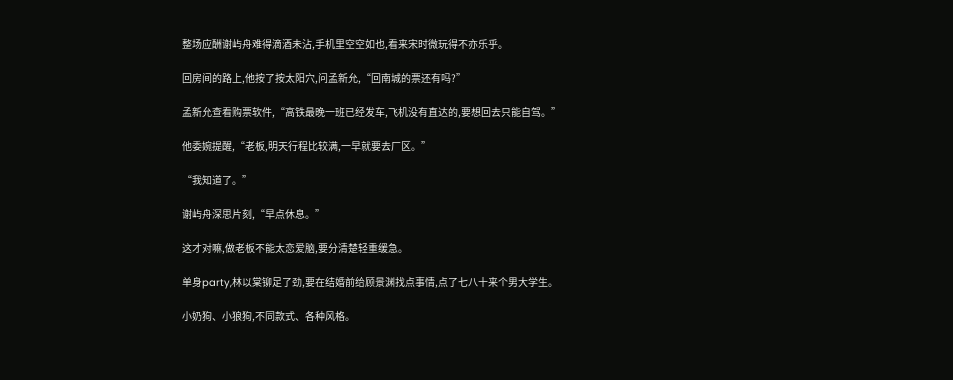整场应酬谢屿舟难得滴酒未沾,手机里空空如也,看来宋时微玩得不亦乐乎。

回房间的路上,他按了按太阳穴,问孟新允,“回南城的票还有吗?”

孟新允查看购票软件,“高铁最晚一班已经发车,飞机没有直达的,要想回去只能自驾。”

他委婉提醒,“老板,明天行程比较满,一早就要去厂区。”

“我知道了。”

谢屿舟深思片刻,“早点休息。”

这才对嘛,做老板不能太恋爱脑,要分清楚轻重缓急。

单身party,林以棠铆足了劲,要在结婚前给顾景渊找点事情,点了七八十来个男大学生。

小奶狗、小狼狗,不同款式、各种风格。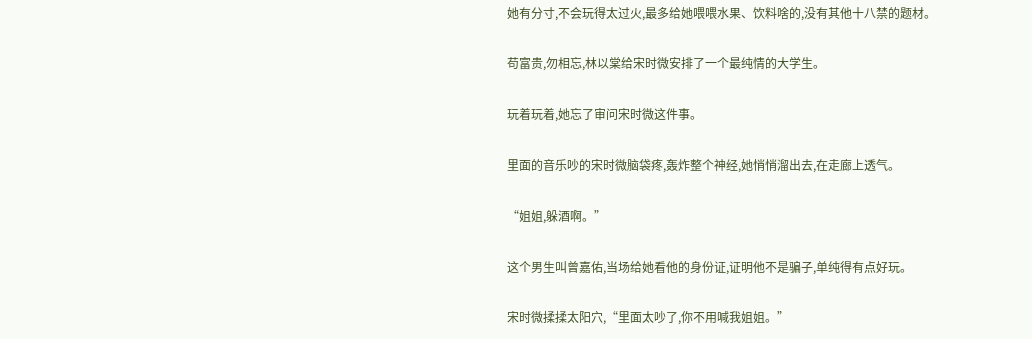她有分寸,不会玩得太过火,最多给她喂喂水果、饮料啥的,没有其他十八禁的题材。

苟富贵,勿相忘,林以棠给宋时微安排了一个最纯情的大学生。

玩着玩着,她忘了审问宋时微这件事。

里面的音乐吵的宋时微脑袋疼,轰炸整个神经,她悄悄溜出去,在走廊上透气。

“姐姐,躲酒啊。”

这个男生叫曾嘉佑,当场给她看他的身份证,证明他不是骗子,单纯得有点好玩。

宋时微揉揉太阳穴,“里面太吵了,你不用喊我姐姐。”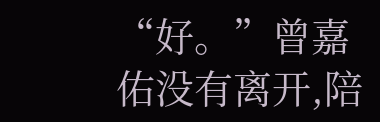“好。”曾嘉佑没有离开,陪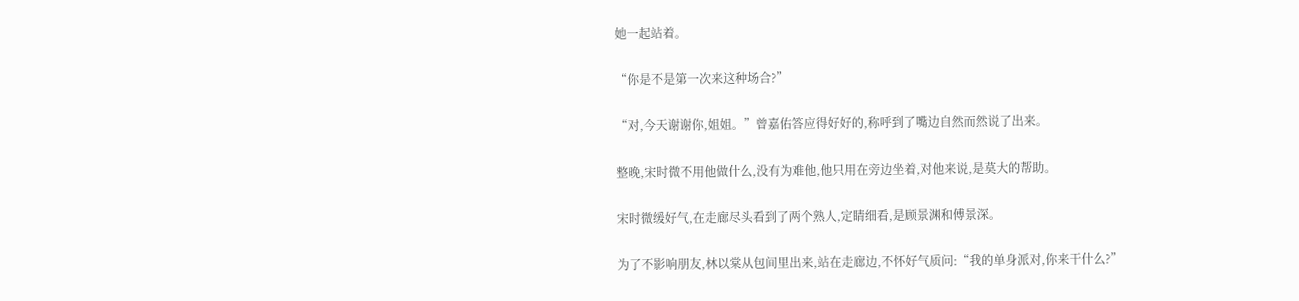她一起站着。

“你是不是第一次来这种场合?”

“对,今天谢谢你,姐姐。”曾嘉佑答应得好好的,称呼到了嘴边自然而然说了出来。

整晚,宋时微不用他做什么,没有为难他,他只用在旁边坐着,对他来说,是莫大的帮助。

宋时微缓好气,在走廊尽头看到了两个熟人,定睛细看,是顾景渊和傅景深。

为了不影响朋友,林以棠从包间里出来,站在走廊边,不怀好气质问:“我的单身派对,你来干什么?”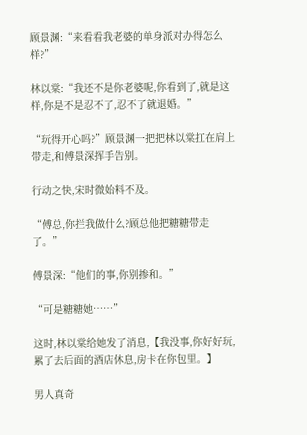顾景渊:“来看看我老婆的单身派对办得怎么样?”

林以棠:“我还不是你老婆呢,你看到了,就是这样,你是不是忍不了,忍不了就退婚。”

“玩得开心吗?”顾景渊一把把林以棠扛在肩上带走,和傅景深挥手告别。

行动之快,宋时微始料不及。

“傅总,你拦我做什么?顾总他把糖糖带走了。”

傅景深:“他们的事,你别掺和。”

“可是糖糖她……”

这时,林以棠给她发了消息,【我没事,你好好玩,累了去后面的酒店休息,房卡在你包里。】

男人真奇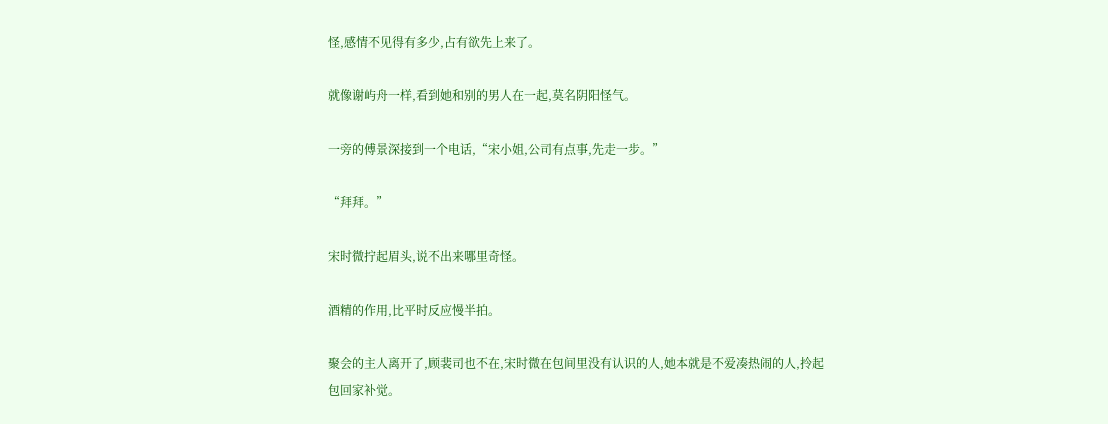怪,感情不见得有多少,占有欲先上来了。

就像谢屿舟一样,看到她和别的男人在一起,莫名阴阳怪气。

一旁的傅景深接到一个电话,“宋小姐,公司有点事,先走一步。”

“拜拜。”

宋时微拧起眉头,说不出来哪里奇怪。

酒精的作用,比平时反应慢半拍。

聚会的主人离开了,顾裴司也不在,宋时微在包间里没有认识的人,她本就是不爱凑热闹的人,拎起包回家补觉。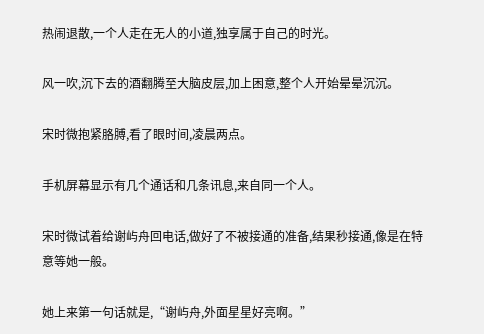热闹退散,一个人走在无人的小道,独享属于自己的时光。

风一吹,沉下去的酒翻腾至大脑皮层,加上困意,整个人开始晕晕沉沉。

宋时微抱紧胳膊,看了眼时间,凌晨两点。

手机屏幕显示有几个通话和几条讯息,来自同一个人。

宋时微试着给谢屿舟回电话,做好了不被接通的准备,结果秒接通,像是在特意等她一般。

她上来第一句话就是,“谢屿舟,外面星星好亮啊。”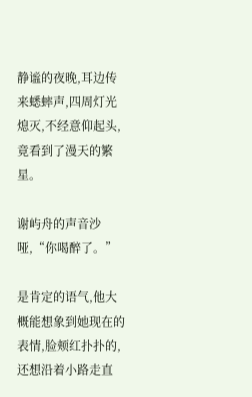静谧的夜晚,耳边传来蟋蟀声,四周灯光熄灭,不经意仰起头,竟看到了漫天的繁星。

谢屿舟的声音沙哑,“你喝醉了。”

是肯定的语气,他大概能想象到她现在的表情,脸颊红扑扑的,还想沿着小路走直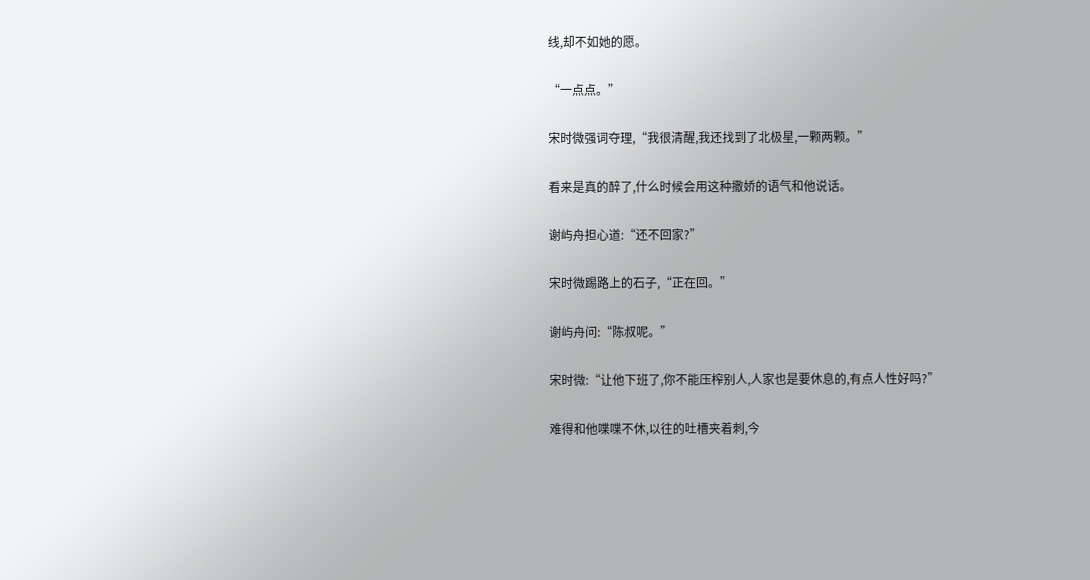线,却不如她的愿。

“一点点。”

宋时微强词夺理,“我很清醒,我还找到了北极星,一颗两颗。”

看来是真的醉了,什么时候会用这种撒娇的语气和他说话。

谢屿舟担心道:“还不回家?”

宋时微踢路上的石子,“正在回。”

谢屿舟问:“陈叔呢。”

宋时微:“让他下班了,你不能压榨别人,人家也是要休息的,有点人性好吗?”

难得和他喋喋不休,以往的吐槽夹着刺,今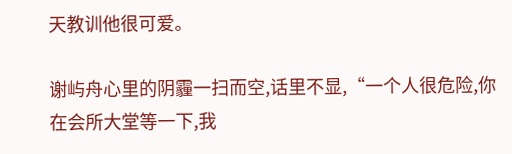天教训他很可爱。

谢屿舟心里的阴霾一扫而空,话里不显,“一个人很危险,你在会所大堂等一下,我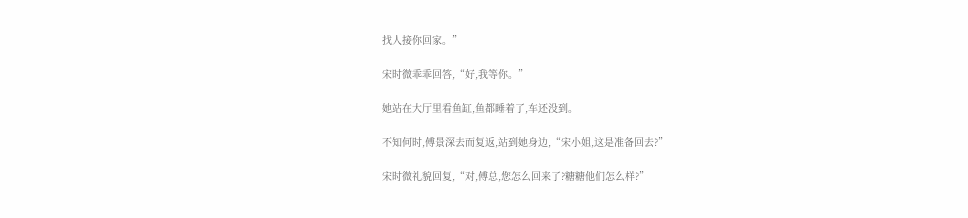找人接你回家。”

宋时微乖乖回答,“好,我等你。”

她站在大厅里看鱼缸,鱼都睡着了,车还没到。

不知何时,傅景深去而复返,站到她身边,“宋小姐,这是准备回去?”

宋时微礼貌回复,“对,傅总,您怎么回来了?糖糖他们怎么样?”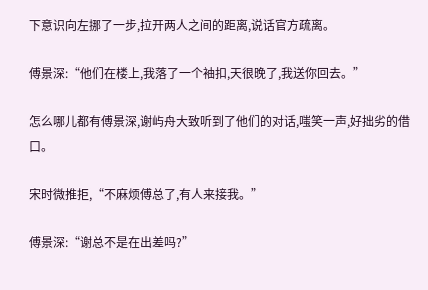下意识向左挪了一步,拉开两人之间的距离,说话官方疏离。

傅景深:“他们在楼上,我落了一个袖扣,天很晚了,我送你回去。”

怎么哪儿都有傅景深,谢屿舟大致听到了他们的对话,嗤笑一声,好拙劣的借口。

宋时微推拒,“不麻烦傅总了,有人来接我。”

傅景深:“谢总不是在出差吗?”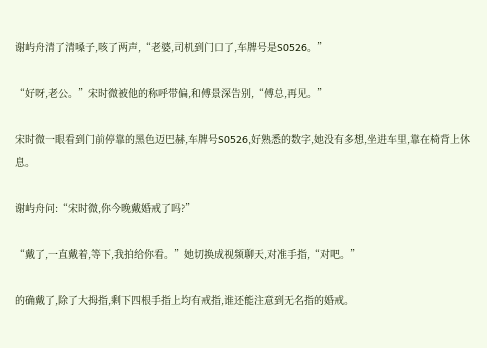谢屿舟清了清嗓子,咳了两声,“老婆,司机到门口了,车牌号是S0526。”

“好呀,老公。”宋时微被他的称呼带偏,和傅景深告别,“傅总,再见。”

宋时微一眼看到门前停靠的黑色迈巴赫,车牌号S0526,好熟悉的数字,她没有多想,坐进车里,靠在椅背上休息。

谢屿舟问:“宋时微,你今晚戴婚戒了吗?”

“戴了,一直戴着,等下,我拍给你看。”她切换成视频聊天,对准手指,“对吧。”

的确戴了,除了大拇指,剩下四根手指上均有戒指,谁还能注意到无名指的婚戒。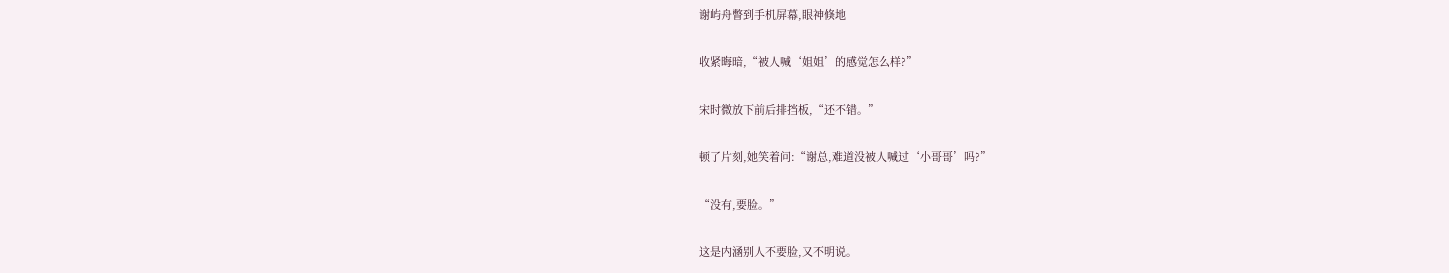谢屿舟瞥到手机屏幕,眼神倏地

收紧晦暗,“被人喊‘姐姐’的感觉怎么样?”

宋时微放下前后排挡板,“还不错。”

顿了片刻,她笑着问:“谢总,难道没被人喊过‘小哥哥’吗?”

“没有,要脸。”

这是内涵别人不要脸,又不明说。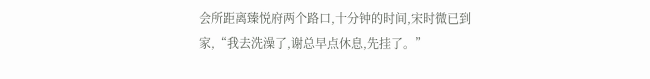会所距离臻悦府两个路口,十分钟的时间,宋时微已到家,“我去洗澡了,谢总早点休息,先挂了。”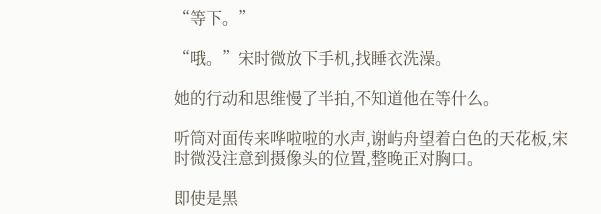“等下。”

“哦。”宋时微放下手机,找睡衣洗澡。

她的行动和思维慢了半拍,不知道他在等什么。

听筒对面传来哗啦啦的水声,谢屿舟望着白色的天花板,宋时微没注意到摄像头的位置,整晚正对胸口。

即使是黑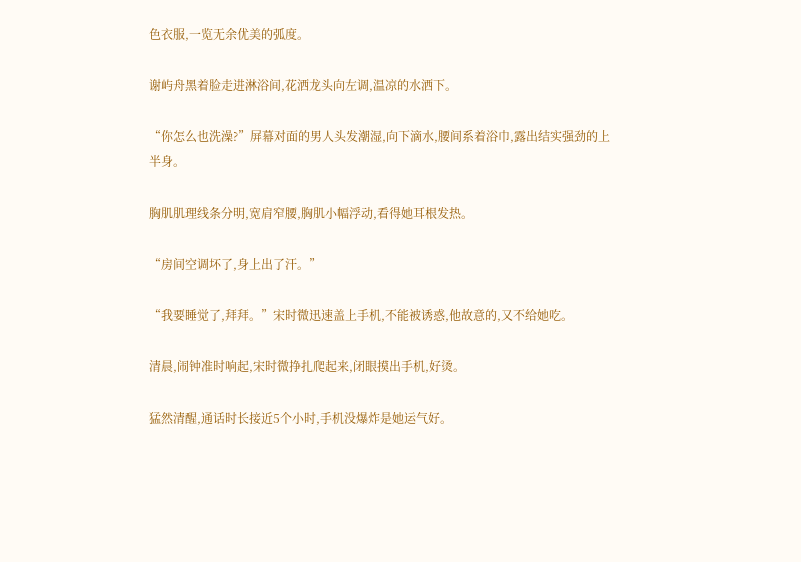色衣服,一览无余优美的弧度。

谢屿舟黑着脸走进淋浴间,花洒龙头向左调,温凉的水洒下。

“你怎么也洗澡?”屏幕对面的男人头发潮湿,向下滴水,腰间系着浴巾,露出结实强劲的上半身。

胸肌肌理线条分明,宽肩窄腰,胸肌小幅浮动,看得她耳根发热。

“房间空调坏了,身上出了汗。”

“我要睡觉了,拜拜。”宋时微迅速盖上手机,不能被诱惑,他故意的,又不给她吃。

清晨,闹钟准时响起,宋时微挣扎爬起来,闭眼摸出手机,好烫。

猛然清醒,通话时长接近5个小时,手机没爆炸是她运气好。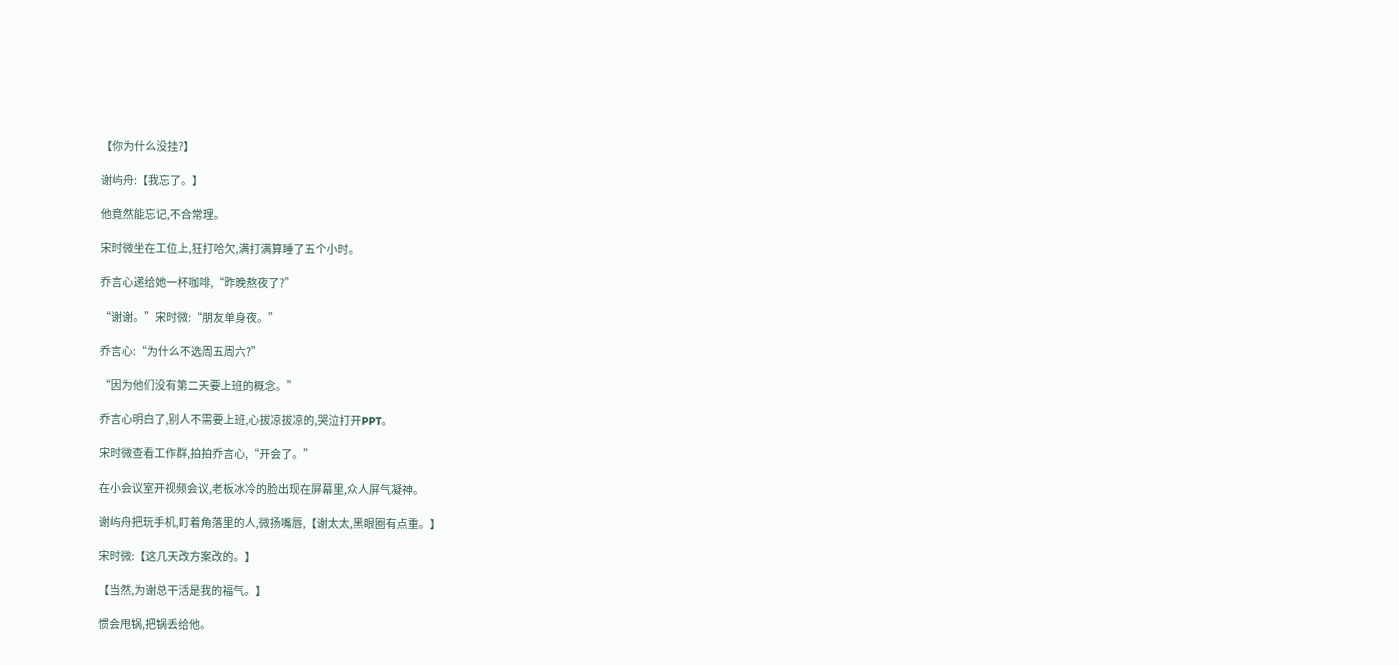【你为什么没挂?】

谢屿舟:【我忘了。】

他竟然能忘记,不合常理。

宋时微坐在工位上,狂打哈欠,满打满算睡了五个小时。

乔言心递给她一杯咖啡,“昨晚熬夜了?”

“谢谢。”宋时微:“朋友单身夜。”

乔言心:“为什么不选周五周六?”

“因为他们没有第二天要上班的概念。”

乔言心明白了,别人不需要上班,心拔凉拔凉的,哭泣打开PPT。

宋时微查看工作群,拍拍乔言心,“开会了。”

在小会议室开视频会议,老板冰冷的脸出现在屏幕里,众人屏气凝神。

谢屿舟把玩手机,盯着角落里的人,微扬嘴唇,【谢太太,黑眼圈有点重。】

宋时微:【这几天改方案改的。】

【当然,为谢总干活是我的福气。】

惯会甩锅,把锅丢给他。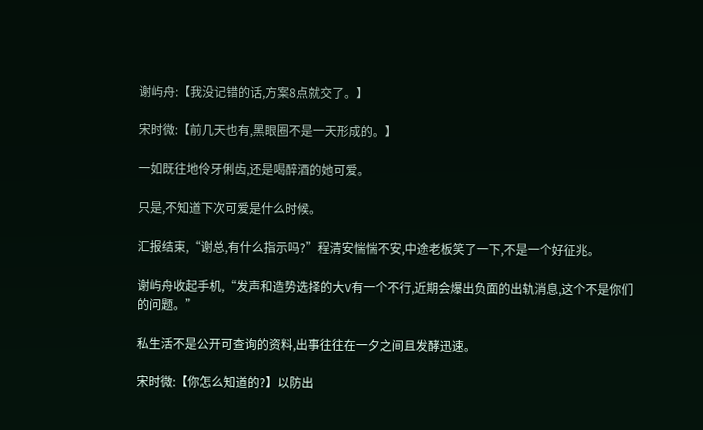谢屿舟:【我没记错的话,方案8点就交了。】

宋时微:【前几天也有,黑眼圈不是一天形成的。】

一如既往地伶牙俐齿,还是喝醉酒的她可爱。

只是,不知道下次可爱是什么时候。

汇报结束,“谢总,有什么指示吗?”程清安惴惴不安,中途老板笑了一下,不是一个好征兆。

谢屿舟收起手机,“发声和造势选择的大V有一个不行,近期会爆出负面的出轨消息,这个不是你们的问题。”

私生活不是公开可查询的资料,出事往往在一夕之间且发酵迅速。

宋时微:【你怎么知道的?】以防出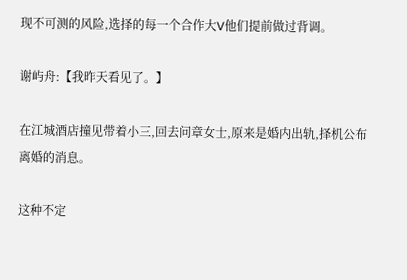现不可测的风险,选择的每一个合作大V他们提前做过背调。

谢屿舟:【我昨天看见了。】

在江城酒店撞见带着小三,回去问章女士,原来是婚内出轨,择机公布离婚的消息。

这种不定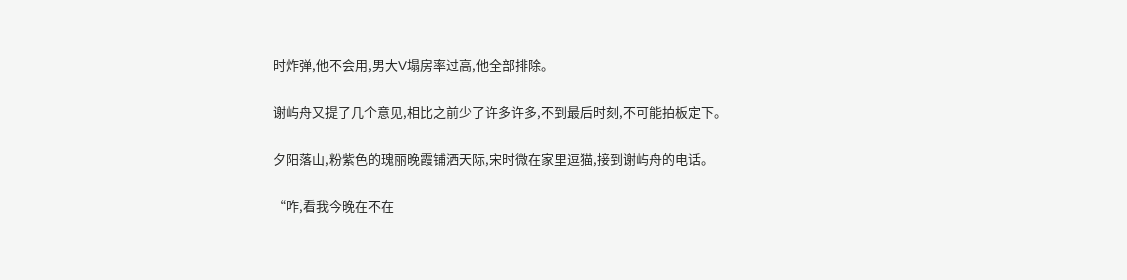时炸弹,他不会用,男大V塌房率过高,他全部排除。

谢屿舟又提了几个意见,相比之前少了许多许多,不到最后时刻,不可能拍板定下。

夕阳落山,粉紫色的瑰丽晚霞铺洒天际,宋时微在家里逗猫,接到谢屿舟的电话。

“咋,看我今晚在不在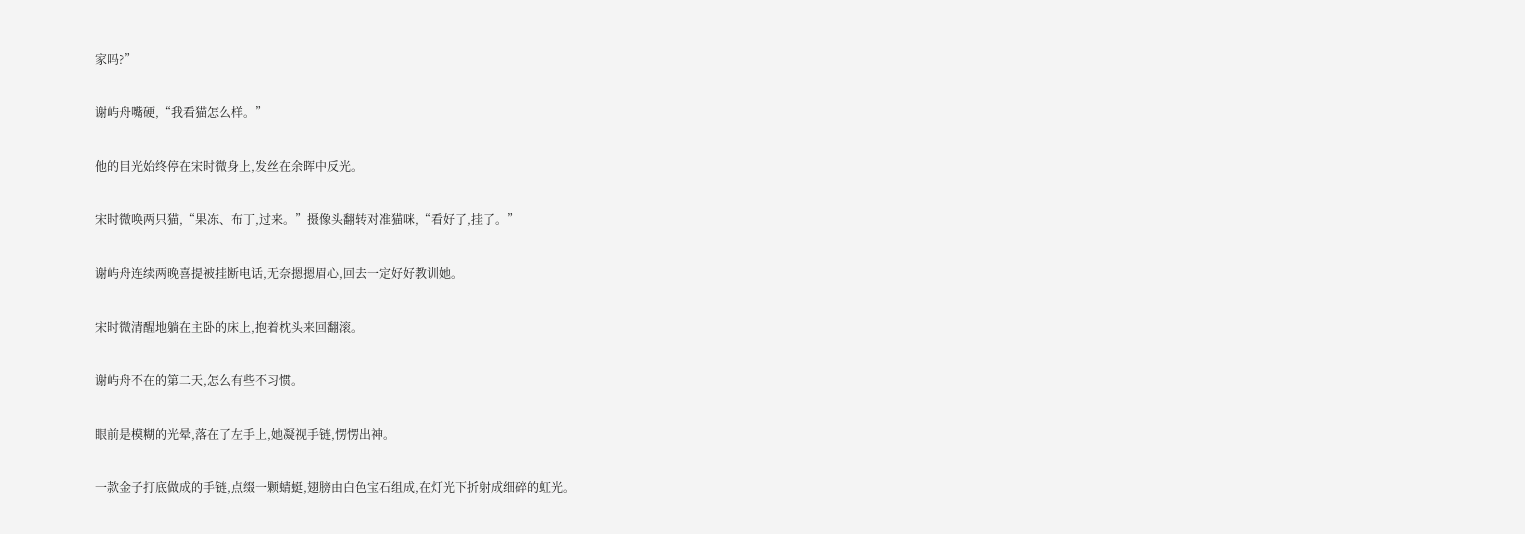家吗?”

谢屿舟嘴硬,“我看猫怎么样。”

他的目光始终停在宋时微身上,发丝在余晖中反光。

宋时微唤两只猫,“果冻、布丁,过来。”摄像头翻转对准猫咪,“看好了,挂了。”

谢屿舟连续两晚喜提被挂断电话,无奈摁摁眉心,回去一定好好教训她。

宋时微清醒地躺在主卧的床上,抱着枕头来回翻滚。

谢屿舟不在的第二天,怎么有些不习惯。

眼前是模糊的光晕,落在了左手上,她凝视手链,愣愣出神。

一款金子打底做成的手链,点缀一颗蜻蜓,翅膀由白色宝石组成,在灯光下折射成细碎的虹光。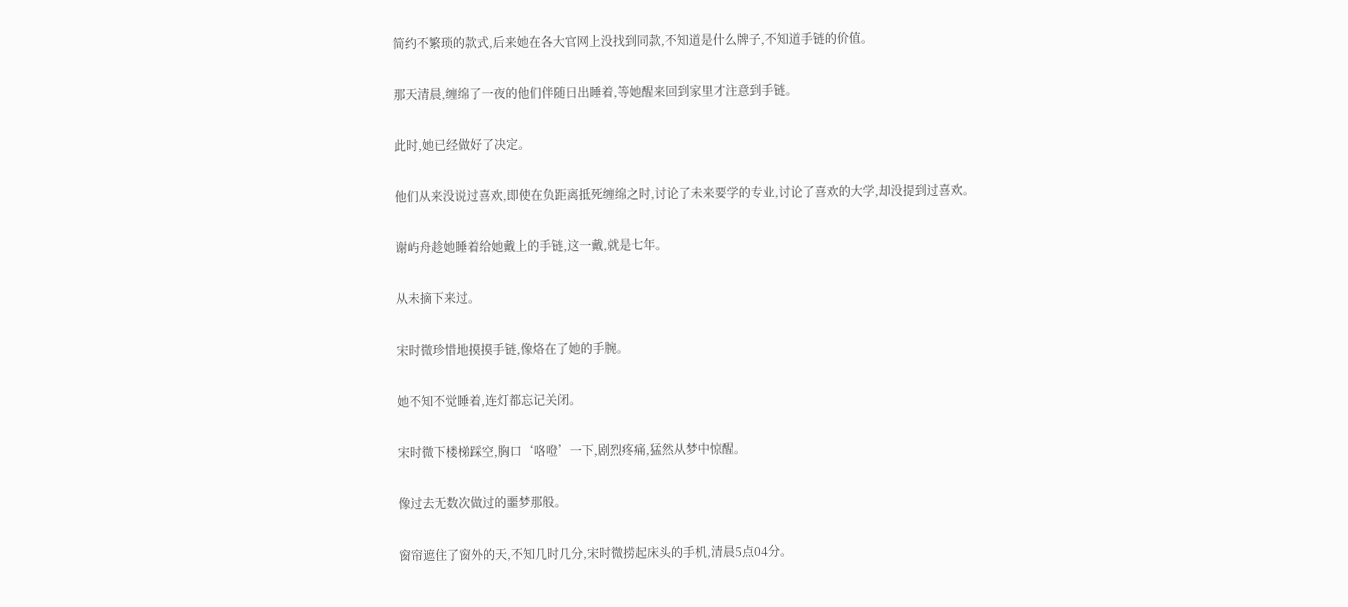简约不繁琐的款式,后来她在各大官网上没找到同款,不知道是什么牌子,不知道手链的价值。

那天清晨,缠绵了一夜的他们伴随日出睡着,等她醒来回到家里才注意到手链。

此时,她已经做好了决定。

他们从来没说过喜欢,即使在负距离抵死缠绵之时,讨论了未来要学的专业,讨论了喜欢的大学,却没提到过喜欢。

谢屿舟趁她睡着给她戴上的手链,这一戴,就是七年。

从未摘下来过。

宋时微珍惜地摸摸手链,像烙在了她的手腕。

她不知不觉睡着,连灯都忘记关闭。

宋时微下楼梯踩空,胸口‘咯噔’一下,剧烈疼痛,猛然从梦中惊醒。

像过去无数次做过的噩梦那般。

窗帘遮住了窗外的天,不知几时几分,宋时微捞起床头的手机,清晨5点04分。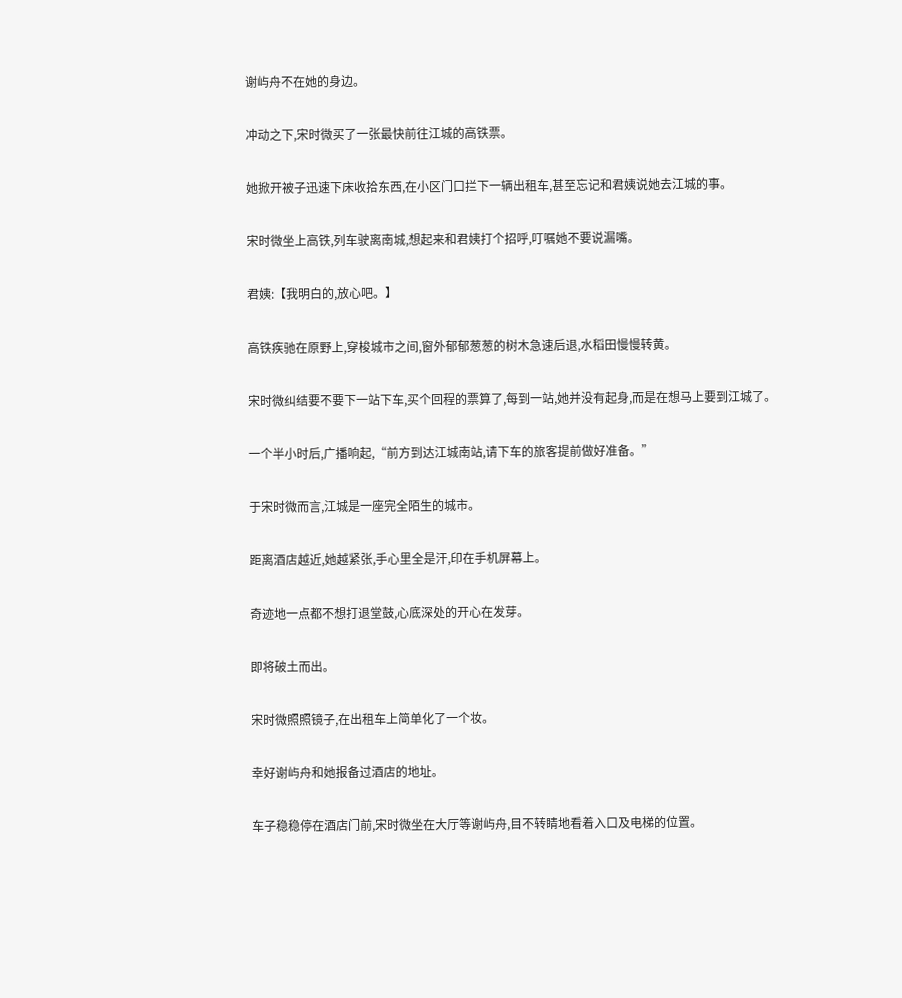谢屿舟不在她的身边。

冲动之下,宋时微买了一张最快前往江城的高铁票。

她掀开被子迅速下床收拾东西,在小区门口拦下一辆出租车,甚至忘记和君姨说她去江城的事。

宋时微坐上高铁,列车驶离南城,想起来和君姨打个招呼,叮嘱她不要说漏嘴。

君姨:【我明白的,放心吧。】

高铁疾驰在原野上,穿梭城市之间,窗外郁郁葱葱的树木急速后退,水稻田慢慢转黄。

宋时微纠结要不要下一站下车,买个回程的票算了,每到一站,她并没有起身,而是在想马上要到江城了。

一个半小时后,广播响起,“前方到达江城南站,请下车的旅客提前做好准备。”

于宋时微而言,江城是一座完全陌生的城市。

距离酒店越近,她越紧张,手心里全是汗,印在手机屏幕上。

奇迹地一点都不想打退堂鼓,心底深处的开心在发芽。

即将破土而出。

宋时微照照镜子,在出租车上简单化了一个妆。

幸好谢屿舟和她报备过酒店的地址。

车子稳稳停在酒店门前,宋时微坐在大厅等谢屿舟,目不转睛地看着入口及电梯的位置。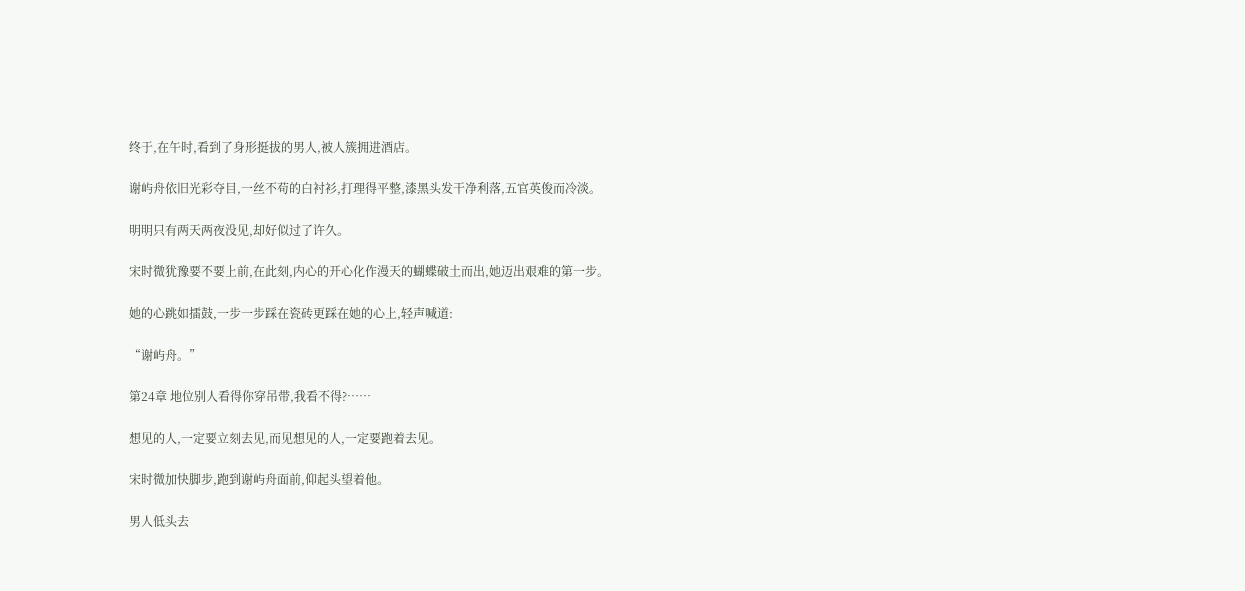终于,在午时,看到了身形挺拔的男人,被人簇拥进酒店。

谢屿舟依旧光彩夺目,一丝不苟的白衬衫,打理得平整,漆黑头发干净利落,五官英俊而冷淡。

明明只有两天两夜没见,却好似过了许久。

宋时微犹豫要不要上前,在此刻,内心的开心化作漫天的蝴蝶破土而出,她迈出艰难的第一步。

她的心跳如擂鼓,一步一步踩在瓷砖更踩在她的心上,轻声喊道:

“谢屿舟。”

第24章 地位别人看得你穿吊带,我看不得?……

想见的人,一定要立刻去见,而见想见的人,一定要跑着去见。

宋时微加快脚步,跑到谢屿舟面前,仰起头望着他。

男人低头去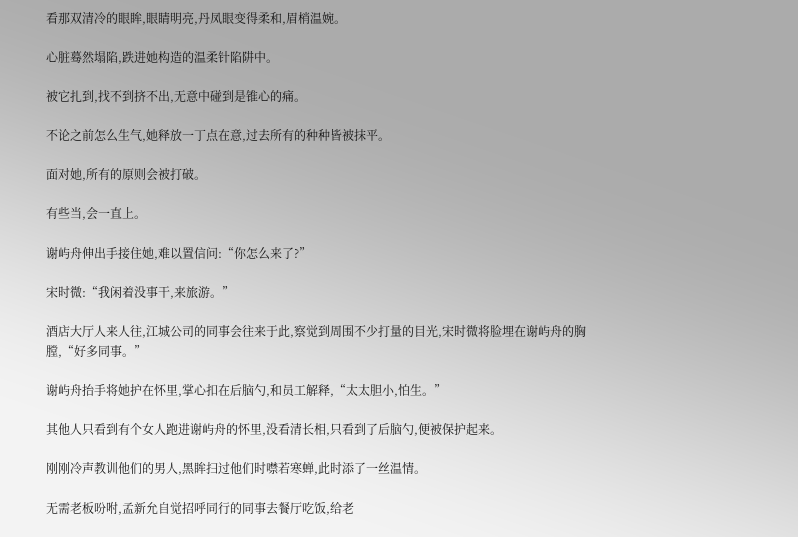看那双清冷的眼眸,眼睛明亮,丹凤眼变得柔和,眉梢温婉。

心脏蓦然塌陷,跌进她构造的温柔针陷阱中。

被它扎到,找不到挤不出,无意中碰到是锥心的痛。

不论之前怎么生气,她释放一丁点在意,过去所有的种种皆被抹平。

面对她,所有的原则会被打破。

有些当,会一直上。

谢屿舟伸出手接住她,难以置信问:“你怎么来了?”

宋时微:“我闲着没事干,来旅游。”

酒店大厅人来人往,江城公司的同事会往来于此,察觉到周围不少打量的目光,宋时微将脸埋在谢屿舟的胸膛,“好多同事。”

谢屿舟抬手将她护在怀里,掌心扣在后脑勺,和员工解释,“太太胆小,怕生。”

其他人只看到有个女人跑进谢屿舟的怀里,没看清长相,只看到了后脑勺,便被保护起来。

刚刚冷声教训他们的男人,黑眸扫过他们时噤若寒蝉,此时添了一丝温情。

无需老板吩咐,孟新允自觉招呼同行的同事去餐厅吃饭,给老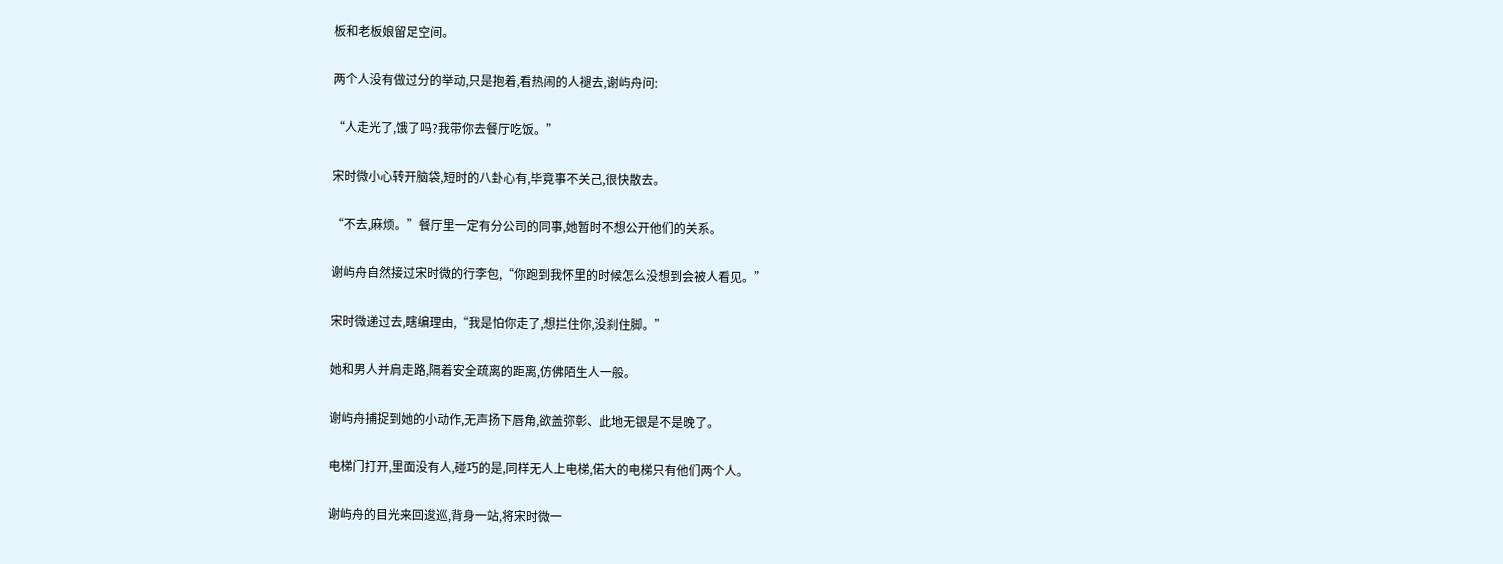板和老板娘留足空间。

两个人没有做过分的举动,只是抱着,看热闹的人褪去,谢屿舟问:

“人走光了,饿了吗?我带你去餐厅吃饭。”

宋时微小心转开脑袋,短时的八卦心有,毕竟事不关己,很快散去。

“不去,麻烦。”餐厅里一定有分公司的同事,她暂时不想公开他们的关系。

谢屿舟自然接过宋时微的行李包,“你跑到我怀里的时候怎么没想到会被人看见。”

宋时微递过去,瞎编理由,“我是怕你走了,想拦住你,没刹住脚。”

她和男人并肩走路,隔着安全疏离的距离,仿佛陌生人一般。

谢屿舟捕捉到她的小动作,无声扬下唇角,欲盖弥彰、此地无银是不是晚了。

电梯门打开,里面没有人,碰巧的是,同样无人上电梯,偌大的电梯只有他们两个人。

谢屿舟的目光来回逡巡,背身一站,将宋时微一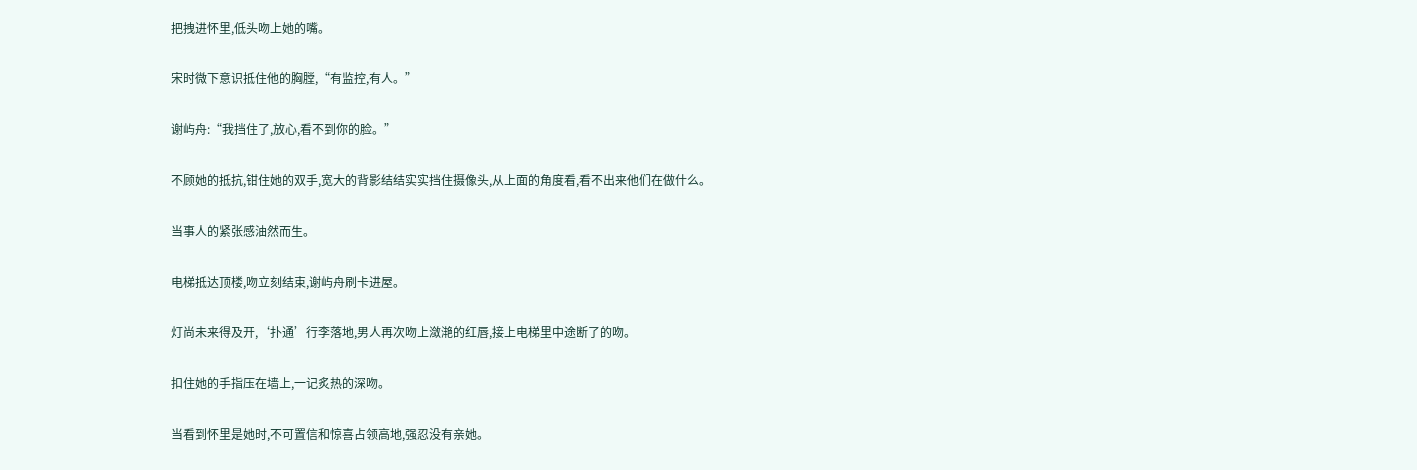把拽进怀里,低头吻上她的嘴。

宋时微下意识抵住他的胸膛,“有监控,有人。”

谢屿舟:“我挡住了,放心,看不到你的脸。”

不顾她的抵抗,钳住她的双手,宽大的背影结结实实挡住摄像头,从上面的角度看,看不出来他们在做什么。

当事人的紧张感油然而生。

电梯抵达顶楼,吻立刻结束,谢屿舟刷卡进屋。

灯尚未来得及开,‘扑通’行李落地,男人再次吻上潋滟的红唇,接上电梯里中途断了的吻。

扣住她的手指压在墙上,一记炙热的深吻。

当看到怀里是她时,不可置信和惊喜占领高地,强忍没有亲她。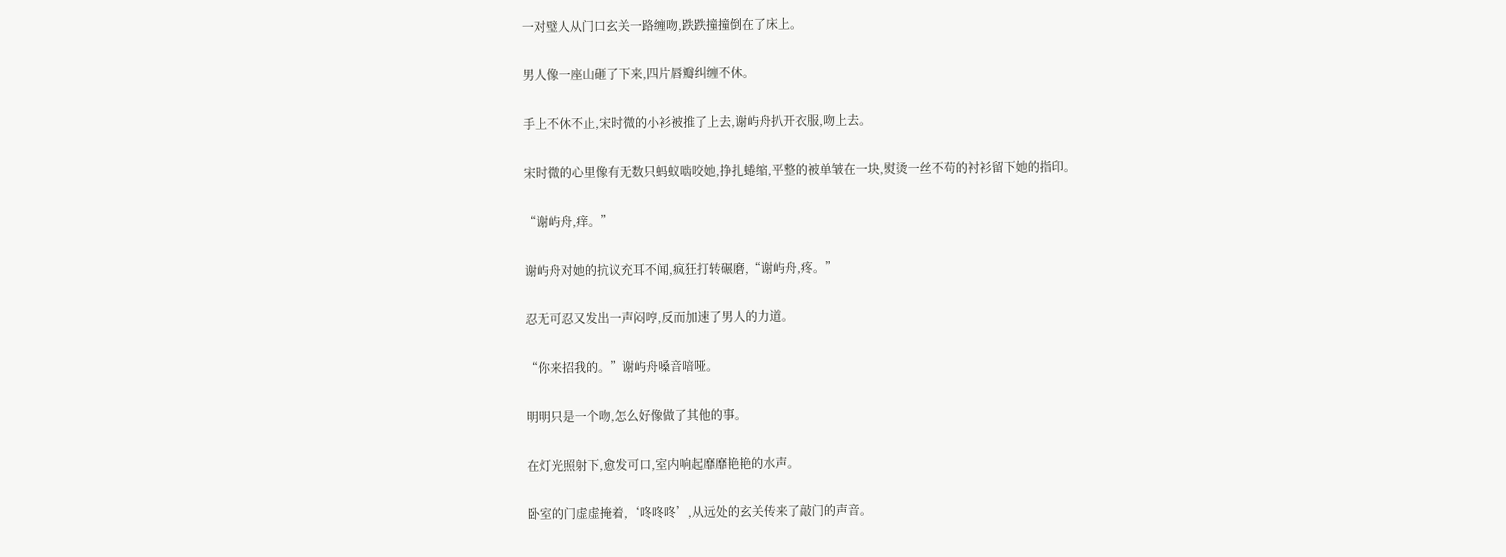一对璧人从门口玄关一路缠吻,跌跌撞撞倒在了床上。

男人像一座山砸了下来,四片唇瓣纠缠不休。

手上不休不止,宋时微的小衫被推了上去,谢屿舟扒开衣服,吻上去。

宋时微的心里像有无数只蚂蚁啮咬她,挣扎蜷缩,平整的被单皱在一块,熨烫一丝不苟的衬衫留下她的指印。

“谢屿舟,痒。”

谢屿舟对她的抗议充耳不闻,疯狂打转碾磨,“谢屿舟,疼。”

忍无可忍又发出一声闷哼,反而加速了男人的力道。

“你来招我的。”谢屿舟嗓音喑哑。

明明只是一个吻,怎么好像做了其他的事。

在灯光照射下,愈发可口,室内响起靡靡艳艳的水声。

卧室的门虚虚掩着,‘咚咚咚’,从远处的玄关传来了敲门的声音。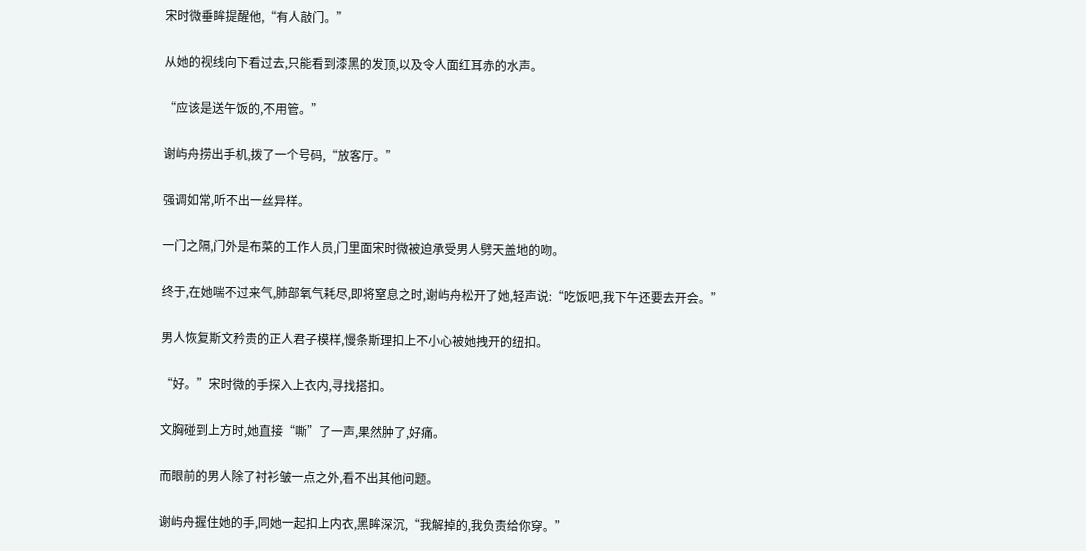宋时微垂眸提醒他,“有人敲门。”

从她的视线向下看过去,只能看到漆黑的发顶,以及令人面红耳赤的水声。

“应该是送午饭的,不用管。”

谢屿舟捞出手机,拨了一个号码,“放客厅。”

强调如常,听不出一丝异样。

一门之隔,门外是布菜的工作人员,门里面宋时微被迫承受男人劈天盖地的吻。

终于,在她喘不过来气,肺部氧气耗尽,即将窒息之时,谢屿舟松开了她,轻声说:“吃饭吧,我下午还要去开会。”

男人恢复斯文矜贵的正人君子模样,慢条斯理扣上不小心被她拽开的纽扣。

“好。”宋时微的手探入上衣内,寻找搭扣。

文胸碰到上方时,她直接“嘶”了一声,果然肿了,好痛。

而眼前的男人除了衬衫皱一点之外,看不出其他问题。

谢屿舟握住她的手,同她一起扣上内衣,黑眸深沉,“我解掉的,我负责给你穿。”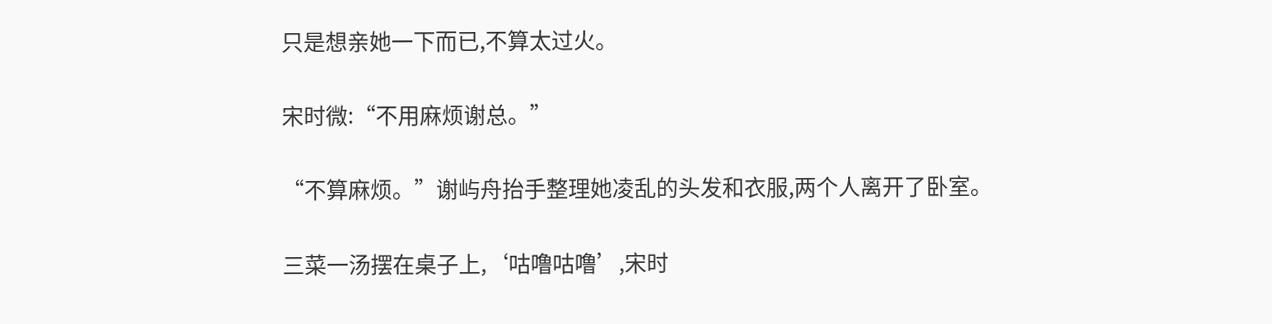只是想亲她一下而已,不算太过火。

宋时微:“不用麻烦谢总。”

“不算麻烦。”谢屿舟抬手整理她凌乱的头发和衣服,两个人离开了卧室。

三菜一汤摆在桌子上,‘咕噜咕噜’,宋时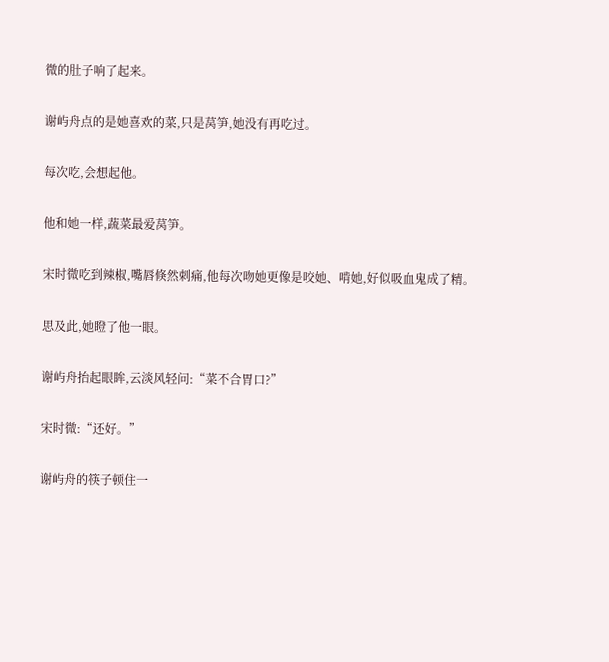微的肚子响了起来。

谢屿舟点的是她喜欢的菜,只是莴笋,她没有再吃过。

每次吃,会想起他。

他和她一样,蔬菜最爱莴笋。

宋时微吃到辣椒,嘴唇倏然刺痛,他每次吻她更像是咬她、啃她,好似吸血鬼成了精。

思及此,她瞪了他一眼。

谢屿舟抬起眼眸,云淡风轻问:“菜不合胃口?”

宋时微:“还好。”

谢屿舟的筷子顿住一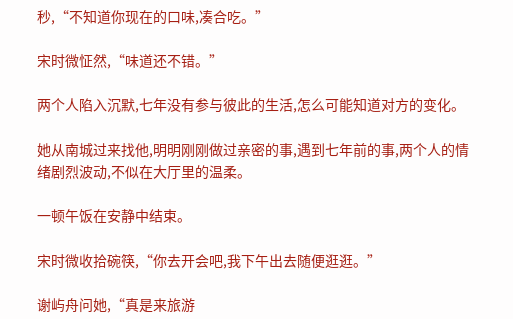秒,“不知道你现在的口味,凑合吃。”

宋时微怔然,“味道还不错。”

两个人陷入沉默,七年没有参与彼此的生活,怎么可能知道对方的变化。

她从南城过来找他,明明刚刚做过亲密的事,遇到七年前的事,两个人的情绪剧烈波动,不似在大厅里的温柔。

一顿午饭在安静中结束。

宋时微收拾碗筷,“你去开会吧,我下午出去随便逛逛。”

谢屿舟问她,“真是来旅游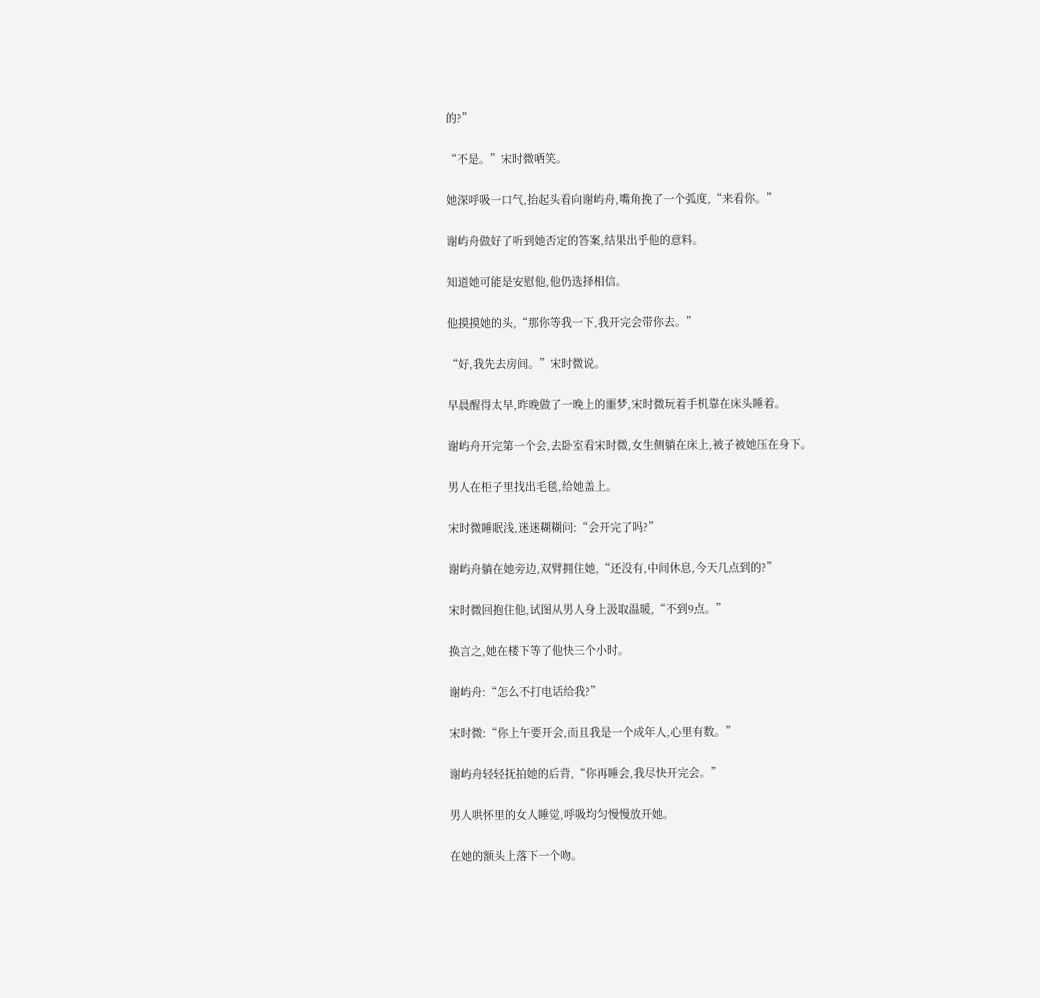的?”

“不是。”宋时微哂笑。

她深呼吸一口气,抬起头看向谢屿舟,嘴角挽了一个弧度,“来看你。”

谢屿舟做好了听到她否定的答案,结果出乎他的意料。

知道她可能是安慰他,他仍选择相信。

他摸摸她的头,“那你等我一下,我开完会带你去。”

“好,我先去房间。”宋时微说。

早晨醒得太早,昨晚做了一晚上的噩梦,宋时微玩着手机靠在床头睡着。

谢屿舟开完第一个会,去卧室看宋时微,女生侧躺在床上,被子被她压在身下。

男人在柜子里找出毛毯,给她盖上。

宋时微睡眠浅,迷迷糊糊问:“会开完了吗?”

谢屿舟躺在她旁边,双臂拥住她,“还没有,中间休息,今天几点到的?”

宋时微回抱住他,试图从男人身上汲取温暖,“不到9点。”

换言之,她在楼下等了他快三个小时。

谢屿舟:“怎么不打电话给我?”

宋时微:“你上午要开会,而且我是一个成年人,心里有数。”

谢屿舟轻轻抚拍她的后背,“你再睡会,我尽快开完会。”

男人哄怀里的女人睡觉,呼吸均匀慢慢放开她。

在她的额头上落下一个吻。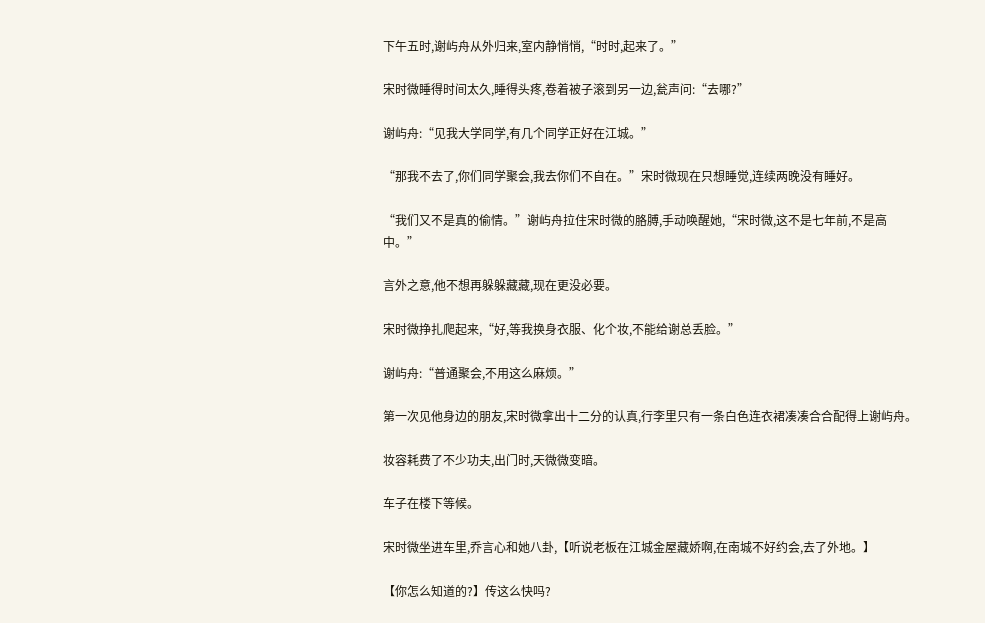下午五时,谢屿舟从外归来,室内静悄悄,“时时,起来了。”

宋时微睡得时间太久,睡得头疼,卷着被子滚到另一边,瓮声问:“去哪?”

谢屿舟:“见我大学同学,有几个同学正好在江城。”

“那我不去了,你们同学聚会,我去你们不自在。”宋时微现在只想睡觉,连续两晚没有睡好。

“我们又不是真的偷情。”谢屿舟拉住宋时微的胳膊,手动唤醒她,“宋时微,这不是七年前,不是高中。”

言外之意,他不想再躲躲藏藏,现在更没必要。

宋时微挣扎爬起来,“好,等我换身衣服、化个妆,不能给谢总丢脸。”

谢屿舟:“普通聚会,不用这么麻烦。”

第一次见他身边的朋友,宋时微拿出十二分的认真,行李里只有一条白色连衣裙凑凑合合配得上谢屿舟。

妆容耗费了不少功夫,出门时,天微微变暗。

车子在楼下等候。

宋时微坐进车里,乔言心和她八卦,【听说老板在江城金屋藏娇啊,在南城不好约会,去了外地。】

【你怎么知道的?】传这么快吗?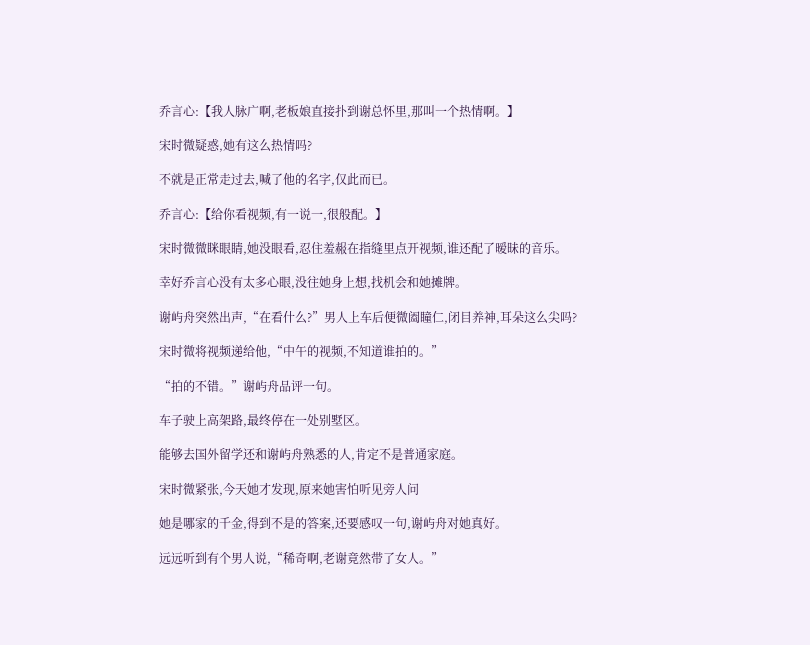乔言心:【我人脉广啊,老板娘直接扑到谢总怀里,那叫一个热情啊。】

宋时微疑惑,她有这么热情吗?

不就是正常走过去,喊了他的名字,仅此而已。

乔言心:【给你看视频,有一说一,很般配。】

宋时微微眯眼睛,她没眼看,忍住羞赧在指缝里点开视频,谁还配了暧昧的音乐。

幸好乔言心没有太多心眼,没往她身上想,找机会和她摊牌。

谢屿舟突然出声,“在看什么?”男人上车后便微阖瞳仁,闭目养神,耳朵这么尖吗?

宋时微将视频递给他,“中午的视频,不知道谁拍的。”

“拍的不错。”谢屿舟品评一句。

车子驶上高架路,最终停在一处别墅区。

能够去国外留学还和谢屿舟熟悉的人,肯定不是普通家庭。

宋时微紧张,今天她才发现,原来她害怕听见旁人问

她是哪家的千金,得到不是的答案,还要感叹一句,谢屿舟对她真好。

远远听到有个男人说,“稀奇啊,老谢竟然带了女人。”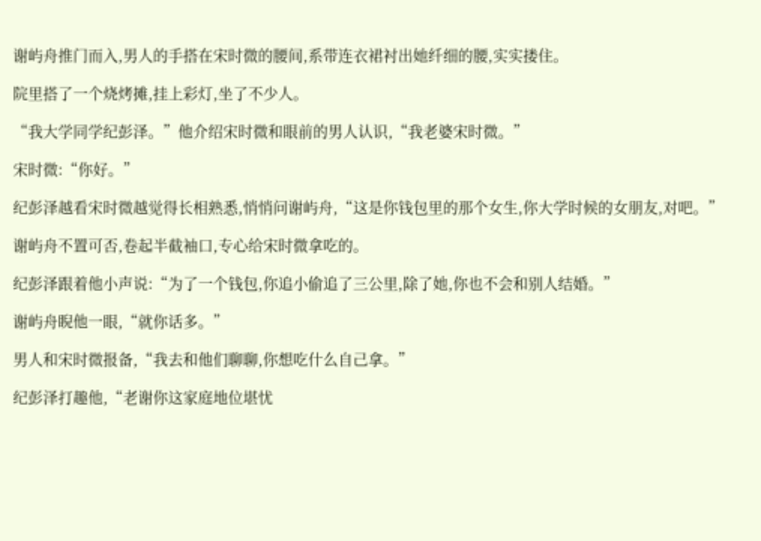谢屿舟推门而入,男人的手搭在宋时微的腰间,系带连衣裙衬出她纤细的腰,实实搂住。

院里搭了一个烧烤摊,挂上彩灯,坐了不少人。

“我大学同学纪彭泽。”他介绍宋时微和眼前的男人认识,“我老婆宋时微。”

宋时微:“你好。”

纪彭泽越看宋时微越觉得长相熟悉,悄悄问谢屿舟,“这是你钱包里的那个女生,你大学时候的女朋友,对吧。”

谢屿舟不置可否,卷起半截袖口,专心给宋时微拿吃的。

纪彭泽跟着他小声说:“为了一个钱包,你追小偷追了三公里,除了她,你也不会和别人结婚。”

谢屿舟睨他一眼,“就你话多。”

男人和宋时微报备,“我去和他们聊聊,你想吃什么自己拿。”

纪彭泽打趣他,“老谢你这家庭地位堪忧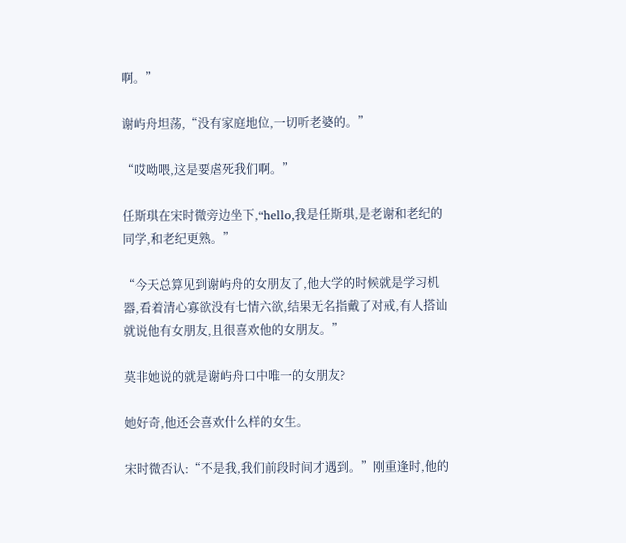啊。”

谢屿舟坦荡,“没有家庭地位,一切听老婆的。”

“哎呦喂,这是要虐死我们啊。”

任斯琪在宋时微旁边坐下,“hello,我是任斯琪,是老谢和老纪的同学,和老纪更熟。”

“今天总算见到谢屿舟的女朋友了,他大学的时候就是学习机器,看着清心寡欲没有七情六欲,结果无名指戴了对戒,有人搭讪就说他有女朋友,且很喜欢他的女朋友。”

莫非她说的就是谢屿舟口中唯一的女朋友?

她好奇,他还会喜欢什么样的女生。

宋时微否认:“不是我,我们前段时间才遇到。”刚重逢时,他的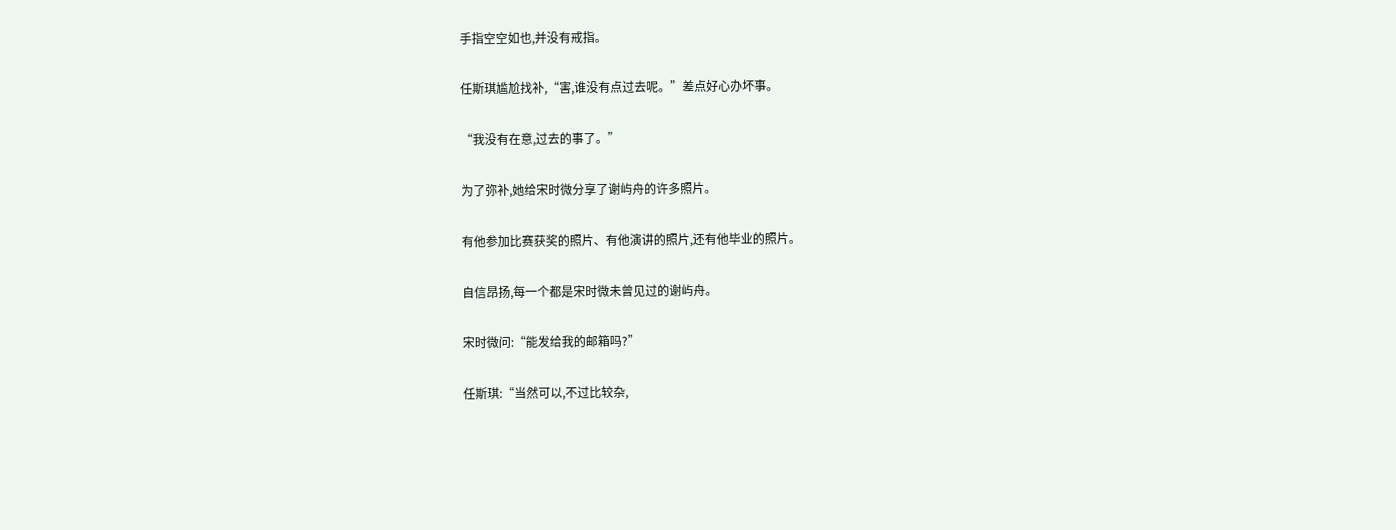手指空空如也,并没有戒指。

任斯琪尴尬找补,“害,谁没有点过去呢。”差点好心办坏事。

“我没有在意,过去的事了。”

为了弥补,她给宋时微分享了谢屿舟的许多照片。

有他参加比赛获奖的照片、有他演讲的照片,还有他毕业的照片。

自信昂扬,每一个都是宋时微未曾见过的谢屿舟。

宋时微问:“能发给我的邮箱吗?”

任斯琪:“当然可以,不过比较杂,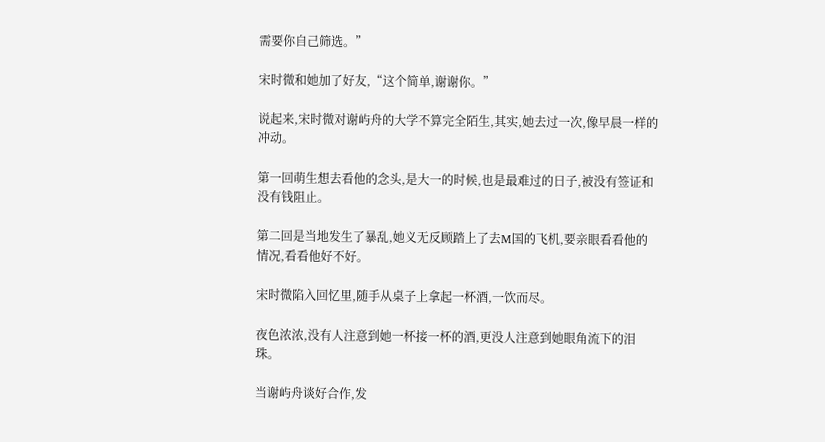需要你自己筛选。”

宋时微和她加了好友,“这个简单,谢谢你。”

说起来,宋时微对谢屿舟的大学不算完全陌生,其实,她去过一次,像早晨一样的冲动。

第一回萌生想去看他的念头,是大一的时候,也是最难过的日子,被没有签证和没有钱阻止。

第二回是当地发生了暴乱,她义无反顾踏上了去M国的飞机,要亲眼看看他的情况,看看他好不好。

宋时微陷入回忆里,随手从桌子上拿起一杯酒,一饮而尽。

夜色浓浓,没有人注意到她一杯接一杯的酒,更没人注意到她眼角流下的泪珠。

当谢屿舟谈好合作,发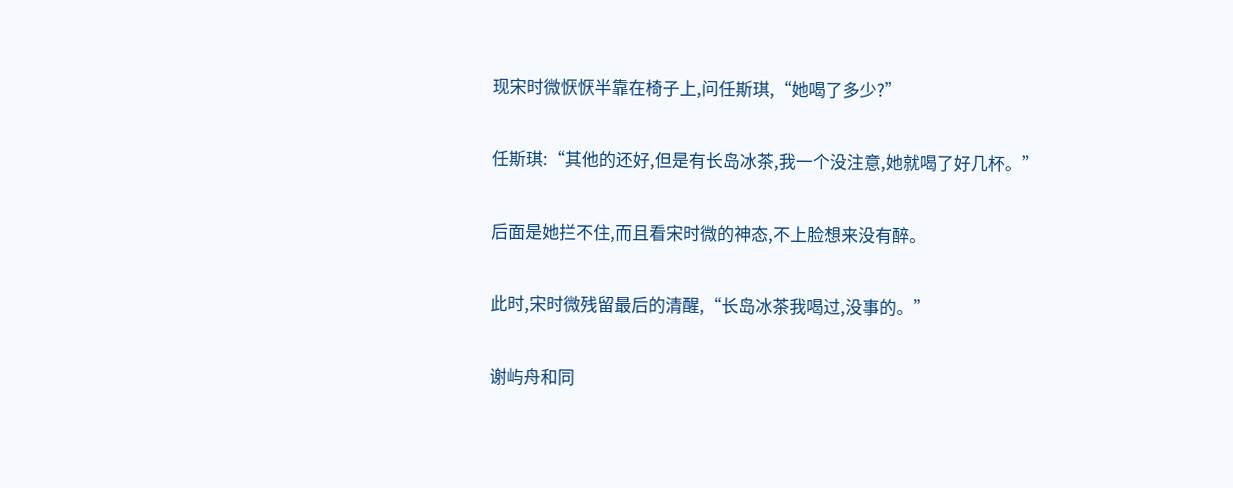现宋时微恹恹半靠在椅子上,问任斯琪,“她喝了多少?”

任斯琪:“其他的还好,但是有长岛冰茶,我一个没注意,她就喝了好几杯。”

后面是她拦不住,而且看宋时微的神态,不上脸想来没有醉。

此时,宋时微残留最后的清醒,“长岛冰茶我喝过,没事的。”

谢屿舟和同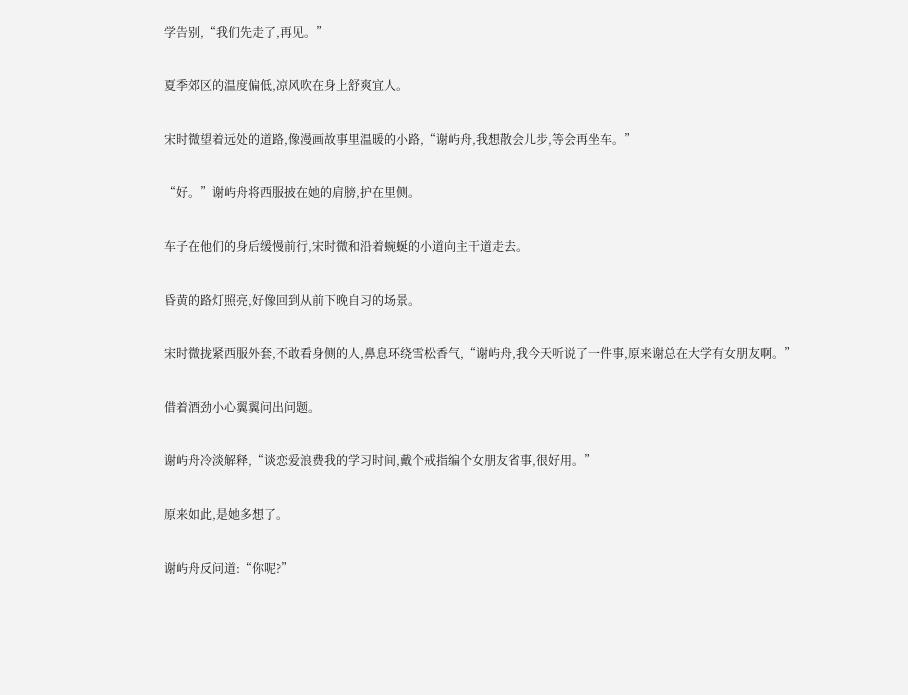学告别,“我们先走了,再见。”

夏季郊区的温度偏低,凉风吹在身上舒爽宜人。

宋时微望着远处的道路,像漫画故事里温暖的小路,“谢屿舟,我想散会儿步,等会再坐车。”

“好。”谢屿舟将西服披在她的肩膀,护在里侧。

车子在他们的身后缓慢前行,宋时微和沿着蜿蜒的小道向主干道走去。

昏黄的路灯照亮,好像回到从前下晚自习的场景。

宋时微拢紧西服外套,不敢看身侧的人,鼻息环绕雪松香气,“谢屿舟,我今天听说了一件事,原来谢总在大学有女朋友啊。”

借着酒劲小心翼翼问出问题。

谢屿舟冷淡解释,“谈恋爱浪费我的学习时间,戴个戒指编个女朋友省事,很好用。”

原来如此,是她多想了。

谢屿舟反问道:“你呢?”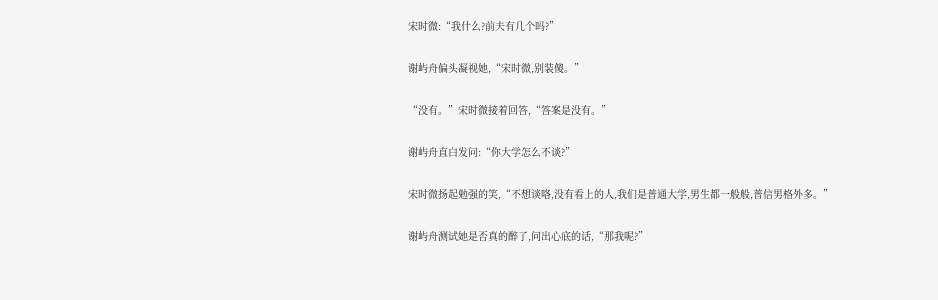宋时微:“我什么?前夫有几个吗?”

谢屿舟偏头凝视她,“宋时微,别装傻。”

“没有。”宋时微接着回答,“答案是没有。”

谢屿舟直白发问:“你大学怎么不谈?”

宋时微扬起勉强的笑,“不想谈咯,没有看上的人,我们是普通大学,男生都一般般,普信男格外多。”

谢屿舟测试她是否真的醉了,问出心底的话,“那我呢?”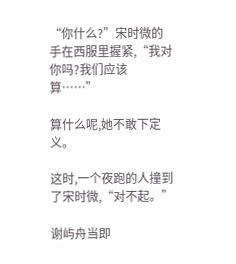“你什么?”宋时微的手在西服里握紧,“我对你吗?我们应该算……”

算什么呢,她不敢下定义。

这时,一个夜跑的人撞到了宋时微,“对不起。”

谢屿舟当即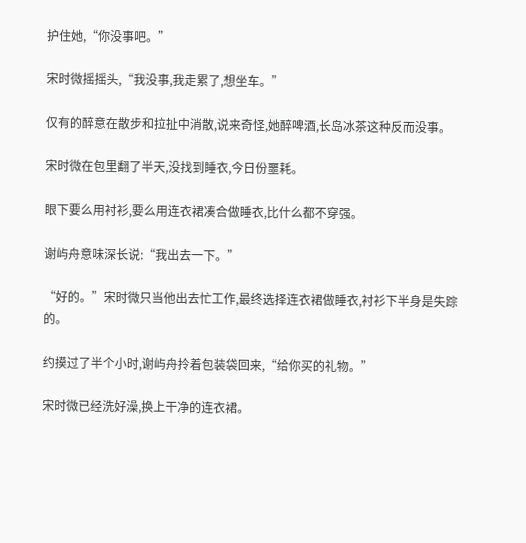护住她,“你没事吧。”

宋时微摇摇头,“我没事,我走累了,想坐车。”

仅有的醉意在散步和拉扯中消散,说来奇怪,她醉啤酒,长岛冰茶这种反而没事。

宋时微在包里翻了半天,没找到睡衣,今日份噩耗。

眼下要么用衬衫,要么用连衣裙凑合做睡衣,比什么都不穿强。

谢屿舟意味深长说:“我出去一下。”

“好的。”宋时微只当他出去忙工作,最终选择连衣裙做睡衣,衬衫下半身是失踪的。

约摸过了半个小时,谢屿舟拎着包装袋回来,“给你买的礼物。”

宋时微已经洗好澡,换上干净的连衣裙。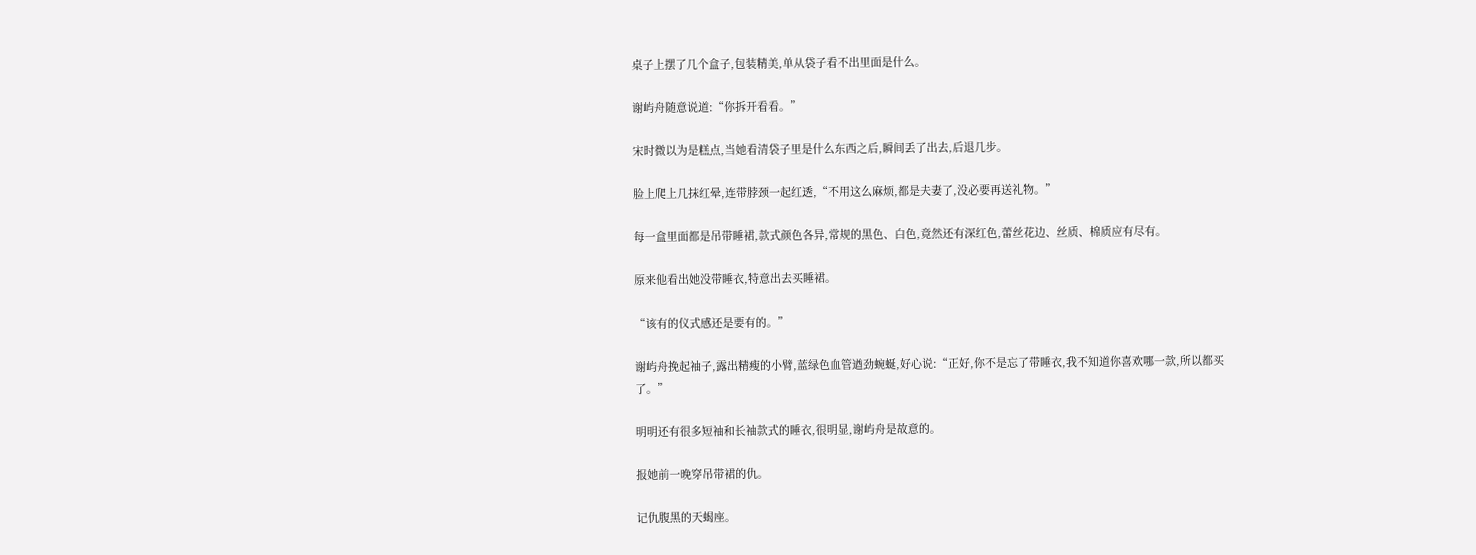桌子上摆了几个盒子,包装精美,单从袋子看不出里面是什么。

谢屿舟随意说道:“你拆开看看。”

宋时微以为是糕点,当她看清袋子里是什么东西之后,瞬间丢了出去,后退几步。

脸上爬上几抹红晕,连带脖颈一起红透,“不用这么麻烦,都是夫妻了,没必要再送礼物。”

每一盒里面都是吊带睡裙,款式颜色各异,常规的黑色、白色,竟然还有深红色,蕾丝花边、丝质、棉质应有尽有。

原来他看出她没带睡衣,特意出去买睡裙。

“该有的仪式感还是要有的。”

谢屿舟挽起袖子,露出精瘦的小臂,蓝绿色血管遒劲蜿蜒,好心说:“正好,你不是忘了带睡衣,我不知道你喜欢哪一款,所以都买了。”

明明还有很多短袖和长袖款式的睡衣,很明显,谢屿舟是故意的。

报她前一晚穿吊带裙的仇。

记仇腹黑的天蝎座。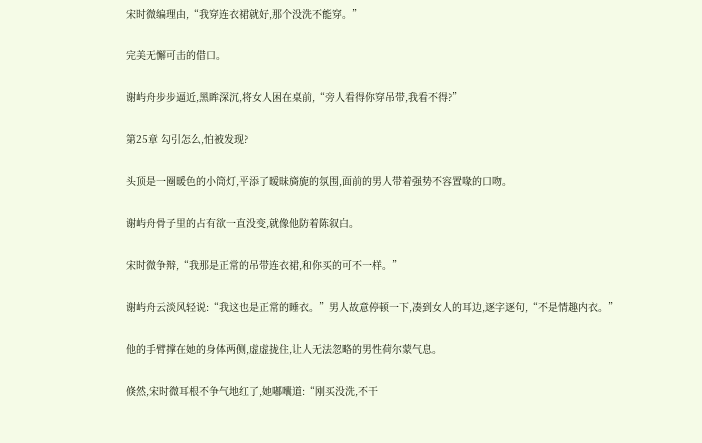宋时微编理由,“我穿连衣裙就好,那个没洗不能穿。”

完美无懈可击的借口。

谢屿舟步步逼近,黑眸深沉,将女人困在桌前,“旁人看得你穿吊带,我看不得?”

第25章 勾引怎么,怕被发现?

头顶是一圈暖色的小筒灯,平添了暧昧旖旎的氛围,面前的男人带着强势不容置喙的口吻。

谢屿舟骨子里的占有欲一直没变,就像他防着陈叙白。

宋时微争辩,“我那是正常的吊带连衣裙,和你买的可不一样。”

谢屿舟云淡风轻说:“我这也是正常的睡衣。”男人故意停顿一下,凑到女人的耳边,逐字逐句,“不是情趣内衣。”

他的手臂撑在她的身体两侧,虚虚拢住,让人无法忽略的男性荷尔蒙气息。

倏然,宋时微耳根不争气地红了,她嘟囔道:“刚买没洗,不干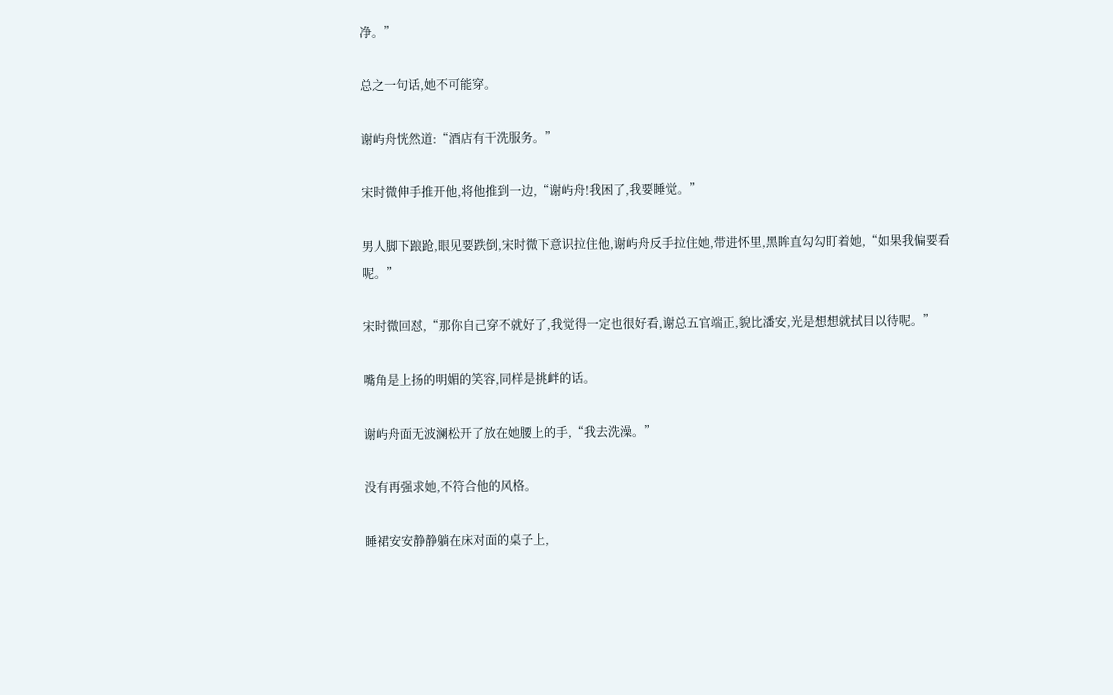净。”

总之一句话,她不可能穿。

谢屿舟恍然道:“酒店有干洗服务。”

宋时微伸手推开他,将他推到一边,“谢屿舟!我困了,我要睡觉。”

男人脚下踉跄,眼见要跌倒,宋时微下意识拉住他,谢屿舟反手拉住她,带进怀里,黑眸直勾勾盯着她,“如果我偏要看呢。”

宋时微回怼,“那你自己穿不就好了,我觉得一定也很好看,谢总五官端正,貌比潘安,光是想想就拭目以待呢。”

嘴角是上扬的明媚的笑容,同样是挑衅的话。

谢屿舟面无波澜松开了放在她腰上的手,“我去洗澡。”

没有再强求她,不符合他的风格。

睡裙安安静静躺在床对面的桌子上,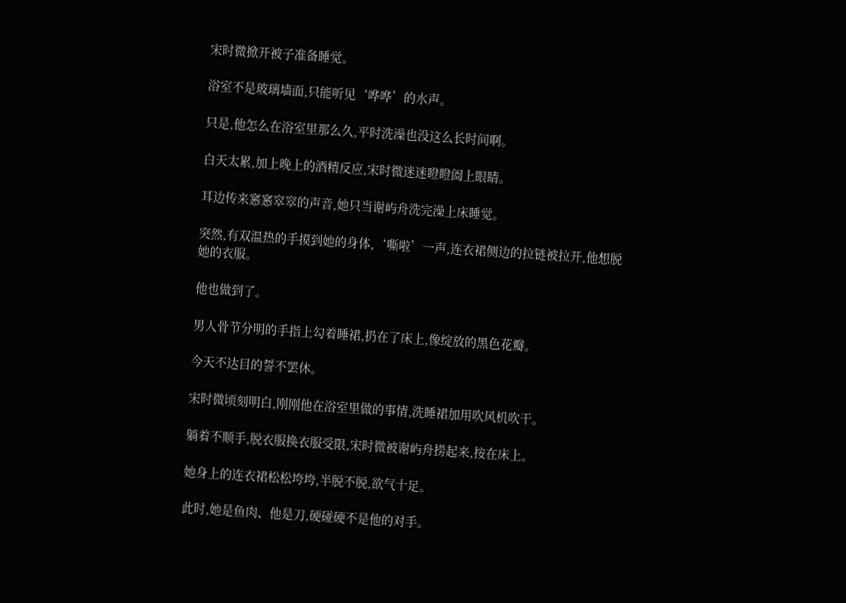宋时微掀开被子准备睡觉。

浴室不是玻璃墙面,只能听见‘哗哗’的水声。

只是,他怎么在浴室里那么久,平时洗澡也没这么长时间啊。

白天太累,加上晚上的酒精反应,宋时微迷迷瞪瞪阖上眼睛。

耳边传来窸窸窣窣的声音,她只当谢屿舟洗完澡上床睡觉。

突然,有双温热的手摸到她的身体,‘嘶啦’一声,连衣裙侧边的拉链被拉开,他想脱她的衣服。

他也做到了。

男人骨节分明的手指上勾着睡裙,扔在了床上,像绽放的黑色花瓣。

今天不达目的誓不罢休。

宋时微顷刻明白,刚刚他在浴室里做的事情,洗睡裙加用吹风机吹干。

躺着不顺手,脱衣服换衣服受限,宋时微被谢屿舟捞起来,按在床上。

她身上的连衣裙松松垮垮,半脱不脱,欲气十足。

此时,她是鱼肉、他是刀,硬碰硬不是他的对手。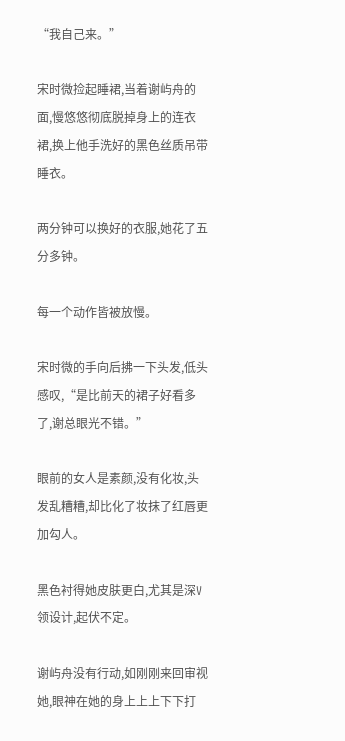“我自己来。”

宋时微捡起睡裙,当着谢屿舟的面,慢悠悠彻底脱掉身上的连衣裙,换上他手洗好的黑色丝质吊带睡衣。

两分钟可以换好的衣服,她花了五分多钟。

每一个动作皆被放慢。

宋时微的手向后拂一下头发,低头感叹,“是比前天的裙子好看多了,谢总眼光不错。”

眼前的女人是素颜,没有化妆,头发乱糟糟,却比化了妆抹了红唇更加勾人。

黑色衬得她皮肤更白,尤其是深V领设计,起伏不定。

谢屿舟没有行动,如刚刚来回审视她,眼神在她的身上上上下下打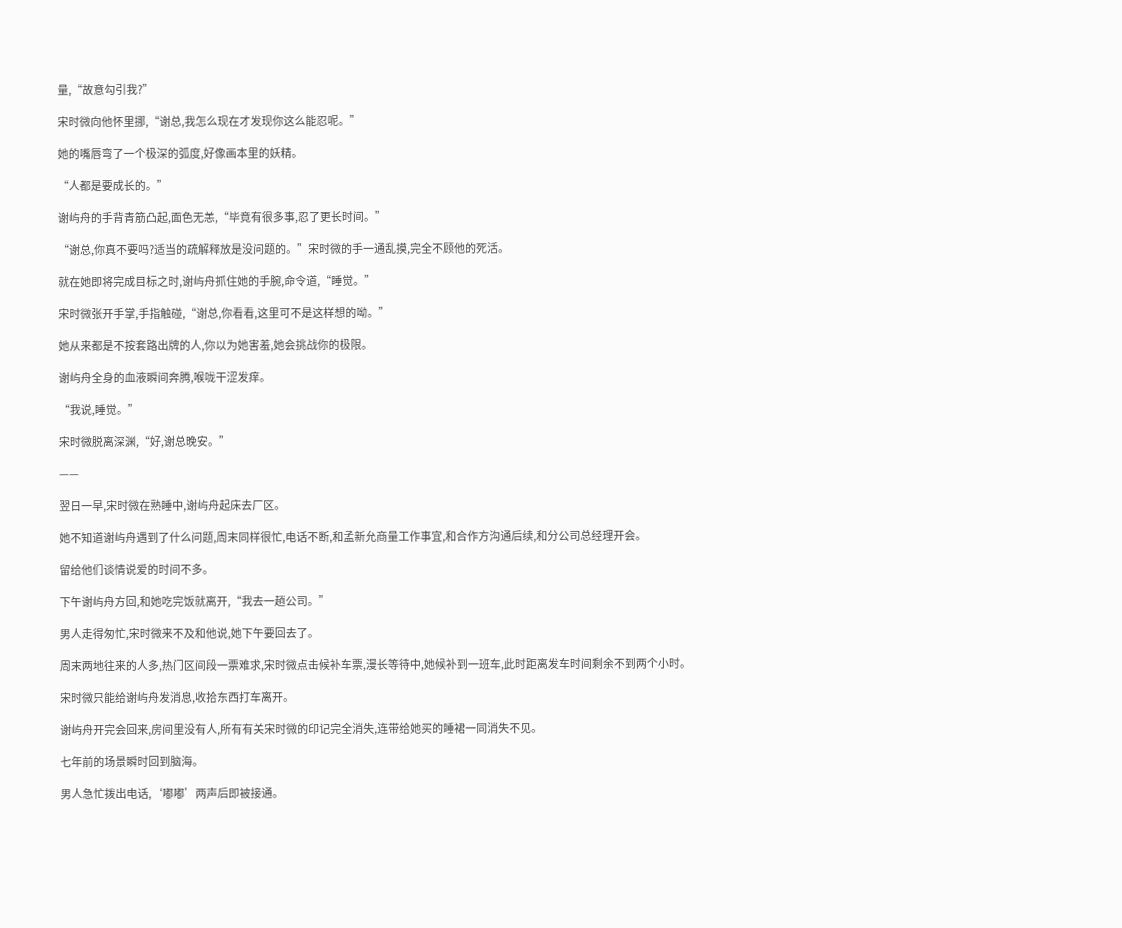量,“故意勾引我?”

宋时微向他怀里挪,“谢总,我怎么现在才发现你这么能忍呢。”

她的嘴唇弯了一个极深的弧度,好像画本里的妖精。

“人都是要成长的。”

谢屿舟的手背青筋凸起,面色无恙,“毕竟有很多事,忍了更长时间。”

“谢总,你真不要吗?适当的疏解释放是没问题的。”宋时微的手一通乱摸,完全不顾他的死活。

就在她即将完成目标之时,谢屿舟抓住她的手腕,命令道,“睡觉。”

宋时微张开手掌,手指触碰,“谢总,你看看,这里可不是这样想的呦。”

她从来都是不按套路出牌的人,你以为她害羞,她会挑战你的极限。

谢屿舟全身的血液瞬间奔腾,喉咙干涩发痒。

“我说,睡觉。”

宋时微脱离深渊,“好,谢总晚安。”

——

翌日一早,宋时微在熟睡中,谢屿舟起床去厂区。

她不知道谢屿舟遇到了什么问题,周末同样很忙,电话不断,和孟新允商量工作事宜,和合作方沟通后续,和分公司总经理开会。

留给他们谈情说爱的时间不多。

下午谢屿舟方回,和她吃完饭就离开,“我去一趟公司。”

男人走得匆忙,宋时微来不及和他说,她下午要回去了。

周末两地往来的人多,热门区间段一票难求,宋时微点击候补车票,漫长等待中,她候补到一班车,此时距离发车时间剩余不到两个小时。

宋时微只能给谢屿舟发消息,收拾东西打车离开。

谢屿舟开完会回来,房间里没有人,所有有关宋时微的印记完全消失,连带给她买的睡裙一同消失不见。

七年前的场景瞬时回到脑海。

男人急忙拨出电话,‘嘟嘟’两声后即被接通。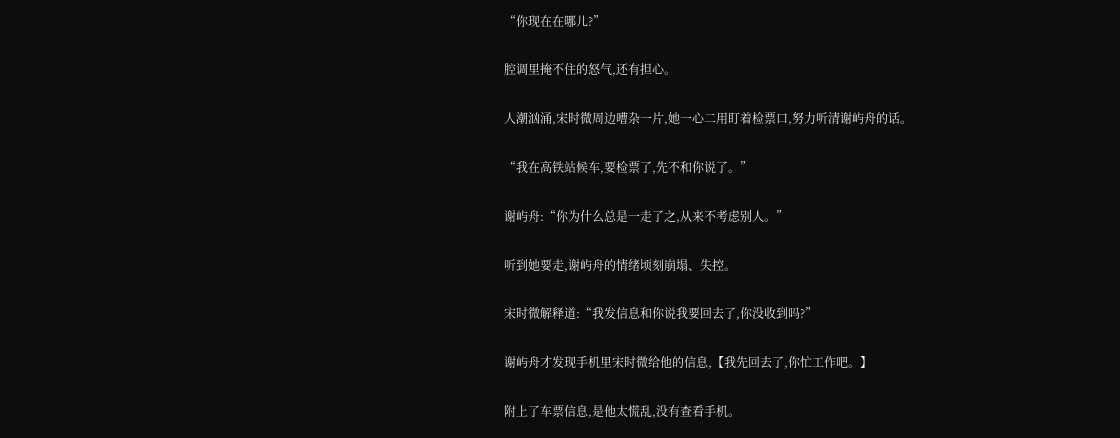“你现在在哪儿?”

腔调里掩不住的怒气,还有担心。

人潮汹涌,宋时微周边嘈杂一片,她一心二用盯着检票口,努力听清谢屿舟的话。

“我在高铁站候车,要检票了,先不和你说了。”

谢屿舟:“你为什么总是一走了之,从来不考虑别人。”

听到她要走,谢屿舟的情绪顷刻崩塌、失控。

宋时微解释道:“我发信息和你说我要回去了,你没收到吗?”

谢屿舟才发现手机里宋时微给他的信息,【我先回去了,你忙工作吧。】

附上了车票信息,是他太慌乱,没有查看手机。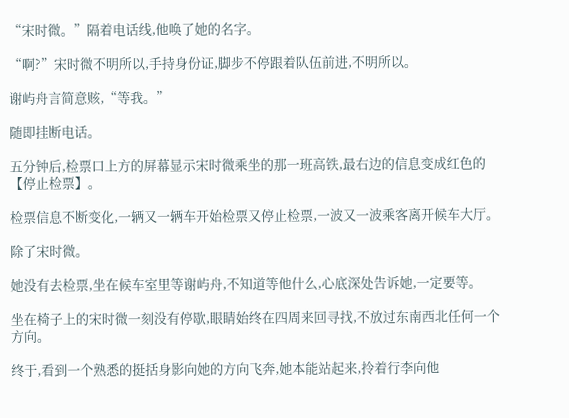“宋时微。”隔着电话线,他唤了她的名字。

“啊?”宋时微不明所以,手持身份证,脚步不停跟着队伍前进,不明所以。

谢屿舟言简意赅,“等我。”

随即挂断电话。

五分钟后,检票口上方的屏幕显示宋时微乘坐的那一班高铁,最右边的信息变成红色的【停止检票】。

检票信息不断变化,一辆又一辆车开始检票又停止检票,一波又一波乘客离开候车大厅。

除了宋时微。

她没有去检票,坐在候车室里等谢屿舟,不知道等他什么,心底深处告诉她,一定要等。

坐在椅子上的宋时微一刻没有停歇,眼睛始终在四周来回寻找,不放过东南西北任何一个方向。

终于,看到一个熟悉的挺括身影向她的方向飞奔,她本能站起来,拎着行李向他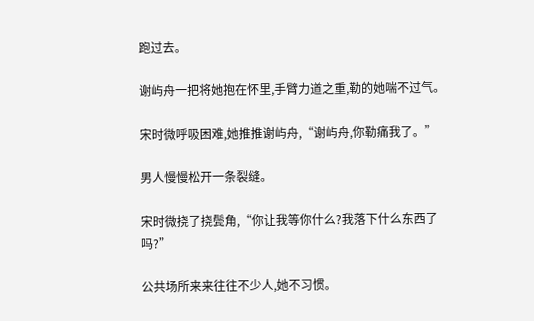跑过去。

谢屿舟一把将她抱在怀里,手臂力道之重,勒的她喘不过气。

宋时微呼吸困难,她推推谢屿舟,“谢屿舟,你勒痛我了。”

男人慢慢松开一条裂缝。

宋时微挠了挠鬓角,“你让我等你什么?我落下什么东西了吗?”

公共场所来来往往不少人,她不习惯。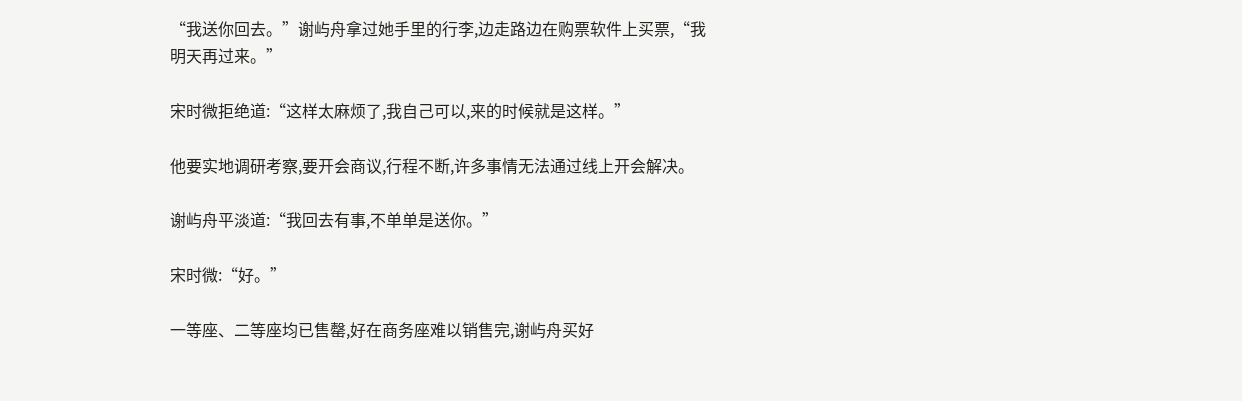“我送你回去。”谢屿舟拿过她手里的行李,边走路边在购票软件上买票,“我明天再过来。”

宋时微拒绝道:“这样太麻烦了,我自己可以,来的时候就是这样。”

他要实地调研考察,要开会商议,行程不断,许多事情无法通过线上开会解决。

谢屿舟平淡道:“我回去有事,不单单是送你。”

宋时微:“好。”

一等座、二等座均已售罄,好在商务座难以销售完,谢屿舟买好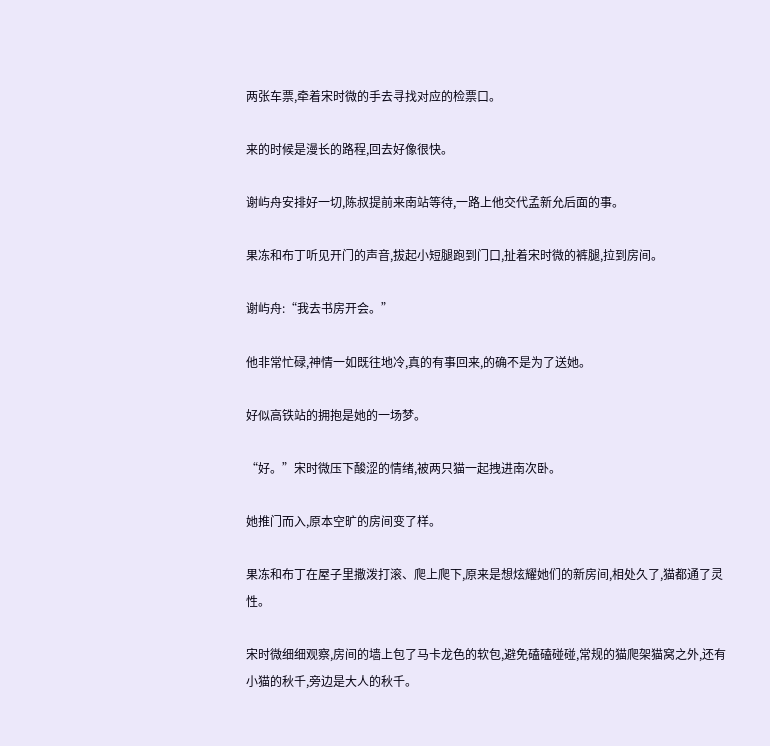两张车票,牵着宋时微的手去寻找对应的检票口。

来的时候是漫长的路程,回去好像很快。

谢屿舟安排好一切,陈叔提前来南站等待,一路上他交代孟新允后面的事。

果冻和布丁听见开门的声音,拔起小短腿跑到门口,扯着宋时微的裤腿,拉到房间。

谢屿舟:“我去书房开会。”

他非常忙碌,神情一如既往地冷,真的有事回来,的确不是为了送她。

好似高铁站的拥抱是她的一场梦。

“好。”宋时微压下酸涩的情绪,被两只猫一起拽进南次卧。

她推门而入,原本空旷的房间变了样。

果冻和布丁在屋子里撒泼打滚、爬上爬下,原来是想炫耀她们的新房间,相处久了,猫都通了灵性。

宋时微细细观察,房间的墙上包了马卡龙色的软包,避免磕磕碰碰,常规的猫爬架猫窝之外,还有小猫的秋千,旁边是大人的秋千。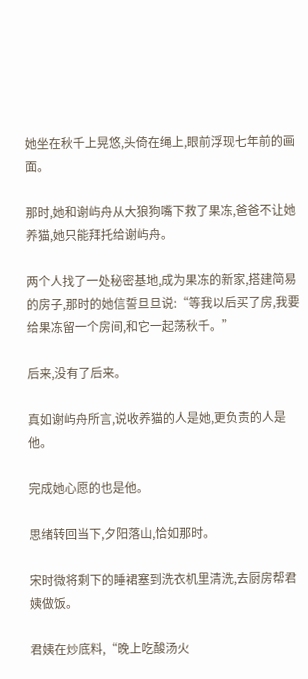她坐在秋千上晃悠,头倚在绳上,眼前浮现七年前的画面。

那时,她和谢屿舟从大狼狗嘴下救了果冻,爸爸不让她养猫,她只能拜托给谢屿舟。

两个人找了一处秘密基地,成为果冻的新家,搭建简易的房子,那时的她信誓旦旦说:“等我以后买了房,我要给果冻留一个房间,和它一起荡秋千。”

后来,没有了后来。

真如谢屿舟所言,说收养猫的人是她,更负责的人是他。

完成她心愿的也是他。

思绪转回当下,夕阳落山,恰如那时。

宋时微将剩下的睡裙塞到洗衣机里清洗,去厨房帮君姨做饭。

君姨在炒底料,“晚上吃酸汤火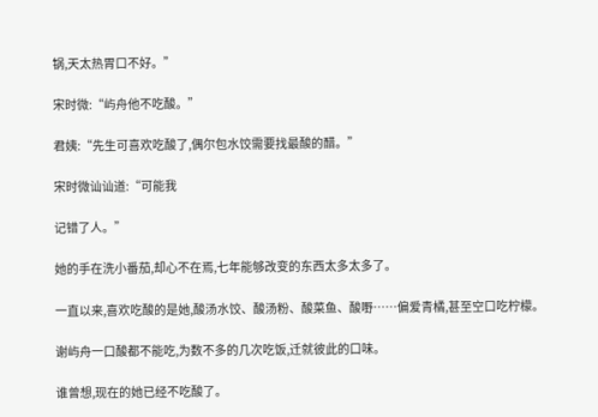锅,天太热胃口不好。”

宋时微:“屿舟他不吃酸。”

君姨:“先生可喜欢吃酸了,偶尔包水饺需要找最酸的醋。”

宋时微讪讪道:“可能我

记错了人。”

她的手在洗小番茄,却心不在焉,七年能够改变的东西太多太多了。

一直以来,喜欢吃酸的是她,酸汤水饺、酸汤粉、酸菜鱼、酸嘢……偏爱青橘,甚至空口吃柠檬。

谢屿舟一口酸都不能吃,为数不多的几次吃饭,迁就彼此的口味。

谁曾想,现在的她已经不吃酸了。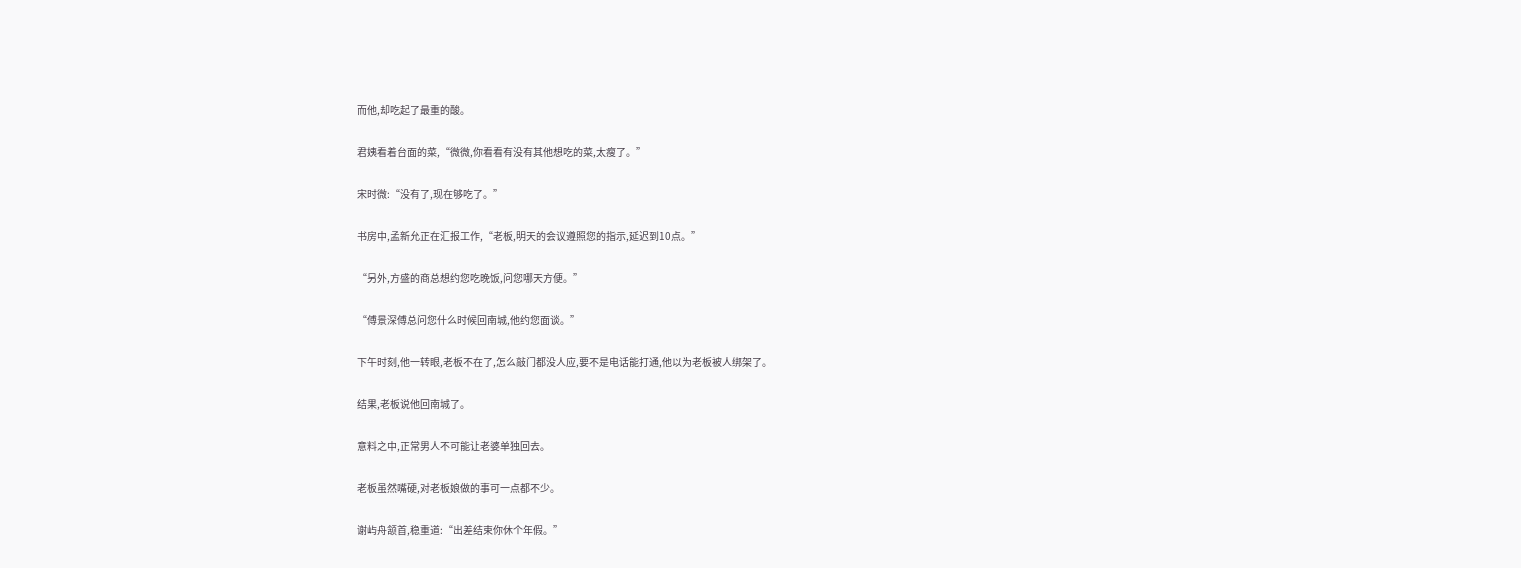而他,却吃起了最重的酸。

君姨看着台面的菜,“微微,你看看有没有其他想吃的菜,太瘦了。”

宋时微:“没有了,现在够吃了。”

书房中,孟新允正在汇报工作,“老板,明天的会议遵照您的指示,延迟到10点。”

“另外,方盛的商总想约您吃晚饭,问您哪天方便。”

“傅景深傅总问您什么时候回南城,他约您面谈。”

下午时刻,他一转眼,老板不在了,怎么敲门都没人应,要不是电话能打通,他以为老板被人绑架了。

结果,老板说他回南城了。

意料之中,正常男人不可能让老婆单独回去。

老板虽然嘴硬,对老板娘做的事可一点都不少。

谢屿舟颔首,稳重道:“出差结束你休个年假。”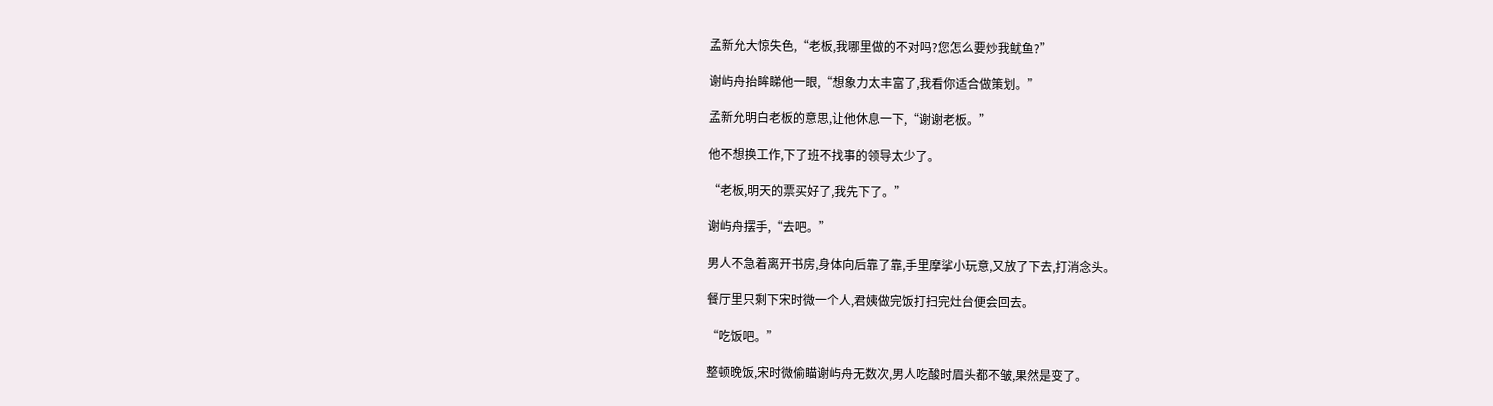孟新允大惊失色,“老板,我哪里做的不对吗?您怎么要炒我鱿鱼?”

谢屿舟抬眸睇他一眼,“想象力太丰富了,我看你适合做策划。”

孟新允明白老板的意思,让他休息一下,“谢谢老板。”

他不想换工作,下了班不找事的领导太少了。

“老板,明天的票买好了,我先下了。”

谢屿舟摆手,“去吧。”

男人不急着离开书房,身体向后靠了靠,手里摩挲小玩意,又放了下去,打消念头。

餐厅里只剩下宋时微一个人,君姨做完饭打扫完灶台便会回去。

“吃饭吧。”

整顿晚饭,宋时微偷瞄谢屿舟无数次,男人吃酸时眉头都不皱,果然是变了。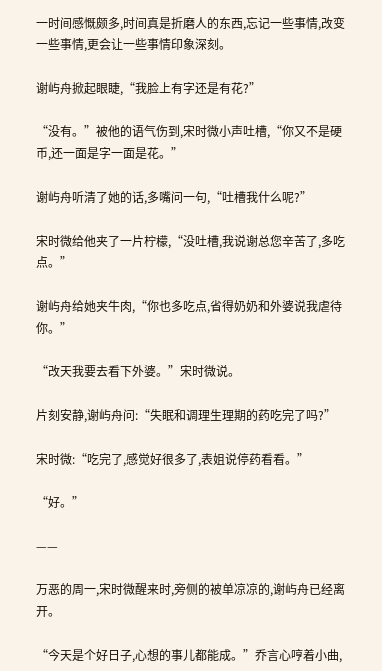一时间感慨颇多,时间真是折磨人的东西,忘记一些事情,改变一些事情,更会让一些事情印象深刻。

谢屿舟掀起眼睫,“我脸上有字还是有花?”

“没有。”被他的语气伤到,宋时微小声吐槽,“你又不是硬币,还一面是字一面是花。”

谢屿舟听清了她的话,多嘴问一句,“吐槽我什么呢?”

宋时微给他夹了一片柠檬,“没吐槽,我说谢总您辛苦了,多吃点。”

谢屿舟给她夹牛肉,“你也多吃点,省得奶奶和外婆说我虐待你。”

“改天我要去看下外婆。”宋时微说。

片刻安静,谢屿舟问:“失眠和调理生理期的药吃完了吗?”

宋时微:“吃完了,感觉好很多了,表姐说停药看看。”

“好。”

——

万恶的周一,宋时微醒来时,旁侧的被单凉凉的,谢屿舟已经离开。

“今天是个好日子,心想的事儿都能成。”乔言心哼着小曲,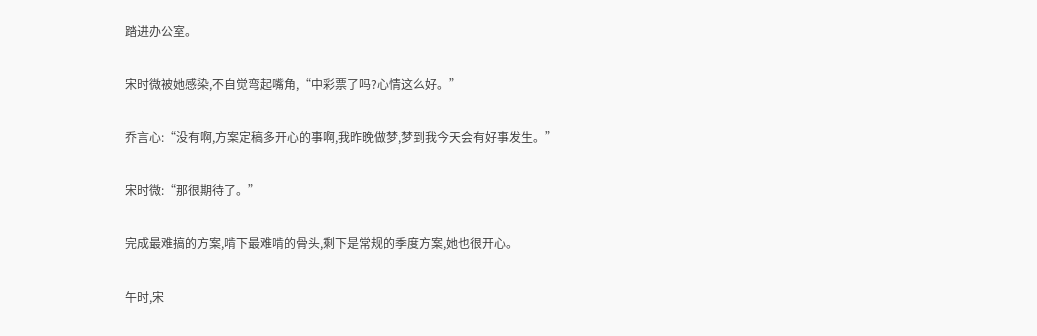踏进办公室。

宋时微被她感染,不自觉弯起嘴角,“中彩票了吗?心情这么好。”

乔言心:“没有啊,方案定稿多开心的事啊,我昨晚做梦,梦到我今天会有好事发生。”

宋时微:“那很期待了。”

完成最难搞的方案,啃下最难啃的骨头,剩下是常规的季度方案,她也很开心。

午时,宋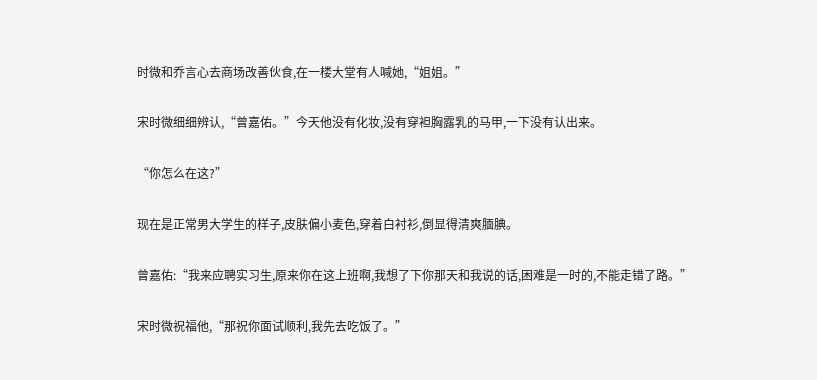时微和乔言心去商场改善伙食,在一楼大堂有人喊她,“姐姐。”

宋时微细细辨认,“曾嘉佑。”今天他没有化妆,没有穿袒胸露乳的马甲,一下没有认出来。

“你怎么在这?”

现在是正常男大学生的样子,皮肤偏小麦色,穿着白衬衫,倒显得清爽腼腆。

曾嘉佑:“我来应聘实习生,原来你在这上班啊,我想了下你那天和我说的话,困难是一时的,不能走错了路。”

宋时微祝福他,“那祝你面试顺利,我先去吃饭了。”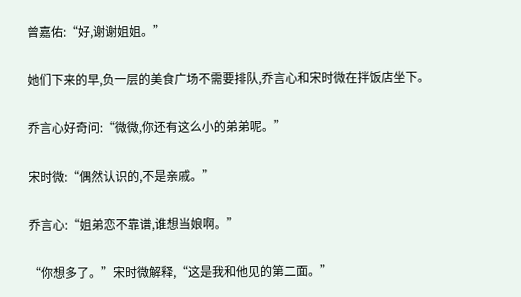曾嘉佑:“好,谢谢姐姐。”

她们下来的早,负一层的美食广场不需要排队,乔言心和宋时微在拌饭店坐下。

乔言心好奇问:“微微,你还有这么小的弟弟呢。”

宋时微:“偶然认识的,不是亲戚。”

乔言心:“姐弟恋不靠谱,谁想当娘啊。”

“你想多了。”宋时微解释,“这是我和他见的第二面。”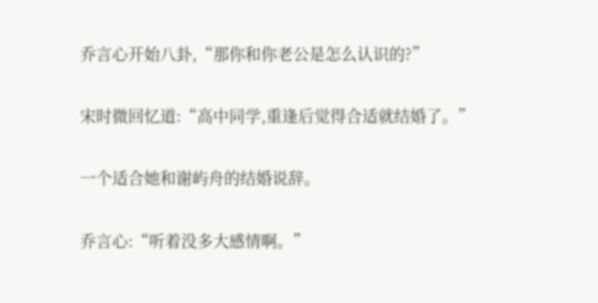乔言心开始八卦,“那你和你老公是怎么认识的?”

宋时微回忆道:“高中同学,重逢后觉得合适就结婚了。”

一个适合她和谢屿舟的结婚说辞。

乔言心:“听着没多大感情啊。”